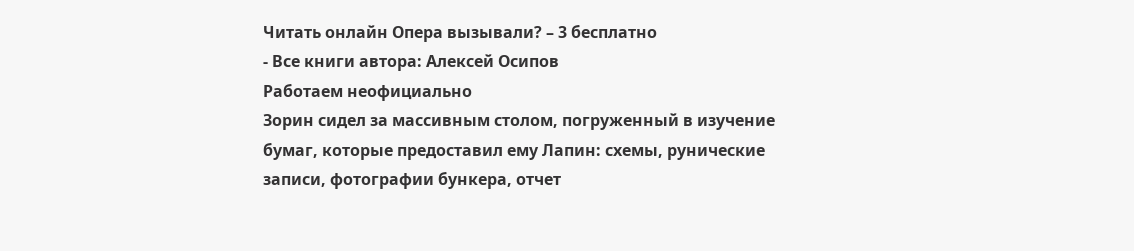Читать онлайн Опера вызывали? – 3 бесплатно
- Все книги автора: Алексей Осипов
Работаем неофициально
Зорин сидел за массивным столом, погруженный в изучение бумаг, которые предоставил ему Лапин: схемы, рунические записи, фотографии бункера, отчет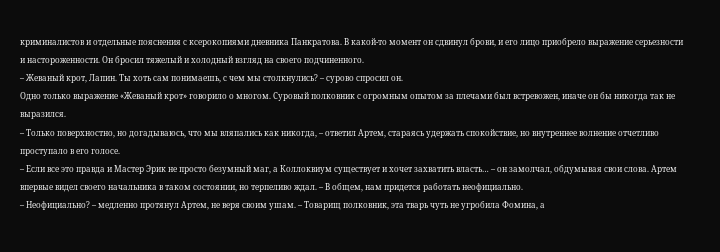криминалистов и отдельные пояснения с ксерокопиями дневника Панкратова. В какой-то момент он сдвинул брови, и его лицо приобрело выражение серьезности и настороженности. Он бросил тяжелый и холодный взгляд на своего подчиненного.
– Жеваный крот, Лапин. Ты хоть сам понимаешь, с чем мы столкнулись? – сурово спросил он.
Одно только выражение «Жеваный крот» говорило о многом. Суровый полковник с огромным опытом за плечами был встревожен, иначе он бы никогда так не выразился.
– Только поверхностно, но догадываюсь, что мы вляпались как никогда, – ответил Артем, стараясь удержать спокойствие, но внутреннее волнение отчетливо проступало в его голосе.
– Если все это правда и Мастер Эрик не просто безумный маг, а Коллоквиум существует и хочет захватить власть… – он замолчал, обдумывая свои слова. Артем впервые видел своего начальника в таком состоянии, но терпеливо ждал. – В общем, нам придется работать неофициально.
– Неофициально? – медленно протянул Артем, не веря своим ушам. – Товарищ полковник, эта тварь чуть не угробила Фомина, а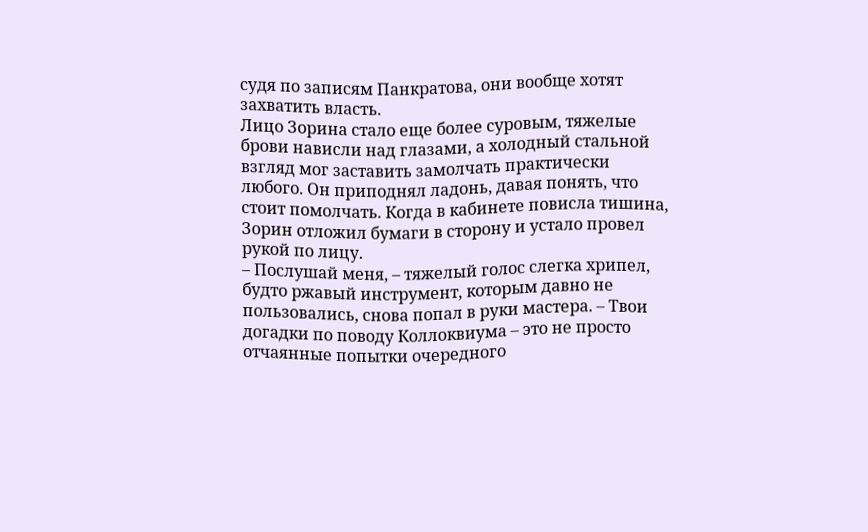судя по записям Панкратова, они вообще хотят захватить власть.
Лицо Зорина стало еще более суровым, тяжелые брови нависли над глазами, а холодный стальной взгляд мог заставить замолчать практически любого. Он приподнял ладонь, давая понять, что стоит помолчать. Когда в кабинете повисла тишина, Зорин отложил бумаги в сторону и устало провел рукой по лицу.
– Послушай меня, – тяжелый голос слегка хрипел, будто ржавый инструмент, которым давно не пользовались, снова попал в руки мастера. – Твои догадки по поводу Коллоквиума – это не просто отчаянные попытки очередного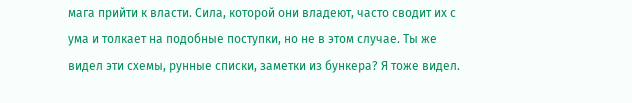мага прийти к власти. Сила, которой они владеют, часто сводит их с ума и толкает на подобные поступки, но не в этом случае. Ты же видел эти схемы, рунные списки, заметки из бункера? Я тоже видел.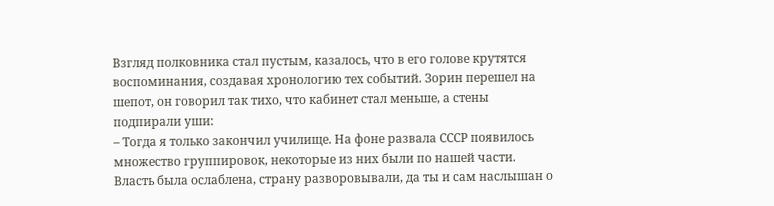Взгляд полковника стал пустым, казалось, что в его голове крутятся воспоминания, создавая хронологию тех событий. Зорин перешел на шепот, он говорил так тихо, что кабинет стал меньше, а стены подпирали уши:
– Тогда я только закончил училище. На фоне развала СССР появилось множество группировок, некоторые из них были по нашей части. Власть была ослаблена, страну разворовывали, да ты и сам наслышан о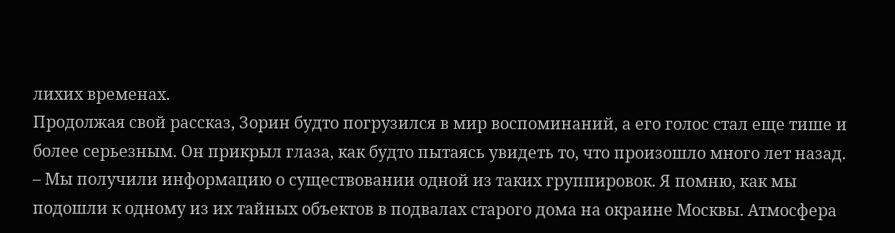лихих временах.
Продолжая свой рассказ, Зорин будто погрузился в мир воспоминаний, а его голос стал еще тише и более серьезным. Он прикрыл глаза, как будто пытаясь увидеть то, что произошло много лет назад.
– Мы получили информацию о существовании одной из таких группировок. Я помню, как мы подошли к одному из их тайных объектов в подвалах старого дома на окраине Москвы. Атмосфера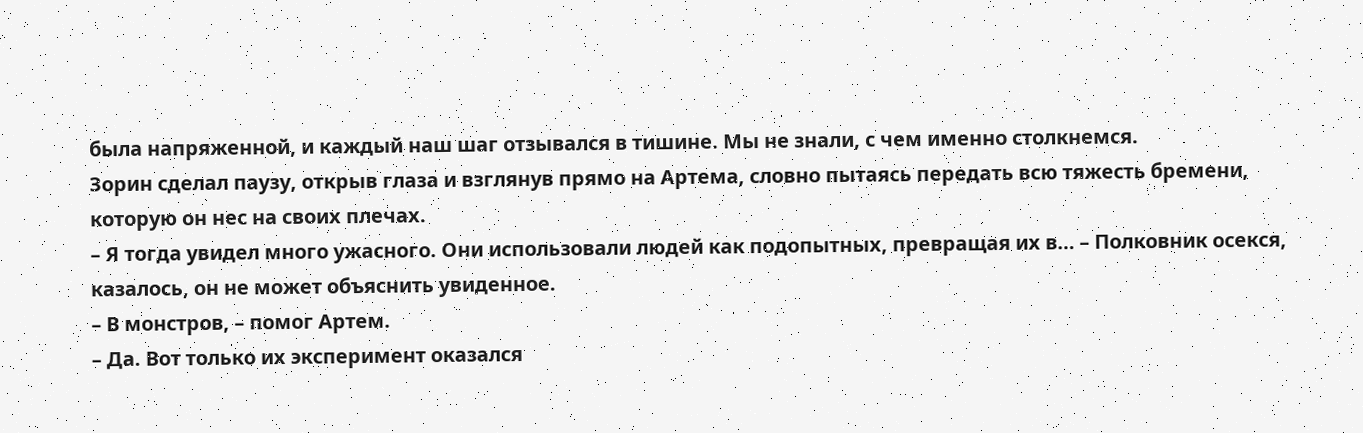была напряженной, и каждый наш шаг отзывался в тишине. Мы не знали, с чем именно столкнемся.
Зорин сделал паузу, открыв глаза и взглянув прямо на Артема, словно пытаясь передать всю тяжесть бремени, которую он нес на своих плечах.
– Я тогда увидел много ужасного. Они использовали людей как подопытных, превращая их в… – Полковник осекся, казалось, он не может объяснить увиденное.
– В монстров, – помог Артем.
– Да. Вот только их эксперимент оказался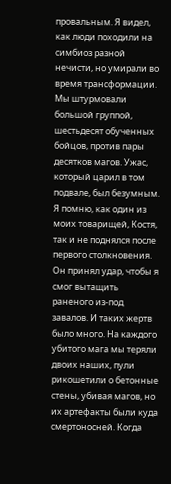провальным. Я видел, как люди походили на симбиоз разной нечисти, но умирали во время трансформации. Мы штурмовали большой группой, шестьдесят обученных бойцов, против пары десятков магов. Ужас, который царил в том подвале, был безумным. Я помню, как один из моих товарищей, Костя, так и не поднялся после первого столкновения. Он принял удар, чтобы я смог вытащить раненого из-под завалов. И таких жертв было много. На каждого убитого мага мы теряли двоих наших, пули рикошетили о бетонные стены, убивая магов, но их артефакты были куда смертоносней. Когда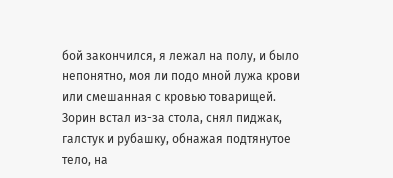бой закончился, я лежал на полу, и было непонятно, моя ли подо мной лужа крови или смешанная с кровью товарищей.
Зорин встал из-за стола, снял пиджак, галстук и рубашку, обнажая подтянутое тело, на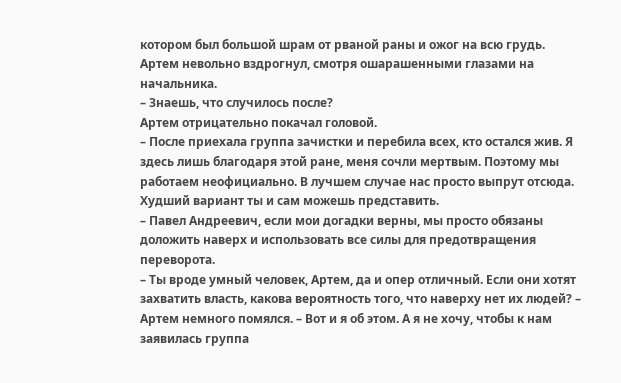котором был большой шрам от рваной раны и ожог на всю грудь. Артем невольно вздрогнул, смотря ошарашенными глазами на начальника.
– Знаешь, что случилось после?
Артем отрицательно покачал головой.
– После приехала группа зачистки и перебила всех, кто остался жив. Я здесь лишь благодаря этой ране, меня сочли мертвым. Поэтому мы работаем неофициально. В лучшем случае нас просто выпрут отсюда. Худший вариант ты и сам можешь представить.
– Павел Андреевич, если мои догадки верны, мы просто обязаны доложить наверх и использовать все силы для предотвращения переворота.
– Ты вроде умный человек, Артем, да и опер отличный. Если они хотят захватить власть, какова вероятность того, что наверху нет их людей? – Артем немного помялся. – Вот и я об этом. А я не хочу, чтобы к нам заявилась группа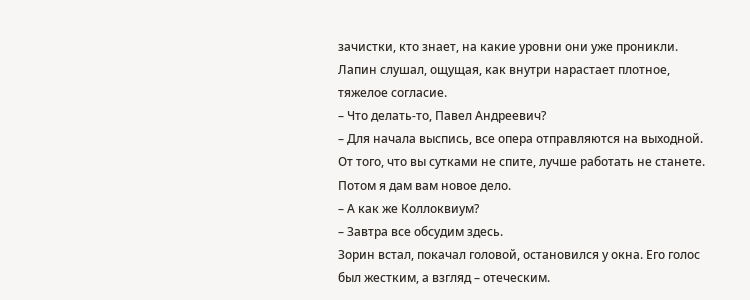зачистки, кто знает, на какие уровни они уже проникли.
Лапин слушал, ощущая, как внутри нарастает плотное, тяжелое согласие.
– Что делать-то, Павел Андреевич?
– Для начала выспись, все опера отправляются на выходной. От того, что вы сутками не спите, лучше работать не станете. Потом я дам вам новое дело.
– А как же Коллоквиум?
– Завтра все обсудим здесь.
Зорин встал, покачал головой, остановился у окна. Его голос был жестким, а взгляд – отеческим.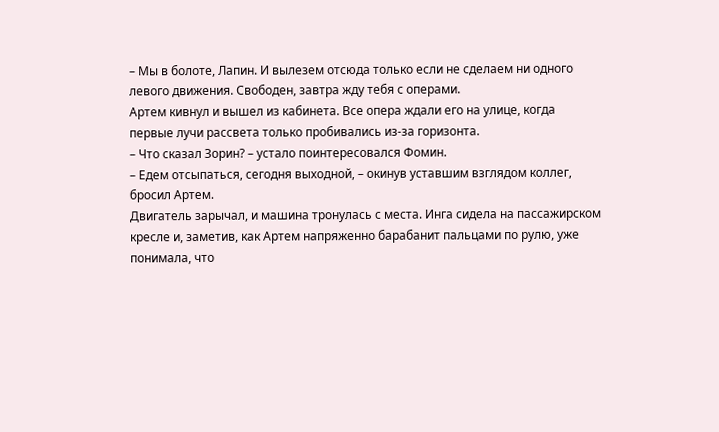– Мы в болоте, Лапин. И вылезем отсюда только если не сделаем ни одного левого движения. Свободен, завтра жду тебя с операми.
Артем кивнул и вышел из кабинета. Все опера ждали его на улице, когда первые лучи рассвета только пробивались из-за горизонта.
– Что сказал Зорин? – устало поинтересовался Фомин.
– Едем отсыпаться, сегодня выходной, – окинув уставшим взглядом коллег, бросил Артем.
Двигатель зарычал, и машина тронулась с места. Инга сидела на пассажирском кресле и, заметив, как Артем напряженно барабанит пальцами по рулю, уже понимала, что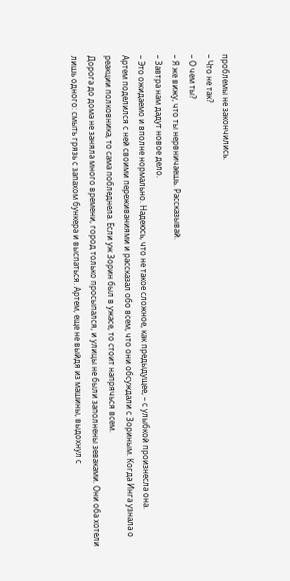проблемы не закончились.
– Что не так?
– О чем ты?
– Я же вижу, что ты нервничаешь. Рассказывай.
– Завтра нам дадут новое дело.
– Это ожидаемо и вполне нормально. Надеюсь, что не такое сложное, как предыдущее, – с улыбкой произнесла она.
Артем поделился с ней своими переживаниями и рассказал обо всем, что они обсуждали с Зориным. Когда Инга узнала о реакции полковника, то сама побледнела. Если уж Зорин был в ужасе, то стоит напрячься всем.
Дорога до дома не заняла много времени, город только просыпался, и улицы не были заполнены зеваками. Они оба хотели лишь одного: смыть грязь с запахом бункера и выспаться. Артем, еще не выйдя из машины, выдохнул с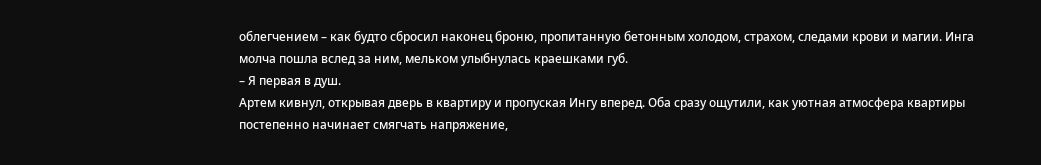облегчением – как будто сбросил наконец броню, пропитанную бетонным холодом, страхом, следами крови и магии. Инга молча пошла вслед за ним, мельком улыбнулась краешками губ.
– Я первая в душ.
Артем кивнул, открывая дверь в квартиру и пропуская Ингу вперед. Оба сразу ощутили, как уютная атмосфера квартиры постепенно начинает смягчать напряжение,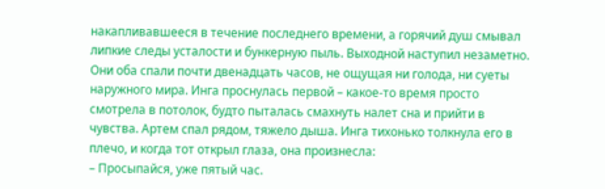накапливавшееся в течение последнего времени, а горячий душ смывал липкие следы усталости и бункерную пыль. Выходной наступил незаметно. Они оба спали почти двенадцать часов, не ощущая ни голода, ни суеты наружного мира. Инга проснулась первой – какое-то время просто смотрела в потолок, будто пыталась смахнуть налет сна и прийти в чувства. Артем спал рядом, тяжело дыша. Инга тихонько толкнула его в плечо, и когда тот открыл глаза, она произнесла:
– Просыпайся, уже пятый час.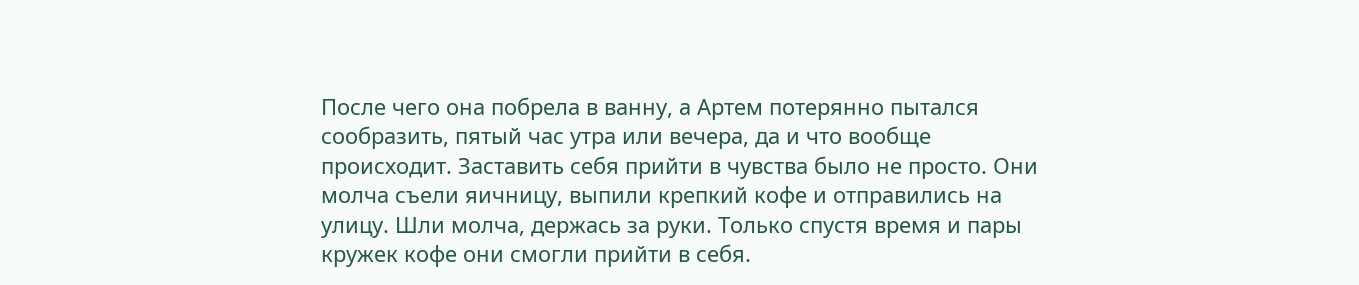После чего она побрела в ванну, а Артем потерянно пытался сообразить, пятый час утра или вечера, да и что вообще происходит. Заставить себя прийти в чувства было не просто. Они молча съели яичницу, выпили крепкий кофе и отправились на улицу. Шли молча, держась за руки. Только спустя время и пары кружек кофе они смогли прийти в себя.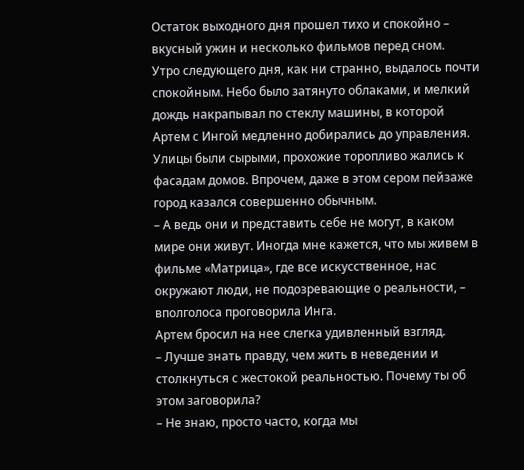Остаток выходного дня прошел тихо и спокойно – вкусный ужин и несколько фильмов перед сном.
Утро следующего дня, как ни странно, выдалось почти спокойным. Небо было затянуто облаками, и мелкий дождь накрапывал по стеклу машины, в которой Артем с Ингой медленно добирались до управления. Улицы были сырыми, прохожие торопливо жались к фасадам домов. Впрочем, даже в этом сером пейзаже город казался совершенно обычным.
– А ведь они и представить себе не могут, в каком мире они живут. Иногда мне кажется, что мы живем в фильме «Матрица», где все искусственное, нас окружают люди, не подозревающие о реальности, – вполголоса проговорила Инга.
Артем бросил на нее слегка удивленный взгляд.
– Лучше знать правду, чем жить в неведении и столкнуться с жестокой реальностью. Почему ты об этом заговорила?
– Не знаю, просто часто, когда мы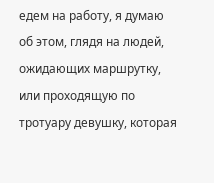едем на работу, я думаю об этом, глядя на людей, ожидающих маршрутку, или проходящую по тротуару девушку, которая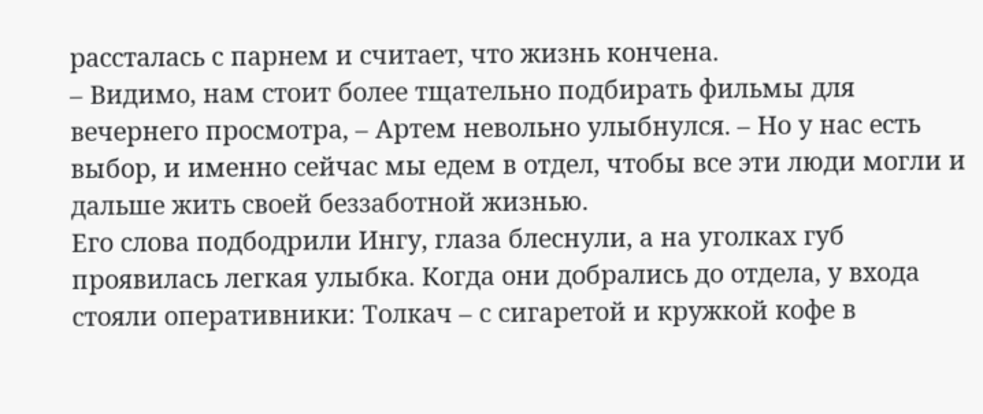рассталась с парнем и считает, что жизнь кончена.
– Видимо, нам стоит более тщательно подбирать фильмы для вечернего просмотра, – Артем невольно улыбнулся. – Но у нас есть выбор, и именно сейчас мы едем в отдел, чтобы все эти люди могли и дальше жить своей беззаботной жизнью.
Его слова подбодрили Ингу, глаза блеснули, а на уголках губ проявилась легкая улыбка. Когда они добрались до отдела, у входа стояли оперативники: Толкач – с сигаретой и кружкой кофе в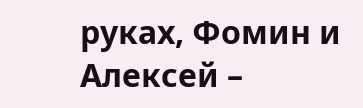руках, Фомин и Алексей –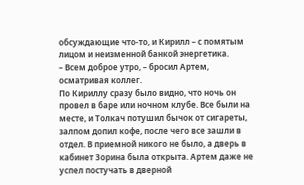обсуждающие что-то, и Кирилл – с помятым лицом и неизменной банкой энергетика.
– Всем доброе утро, – бросил Артем, осматривая коллег.
По Кириллу сразу было видно, что ночь он провел в баре или ночном клубе. Все были на месте, и Толкач потушил бычок от сигареты, залпом допил кофе, после чего все зашли в отдел. В приемной никого не было, а дверь в кабинет Зорина была открыта. Артем даже не успел постучать в дверной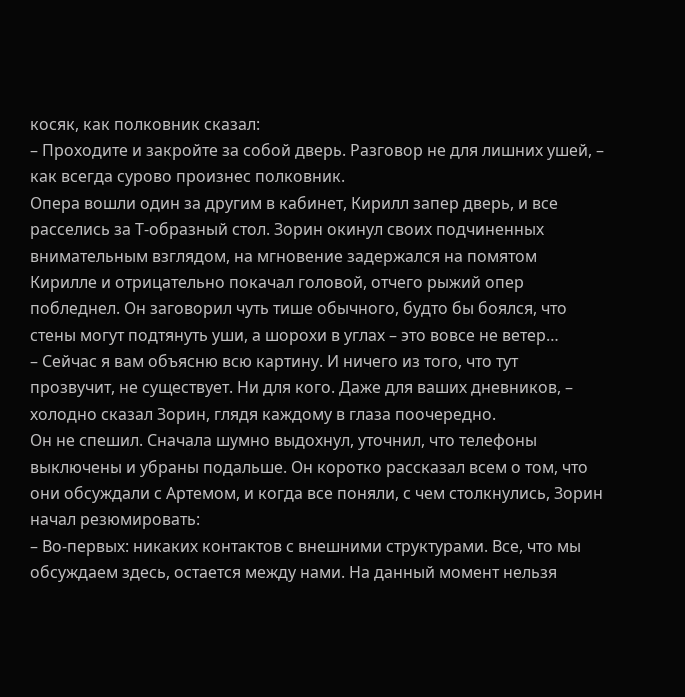косяк, как полковник сказал:
– Проходите и закройте за собой дверь. Разговор не для лишних ушей, – как всегда сурово произнес полковник.
Опера вошли один за другим в кабинет, Кирилл запер дверь, и все расселись за Т-образный стол. Зорин окинул своих подчиненных внимательным взглядом, на мгновение задержался на помятом Кирилле и отрицательно покачал головой, отчего рыжий опер побледнел. Он заговорил чуть тише обычного, будто бы боялся, что стены могут подтянуть уши, а шорохи в углах – это вовсе не ветер…
– Сейчас я вам объясню всю картину. И ничего из того, что тут прозвучит, не существует. Ни для кого. Даже для ваших дневников, – холодно сказал Зорин, глядя каждому в глаза поочередно.
Он не спешил. Сначала шумно выдохнул, уточнил, что телефоны выключены и убраны подальше. Он коротко рассказал всем о том, что они обсуждали с Артемом, и когда все поняли, с чем столкнулись, Зорин начал резюмировать:
– Во-первых: никаких контактов с внешними структурами. Все, что мы обсуждаем здесь, остается между нами. На данный момент нельзя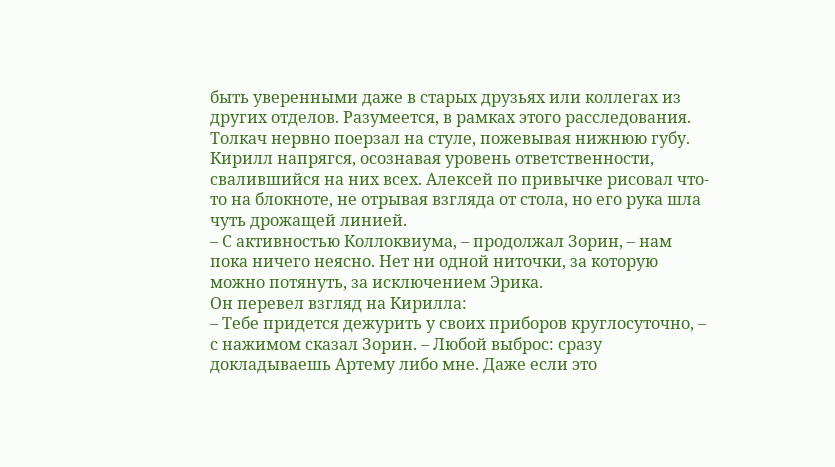быть уверенными даже в старых друзьях или коллегах из других отделов. Разумеется, в рамках этого расследования.
Толкач нервно поерзал на стуле, пожевывая нижнюю губу. Кирилл напрягся, осознавая уровень ответственности, свалившийся на них всех. Алексей по привычке рисовал что-то на блокноте, не отрывая взгляда от стола, но его рука шла чуть дрожащей линией.
– С активностью Коллоквиума, – продолжал Зорин, – нам пока ничего неясно. Нет ни одной ниточки, за которую можно потянуть, за исключением Эрика.
Он перевел взгляд на Кирилла:
– Тебе придется дежурить у своих приборов круглосуточно, – с нажимом сказал Зорин. – Любой выброс: сразу докладываешь Артему либо мне. Даже если это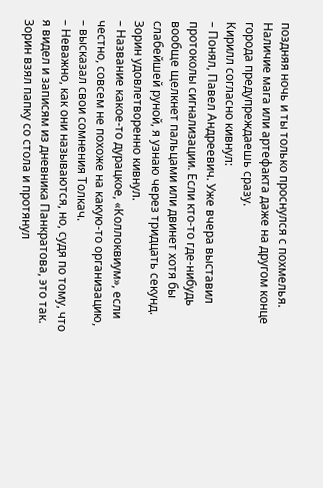поздняя ночь и ты только проснулся с похмелья. Наличие мага или артефакта даже на другом конце города предупреждаешь сразу.
Кирилл согласно кивнул:
– Понял, Павел Андреевич. Уже вчера выставил протоколы сигнализации. Если кто-то где-нибудь вообще щелкнет пальцами или двинет хотя бы слабейшей руной, я узнаю через тридцать секунд.
Зорин удовлетворенно кивнул.
– Название какое-то дурацкое, «Коллоквиум», если честно, совсем не похоже на какую-то организацию, – высказал свои сомнения Толкач.
– Неважно, как они называются, но, судя по тому, что я видел и записям из дневника Панкратова, это так.
Зорин взял папку со стола и протянул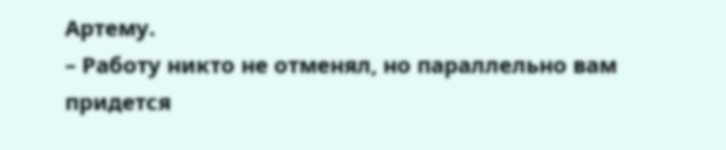Артему.
– Работу никто не отменял, но параллельно вам придется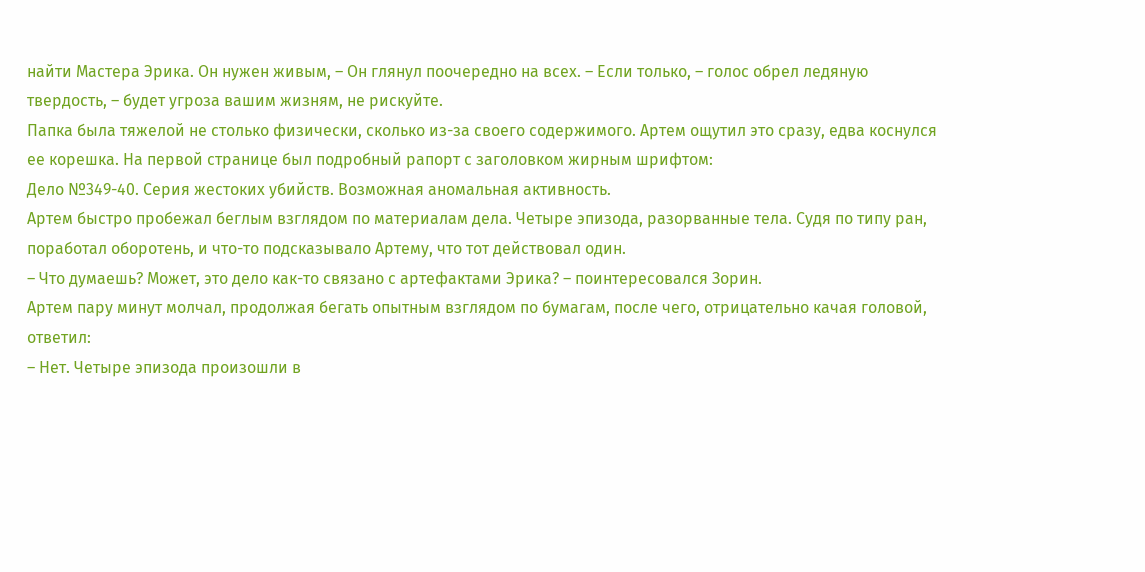найти Мастера Эрика. Он нужен живым, – Он глянул поочередно на всех. – Если только, – голос обрел ледяную твердость, – будет угроза вашим жизням, не рискуйте.
Папка была тяжелой не столько физически, сколько из-за своего содержимого. Артем ощутил это сразу, едва коснулся ее корешка. На первой странице был подробный рапорт с заголовком жирным шрифтом:
Дело №349-40. Серия жестоких убийств. Возможная аномальная активность.
Артем быстро пробежал беглым взглядом по материалам дела. Четыре эпизода, разорванные тела. Судя по типу ран, поработал оборотень, и что-то подсказывало Артему, что тот действовал один.
– Что думаешь? Может, это дело как-то связано с артефактами Эрика? – поинтересовался Зорин.
Артем пару минут молчал, продолжая бегать опытным взглядом по бумагам, после чего, отрицательно качая головой, ответил:
– Нет. Четыре эпизода произошли в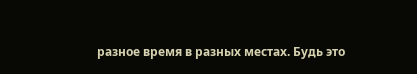разное время в разных местах. Будь это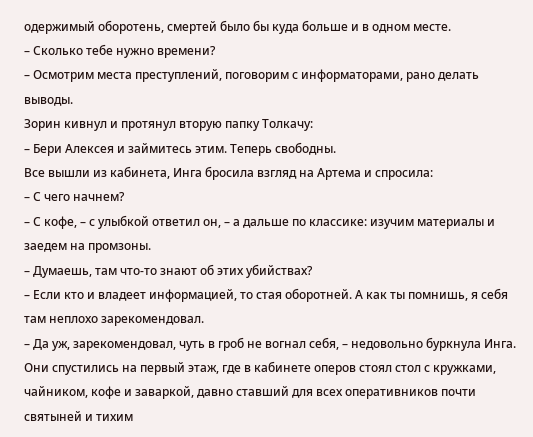одержимый оборотень, смертей было бы куда больше и в одном месте.
– Сколько тебе нужно времени?
– Осмотрим места преступлений, поговорим с информаторами, рано делать выводы.
Зорин кивнул и протянул вторую папку Толкачу:
– Бери Алексея и займитесь этим. Теперь свободны.
Все вышли из кабинета, Инга бросила взгляд на Артема и спросила:
– С чего начнем?
– С кофе, – с улыбкой ответил он, – а дальше по классике: изучим материалы и заедем на промзоны.
– Думаешь, там что-то знают об этих убийствах?
– Если кто и владеет информацией, то стая оборотней. А как ты помнишь, я себя там неплохо зарекомендовал.
– Да уж, зарекомендовал, чуть в гроб не вогнал себя, – недовольно буркнула Инга.
Они спустились на первый этаж, где в кабинете оперов стоял стол с кружками, чайником, кофе и заваркой, давно ставший для всех оперативников почти святыней и тихим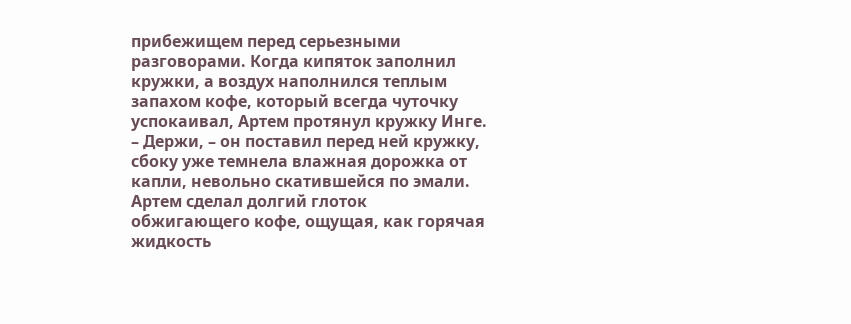прибежищем перед серьезными разговорами. Когда кипяток заполнил кружки, а воздух наполнился теплым запахом кофе, который всегда чуточку успокаивал, Артем протянул кружку Инге.
– Держи, – он поставил перед ней кружку, сбоку уже темнела влажная дорожка от капли, невольно скатившейся по эмали.
Артем сделал долгий глоток обжигающего кофе, ощущая, как горячая жидкость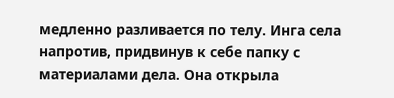медленно разливается по телу. Инга села напротив, придвинув к себе папку с материалами дела. Она открыла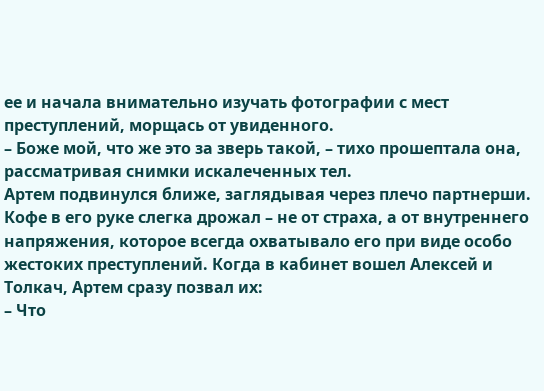ее и начала внимательно изучать фотографии с мест преступлений, морщась от увиденного.
– Боже мой, что же это за зверь такой, – тихо прошептала она, рассматривая снимки искалеченных тел.
Артем подвинулся ближе, заглядывая через плечо партнерши. Кофе в его руке слегка дрожал – не от страха, а от внутреннего напряжения, которое всегда охватывало его при виде особо жестоких преступлений. Когда в кабинет вошел Алексей и Толкач, Артем сразу позвал их:
– Что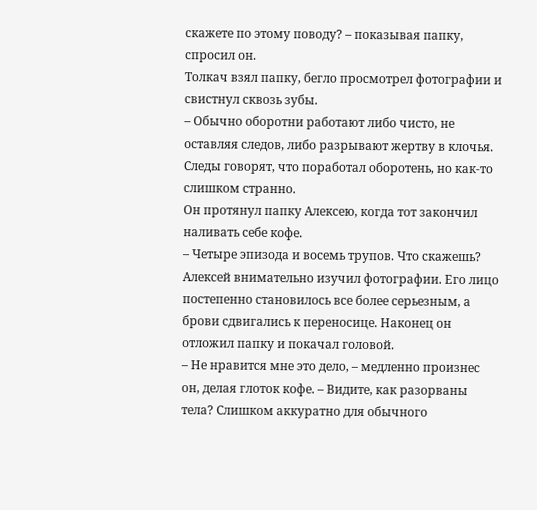скажете по этому поводу? – показывая папку, спросил он.
Толкач взял папку, бегло просмотрел фотографии и свистнул сквозь зубы.
– Обычно оборотни работают либо чисто, не оставляя следов, либо разрывают жертву в клочья. Следы говорят, что поработал оборотень, но как-то слишком странно.
Он протянул папку Алексею, когда тот закончил наливать себе кофе.
– Четыре эпизода и восемь трупов. Что скажешь?
Алексей внимательно изучил фотографии. Его лицо постепенно становилось все более серьезным, а брови сдвигались к переносице. Наконец он отложил папку и покачал головой.
– Не нравится мне это дело, – медленно произнес он, делая глоток кофе. – Видите, как разорваны тела? Слишком аккуратно для обычного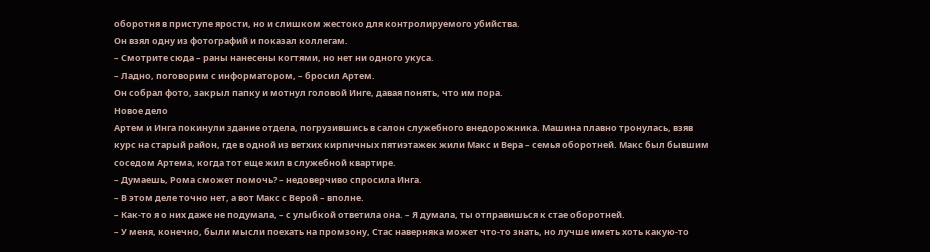оборотня в приступе ярости, но и слишком жестоко для контролируемого убийства.
Он взял одну из фотографий и показал коллегам.
– Смотрите сюда – раны нанесены когтями, но нет ни одного укуса.
– Ладно, поговорим с информатором, – бросил Артем.
Он собрал фото, закрыл папку и мотнул головой Инге, давая понять, что им пора.
Новое дело
Артем и Инга покинули здание отдела, погрузившись в салон служебного внедорожника. Машина плавно тронулась, взяв курс на старый район, где в одной из ветхих кирпичных пятиэтажек жили Макс и Вера – семья оборотней. Макс был бывшим соседом Артема, когда тот еще жил в служебной квартире.
– Думаешь, Рома сможет помочь? – недоверчиво спросила Инга.
– В этом деле точно нет, а вот Макс с Верой – вполне.
– Как-то я о них даже не подумала, – с улыбкой ответила она. – Я думала, ты отправишься к стае оборотней.
– У меня, конечно, были мысли поехать на промзону, Стас наверняка может что-то знать, но лучше иметь хоть какую-то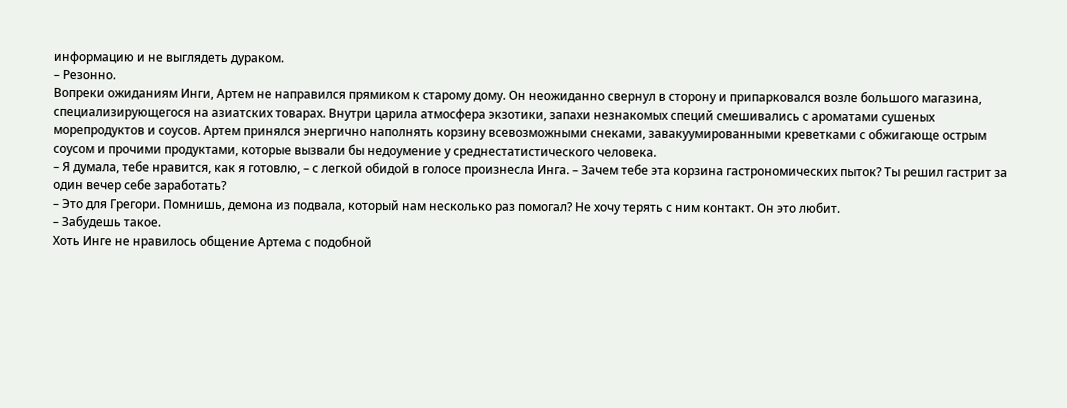информацию и не выглядеть дураком.
– Резонно.
Вопреки ожиданиям Инги, Артем не направился прямиком к старому дому. Он неожиданно свернул в сторону и припарковался возле большого магазина, специализирующегося на азиатских товарах. Внутри царила атмосфера экзотики, запахи незнакомых специй смешивались с ароматами сушеных морепродуктов и соусов. Артем принялся энергично наполнять корзину всевозможными снеками, завакуумированными креветками с обжигающе острым соусом и прочими продуктами, которые вызвали бы недоумение у среднестатистического человека.
– Я думала, тебе нравится, как я готовлю, – с легкой обидой в голосе произнесла Инга. – Зачем тебе эта корзина гастрономических пыток? Ты решил гастрит за один вечер себе заработать?
– Это для Грегори. Помнишь, демона из подвала, который нам несколько раз помогал? Не хочу терять с ним контакт. Он это любит.
– Забудешь такое.
Хоть Инге не нравилось общение Артема с подобной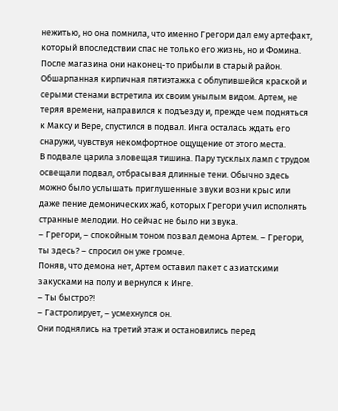нежитью, но она помнила, что именно Грегори дал ему артефакт, который впоследствии спас не только его жизнь, но и Фомина. После магазина они наконец-то прибыли в старый район. Обшарпанная кирпичная пятиэтажка с облупившейся краской и серыми стенами встретила их своим унылым видом. Артем, не теряя времени, направился к подъезду и, прежде чем подняться к Максу и Вере, спустился в подвал. Инга осталась ждать его снаружи, чувствуя некомфортное ощущение от этого места.
В подвале царила зловещая тишина. Пару тусклых ламп с трудом освещали подвал, отбрасывая длинные тени. Обычно здесь можно было услышать приглушенные звуки возни крыс или даже пение демонических жаб, которых Грегори учил исполнять странные мелодии. Но сейчас не было ни звука.
– Грегори, – спокойным тоном позвал демона Артем. – Грегори, ты здесь? – спросил он уже громче.
Поняв, что демона нет, Артем оставил пакет с азиатскими закусками на полу и вернулся к Инге.
– Ты быстро?!
– Гастролирует, – усмехнулся он.
Они поднялись на третий этаж и остановились перед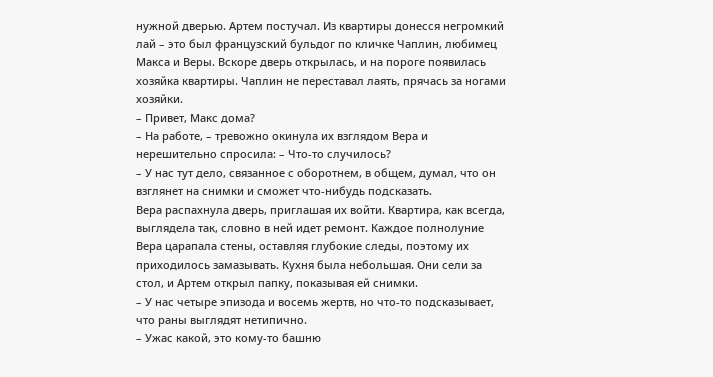нужной дверью. Артем постучал. Из квартиры донесся негромкий лай – это был французский бульдог по кличке Чаплин, любимец Макса и Веры. Вскоре дверь открылась, и на пороге появилась хозяйка квартиры. Чаплин не переставал лаять, прячась за ногами хозяйки.
– Привет, Макс дома?
– На работе, – тревожно окинула их взглядом Вера и нерешительно спросила: – Что-то случилось?
– У нас тут дело, связанное с оборотнем, в общем, думал, что он взглянет на снимки и сможет что-нибудь подсказать.
Вера распахнула дверь, приглашая их войти. Квартира, как всегда, выглядела так, словно в ней идет ремонт. Каждое полнолуние Вера царапала стены, оставляя глубокие следы, поэтому их приходилось замазывать. Кухня была небольшая. Они сели за стол, и Артем открыл папку, показывая ей снимки.
– У нас четыре эпизода и восемь жертв, но что-то подсказывает, что раны выглядят нетипично.
– Ужас какой, это кому-то башню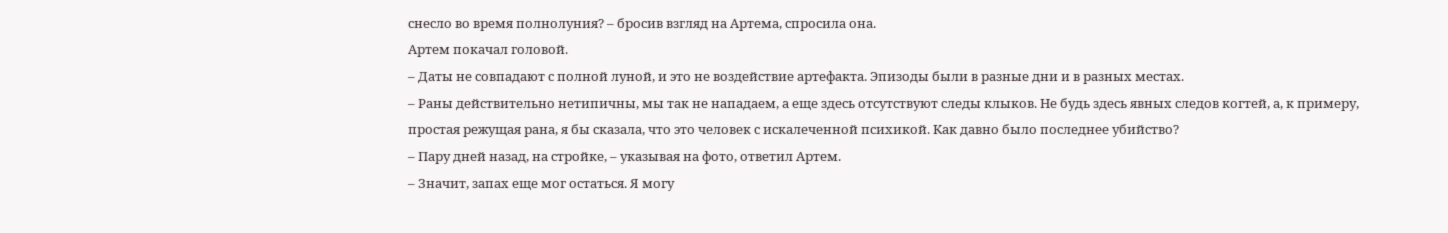снесло во время полнолуния? – бросив взгляд на Артема, спросила она.
Артем покачал головой.
– Даты не совпадают с полной луной, и это не воздействие артефакта. Эпизоды были в разные дни и в разных местах.
– Раны действительно нетипичны, мы так не нападаем, а еще здесь отсутствуют следы клыков. Не будь здесь явных следов когтей, а, к примеру, простая режущая рана, я бы сказала, что это человек с искалеченной психикой. Как давно было последнее убийство?
– Пару дней назад, на стройке, – указывая на фото, ответил Артем.
– Значит, запах еще мог остаться. Я могу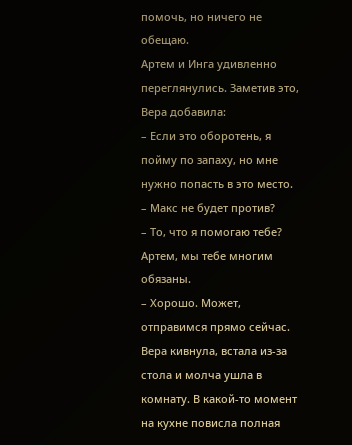помочь, но ничего не обещаю.
Артем и Инга удивленно переглянулись. Заметив это, Вера добавила:
– Если это оборотень, я пойму по запаху, но мне нужно попасть в это место.
– Макс не будет против?
– То, что я помогаю тебе? Артем, мы тебе многим обязаны.
– Хорошо. Может, отправимся прямо сейчас.
Вера кивнула, встала из-за стола и молча ушла в комнату. В какой-то момент на кухне повисла полная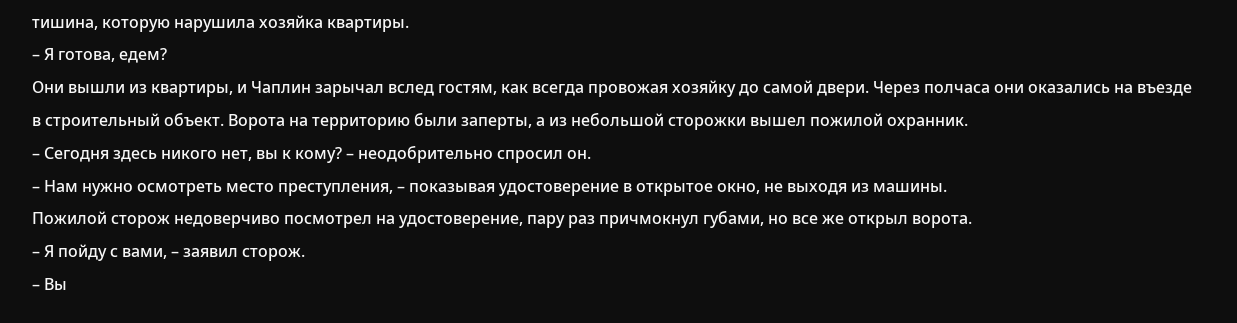тишина, которую нарушила хозяйка квартиры.
– Я готова, едем?
Они вышли из квартиры, и Чаплин зарычал вслед гостям, как всегда провожая хозяйку до самой двери. Через полчаса они оказались на въезде в строительный объект. Ворота на территорию были заперты, а из небольшой сторожки вышел пожилой охранник.
– Сегодня здесь никого нет, вы к кому? – неодобрительно спросил он.
– Нам нужно осмотреть место преступления, – показывая удостоверение в открытое окно, не выходя из машины.
Пожилой сторож недоверчиво посмотрел на удостоверение, пару раз причмокнул губами, но все же открыл ворота.
– Я пойду с вами, – заявил сторож.
– Вы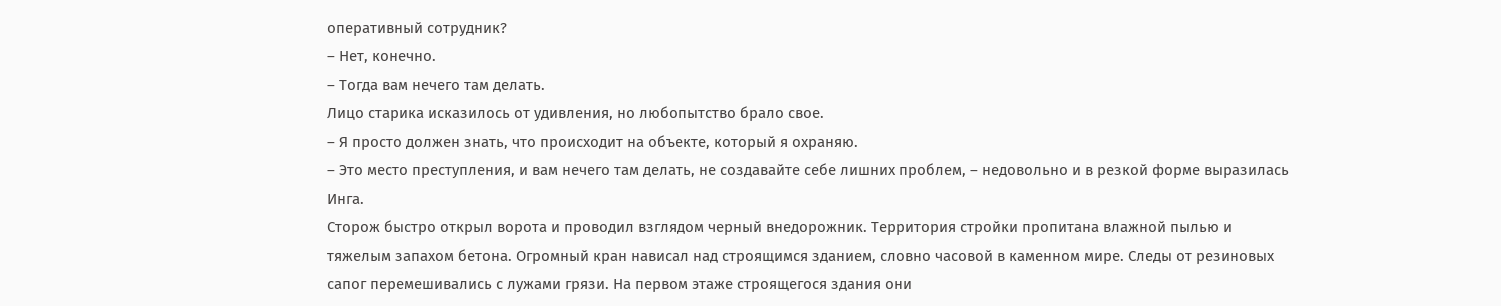оперативный сотрудник?
– Нет, конечно.
– Тогда вам нечего там делать.
Лицо старика исказилось от удивления, но любопытство брало свое.
– Я просто должен знать, что происходит на объекте, который я охраняю.
– Это место преступления, и вам нечего там делать, не создавайте себе лишних проблем, – недовольно и в резкой форме выразилась Инга.
Сторож быстро открыл ворота и проводил взглядом черный внедорожник. Территория стройки пропитана влажной пылью и тяжелым запахом бетона. Огромный кран нависал над строящимся зданием, словно часовой в каменном мире. Следы от резиновых сапог перемешивались с лужами грязи. На первом этаже строящегося здания они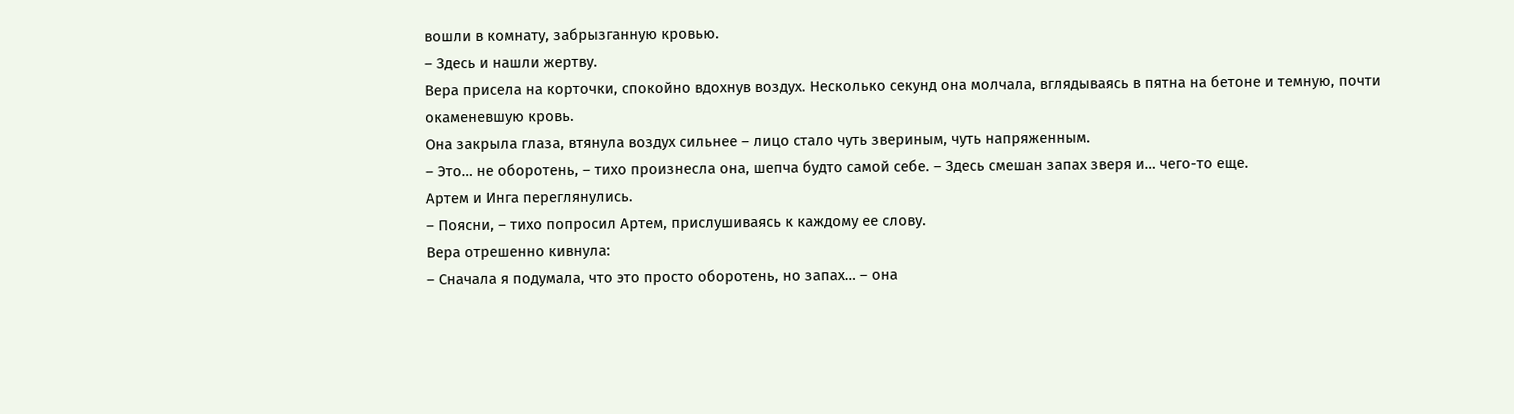вошли в комнату, забрызганную кровью.
– Здесь и нашли жертву.
Вера присела на корточки, спокойно вдохнув воздух. Несколько секунд она молчала, вглядываясь в пятна на бетоне и темную, почти окаменевшую кровь.
Она закрыла глаза, втянула воздух сильнее – лицо стало чуть звериным, чуть напряженным.
– Это… не оборотень, – тихо произнесла она, шепча будто самой себе. – Здесь смешан запах зверя и… чего-то еще.
Артем и Инга переглянулись.
– Поясни, – тихо попросил Артем, прислушиваясь к каждому ее слову.
Вера отрешенно кивнула:
– Сначала я подумала, что это просто оборотень, но запах… – она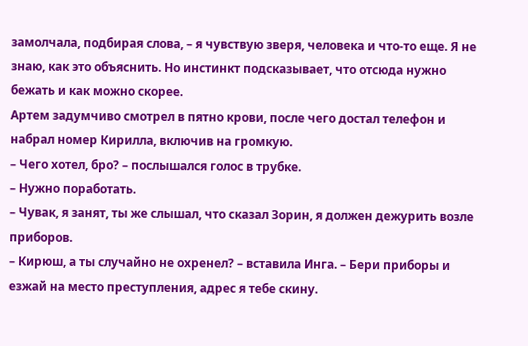замолчала, подбирая слова, – я чувствую зверя, человека и что-то еще. Я не знаю, как это объяснить. Но инстинкт подсказывает, что отсюда нужно бежать и как можно скорее.
Артем задумчиво смотрел в пятно крови, после чего достал телефон и набрал номер Кирилла, включив на громкую.
– Чего хотел, бро? – послышался голос в трубке.
– Нужно поработать.
– Чувак, я занят, ты же слышал, что сказал Зорин, я должен дежурить возле приборов.
– Кирюш, а ты случайно не охренел? – вставила Инга. – Бери приборы и езжай на место преступления, адрес я тебе скину.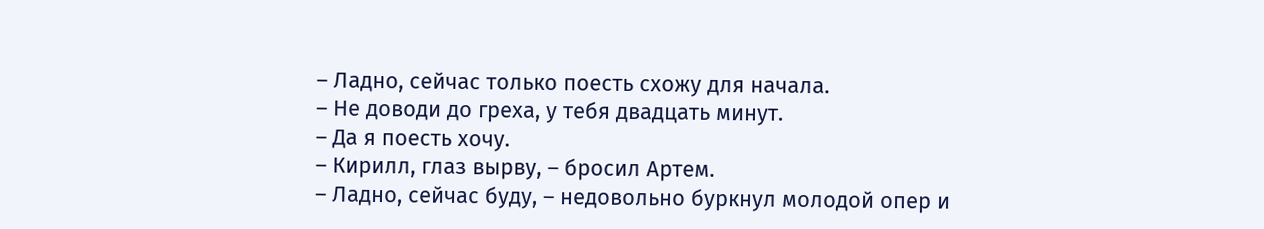– Ладно, сейчас только поесть схожу для начала.
– Не доводи до греха, у тебя двадцать минут.
– Да я поесть хочу.
– Кирилл, глаз вырву, – бросил Артем.
– Ладно, сейчас буду, – недовольно буркнул молодой опер и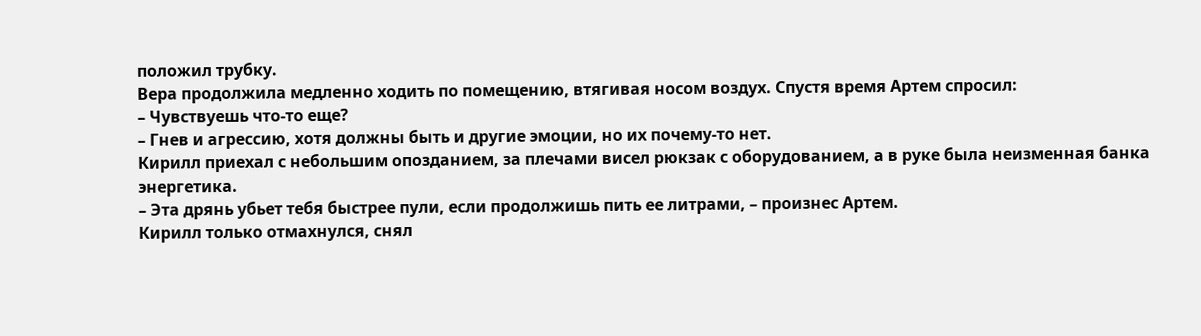положил трубку.
Вера продолжила медленно ходить по помещению, втягивая носом воздух. Спустя время Артем спросил:
– Чувствуешь что-то еще?
– Гнев и агрессию, хотя должны быть и другие эмоции, но их почему-то нет.
Кирилл приехал с небольшим опозданием, за плечами висел рюкзак с оборудованием, а в руке была неизменная банка энергетика.
– Эта дрянь убьет тебя быстрее пули, если продолжишь пить ее литрами, – произнес Артем.
Кирилл только отмахнулся, снял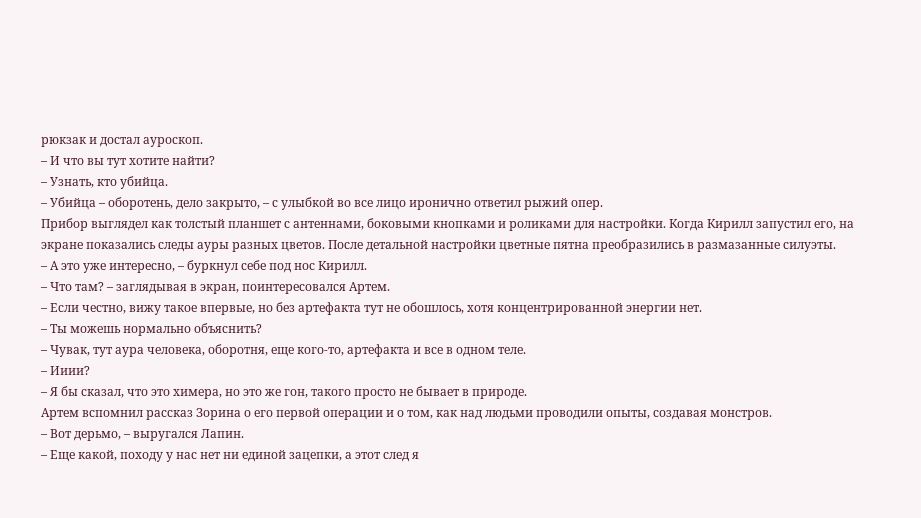рюкзак и достал ауроскоп.
– И что вы тут хотите найти?
– Узнать, кто убийца.
– Убийца – оборотень, дело закрыто, – с улыбкой во все лицо иронично ответил рыжий опер.
Прибор выглядел как толстый планшет с антеннами, боковыми кнопками и роликами для настройки. Когда Кирилл запустил его, на экране показались следы ауры разных цветов. После детальной настройки цветные пятна преобразились в размазанные силуэты.
– А это уже интересно, – буркнул себе под нос Кирилл.
– Что там? – заглядывая в экран, поинтересовался Артем.
– Если честно, вижу такое впервые, но без артефакта тут не обошлось, хотя концентрированной энергии нет.
– Ты можешь нормально объяснить?
– Чувак, тут аура человека, оборотня, еще кого-то, артефакта и все в одном теле.
– Ииии?
– Я бы сказал, что это химера, но это же гон, такого просто не бывает в природе.
Артем вспомнил рассказ Зорина о его первой операции и о том, как над людьми проводили опыты, создавая монстров.
– Вот дерьмо, – выругался Лапин.
– Еще какой, походу у нас нет ни единой зацепки, а этот след я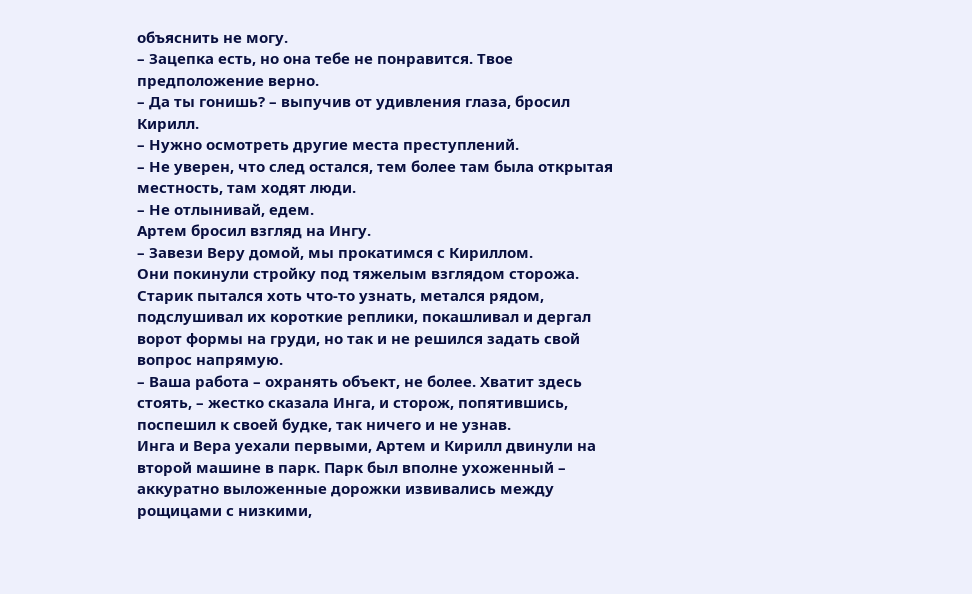объяснить не могу.
– Зацепка есть, но она тебе не понравится. Твое предположение верно.
– Да ты гонишь? – выпучив от удивления глаза, бросил Кирилл.
– Нужно осмотреть другие места преступлений.
– Не уверен, что след остался, тем более там была открытая местность, там ходят люди.
– Не отлынивай, едем.
Артем бросил взгляд на Ингу.
– Завези Веру домой, мы прокатимся с Кириллом.
Они покинули стройку под тяжелым взглядом сторожа. Старик пытался хоть что-то узнать, метался рядом, подслушивал их короткие реплики, покашливал и дергал ворот формы на груди, но так и не решился задать свой вопрос напрямую.
– Ваша работа – охранять объект, не более. Хватит здесь стоять, – жестко сказала Инга, и сторож, попятившись, поспешил к своей будке, так ничего и не узнав.
Инга и Вера уехали первыми, Артем и Кирилл двинули на второй машине в парк. Парк был вполне ухоженный – аккуратно выложенные дорожки извивались между рощицами с низкими,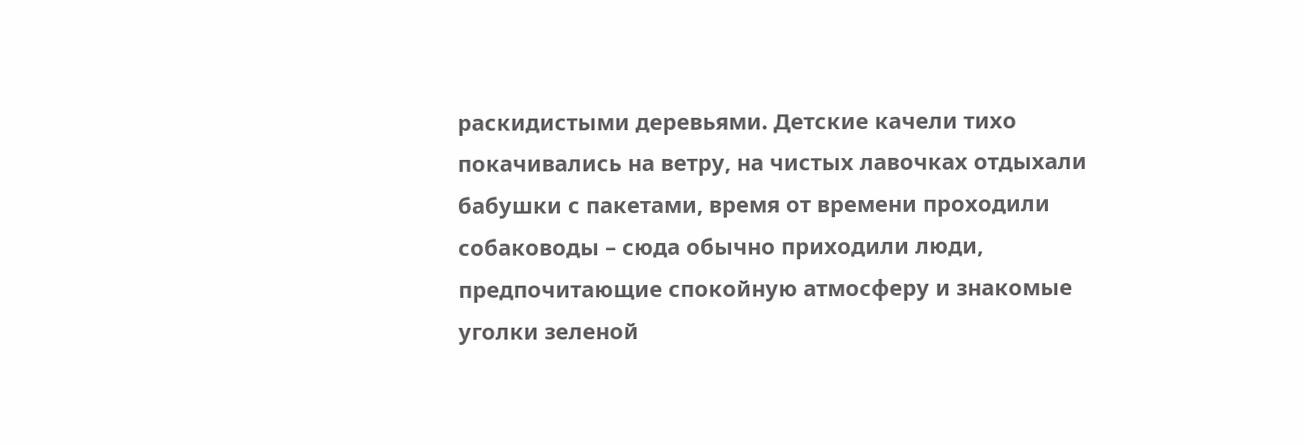раскидистыми деревьями. Детские качели тихо покачивались на ветру, на чистых лавочках отдыхали бабушки с пакетами, время от времени проходили собаководы – сюда обычно приходили люди, предпочитающие спокойную атмосферу и знакомые уголки зеленой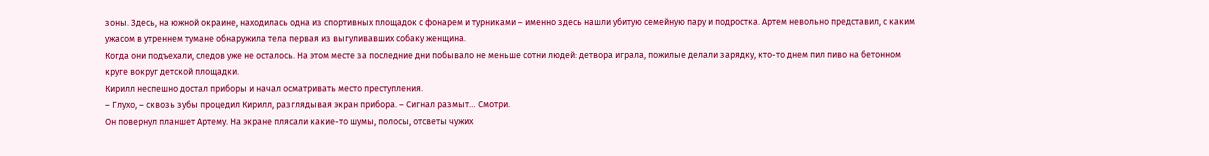зоны. Здесь, на южной окраине, находилась одна из спортивных площадок с фонарем и турниками – именно здесь нашли убитую семейную пару и подростка. Артем невольно представил, с каким ужасом в утреннем тумане обнаружила тела первая из выгуливавших собаку женщина.
Когда они подъехали, следов уже не осталось. На этом месте за последние дни побывало не меньше сотни людей: детвора играла, пожилые делали зарядку, кто-то днем пил пиво на бетонном круге вокруг детской площадки.
Кирилл неспешно достал приборы и начал осматривать место преступления.
– Глухо, – сквозь зубы процедил Кирилл, разглядывая экран прибора. – Сигнал размыт… Смотри.
Он повернул планшет Артему. На экране плясали какие-то шумы, полосы, отсветы чужих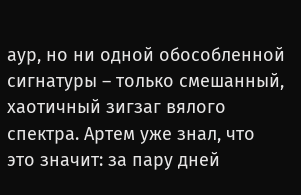аур, но ни одной обособленной сигнатуры – только смешанный, хаотичный зигзаг вялого спектра. Артем уже знал, что это значит: за пару дней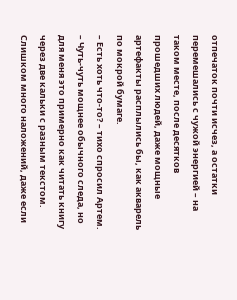отпечаток почти исчез, а остатки перемешались с чужой энергией – на таком месте, после десятков прошедших людей, даже мощные артефакты расплылись бы, как акварель по мокрой бумаге.
– Есть хоть что-то? – тихо спросил Артем.
– Чуть-чуть мощнее обычного следа, но для меня это примерно как читать книгу через две кальки с разным текстом. Слишком много наложений, даже если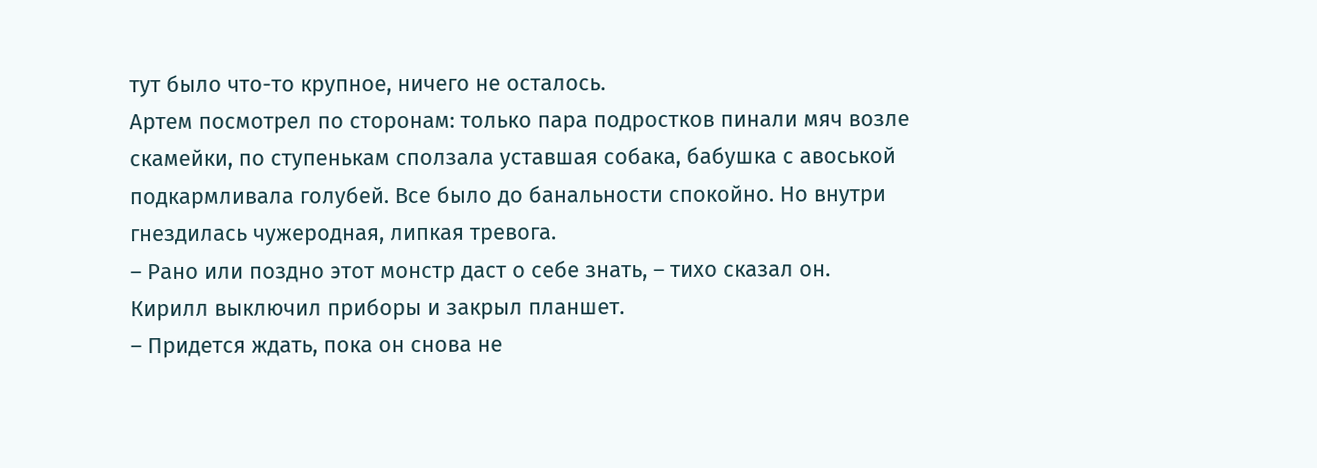тут было что-то крупное, ничего не осталось.
Артем посмотрел по сторонам: только пара подростков пинали мяч возле скамейки, по ступенькам сползала уставшая собака, бабушка с авоськой подкармливала голубей. Все было до банальности спокойно. Но внутри гнездилась чужеродная, липкая тревога.
– Рано или поздно этот монстр даст о себе знать, – тихо сказал он.
Кирилл выключил приборы и закрыл планшет.
– Придется ждать, пока он снова не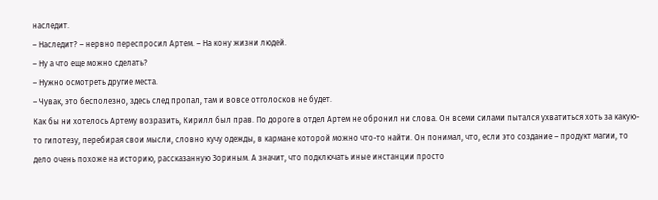наследит.
– Наследит? – нервно переспросил Артем. – На кону жизни людей.
– Ну а что еще можно сделать?
– Нужно осмотреть другие места.
– Чувак, это бесполезно, здесь след пропал, там и вовсе отголосков не будет.
Как бы ни хотелось Артему возразить, Кирилл был прав. По дороге в отдел Артем не обронил ни слова. Он всеми силами пытался ухватиться хоть за какую-то гипотезу, перебирая свои мысли, словно кучу одежды, в кармане которой можно что-то найти. Он понимал, что, если это создание – продукт магии, то дело очень похоже на историю, рассказанную Зориным. А значит, что подключать иные инстанции просто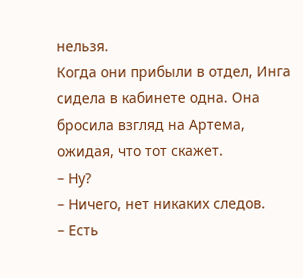нельзя.
Когда они прибыли в отдел, Инга сидела в кабинете одна. Она бросила взгляд на Артема, ожидая, что тот скажет.
– Ну?
– Ничего, нет никаких следов.
– Есть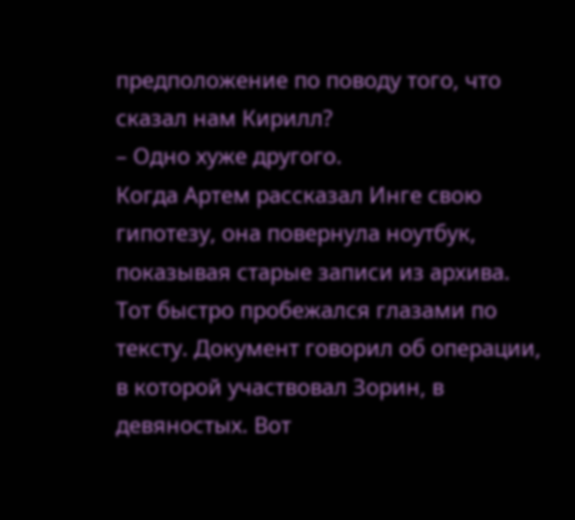предположение по поводу того, что сказал нам Кирилл?
– Одно хуже другого.
Когда Артем рассказал Инге свою гипотезу, она повернула ноутбук, показывая старые записи из архива. Тот быстро пробежался глазами по тексту. Документ говорил об операции, в которой участвовал Зорин, в девяностых. Вот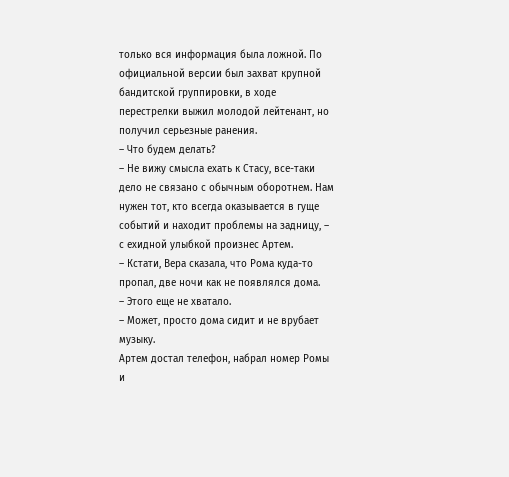только вся информация была ложной. По официальной версии был захват крупной бандитской группировки, в ходе перестрелки выжил молодой лейтенант, но получил серьезные ранения.
– Что будем делать?
– Не вижу смысла ехать к Стасу, все-таки дело не связано с обычным оборотнем. Нам нужен тот, кто всегда оказывается в гуще событий и находит проблемы на задницу, – с ехидной улыбкой произнес Артем.
– Кстати, Вера сказала, что Рома куда-то пропал, две ночи как не появлялся дома.
– Этого еще не хватало.
– Может, просто дома сидит и не врубает музыку.
Артем достал телефон, набрал номер Ромы и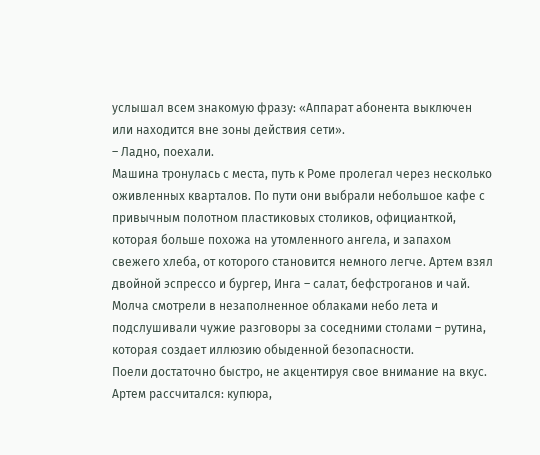услышал всем знакомую фразу: «Аппарат абонента выключен или находится вне зоны действия сети».
– Ладно, поехали.
Машина тронулась с места, путь к Роме пролегал через несколько оживленных кварталов. По пути они выбрали небольшое кафе с привычным полотном пластиковых столиков, официанткой, которая больше похожа на утомленного ангела, и запахом свежего хлеба, от которого становится немного легче. Артем взял двойной эспрессо и бургер, Инга – салат, бефстроганов и чай. Молча смотрели в незаполненное облаками небо лета и подслушивали чужие разговоры за соседними столами – рутина, которая создает иллюзию обыденной безопасности.
Поели достаточно быстро, не акцентируя свое внимание на вкус. Артем рассчитался: купюра,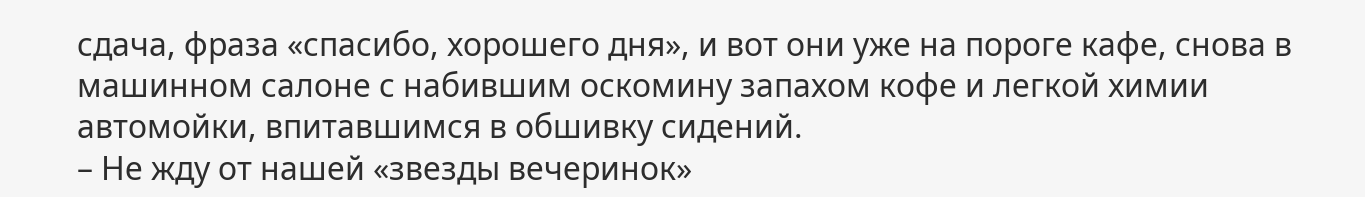сдача, фраза «спасибо, хорошего дня», и вот они уже на пороге кафе, снова в машинном салоне с набившим оскомину запахом кофе и легкой химии автомойки, впитавшимся в обшивку сидений.
– Не жду от нашей «звезды вечеринок»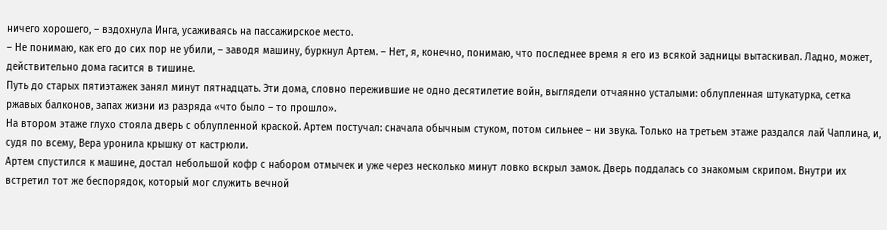ничего хорошего, – вздохнула Инга, усаживаясь на пассажирское место.
– Не понимаю, как его до сих пор не убили, – заводя машину, буркнул Артем. – Нет, я, конечно, понимаю, что последнее время я его из всякой задницы вытаскивал. Ладно, может, действительно дома гасится в тишине.
Путь до старых пятиэтажек занял минут пятнадцать. Эти дома, словно пережившие не одно десятилетие войн, выглядели отчаянно усталыми: облупленная штукатурка, сетка ржавых балконов, запах жизни из разряда «что было – то прошло».
На втором этаже глухо стояла дверь с облупленной краской. Артем постучал: сначала обычным стуком, потом сильнее – ни звука. Только на третьем этаже раздался лай Чаплина, и, судя по всему, Вера уронила крышку от кастрюли.
Артем спустился к машине, достал небольшой кофр с набором отмычек и уже через несколько минут ловко вскрыл замок. Дверь поддалась со знакомым скрипом. Внутри их встретил тот же беспорядок, который мог служить вечной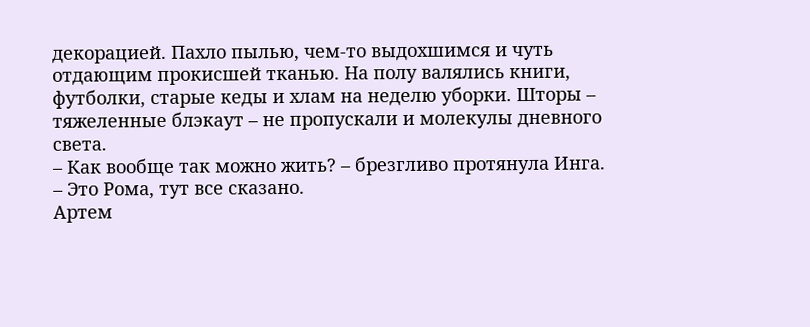декорацией. Пахло пылью, чем-то выдохшимся и чуть отдающим прокисшей тканью. На полу валялись книги, футболки, старые кеды и хлам на неделю уборки. Шторы – тяжеленные блэкаут – не пропускали и молекулы дневного света.
– Как вообще так можно жить? – брезгливо протянула Инга.
– Это Рома, тут все сказано.
Артем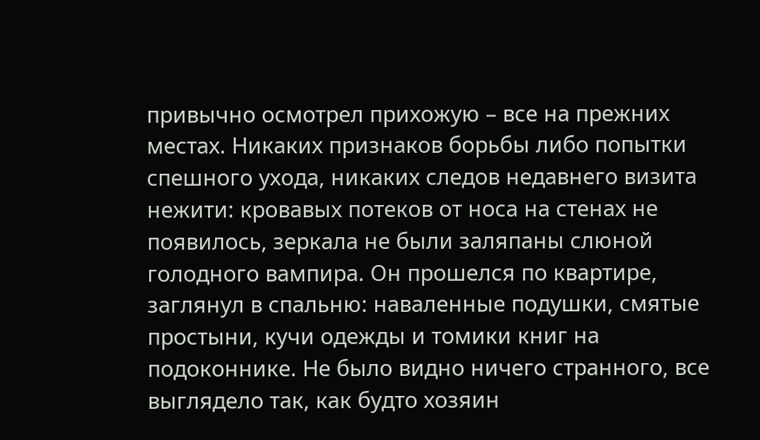привычно осмотрел прихожую – все на прежних местах. Никаких признаков борьбы либо попытки спешного ухода, никаких следов недавнего визита нежити: кровавых потеков от носа на стенах не появилось, зеркала не были заляпаны слюной голодного вампира. Он прошелся по квартире, заглянул в спальню: наваленные подушки, смятые простыни, кучи одежды и томики книг на подоконнике. Не было видно ничего странного, все выглядело так, как будто хозяин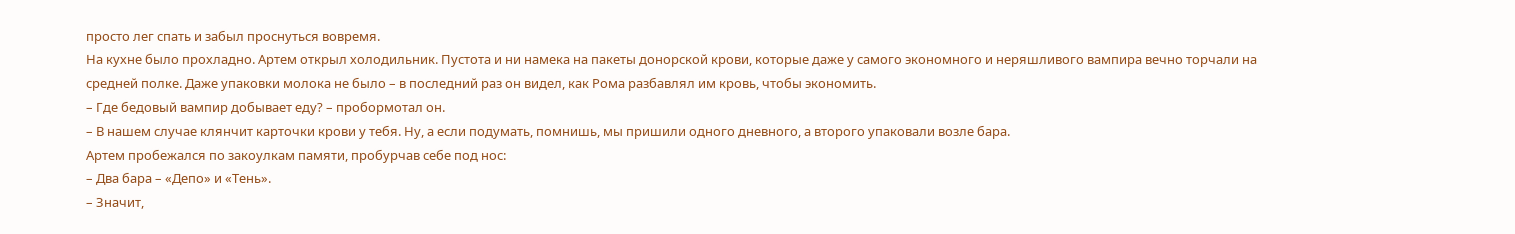просто лег спать и забыл проснуться вовремя.
На кухне было прохладно. Артем открыл холодильник. Пустота и ни намека на пакеты донорской крови, которые даже у самого экономного и неряшливого вампира вечно торчали на средней полке. Даже упаковки молока не было – в последний раз он видел, как Рома разбавлял им кровь, чтобы экономить.
– Где бедовый вампир добывает еду? – пробормотал он.
– В нашем случае клянчит карточки крови у тебя. Ну, а если подумать, помнишь, мы пришили одного дневного, а второго упаковали возле бара.
Артем пробежался по закоулкам памяти, пробурчав себе под нос:
– Два бара – «Депо» и «Тень».
– Значит,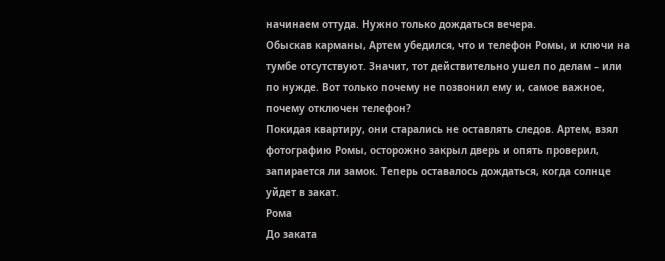начинаем оттуда. Нужно только дождаться вечера.
Обыскав карманы, Артем убедился, что и телефон Ромы, и ключи на тумбе отсутствуют. Значит, тот действительно ушел по делам – или по нужде. Вот только почему не позвонил ему и, самое важное, почему отключен телефон?
Покидая квартиру, они старались не оставлять следов. Артем, взял фотографию Ромы, осторожно закрыл дверь и опять проверил, запирается ли замок. Теперь оставалось дождаться, когда солнце уйдет в закат.
Рома
До заката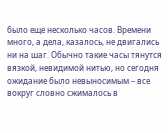было еще несколько часов. Времени много, а дела, казалось, не двигались ни на шаг. Обычно такие часы тянутся вязкой, невидимой нитью, но сегодня ожидание было невыносимым – все вокруг словно сжималось в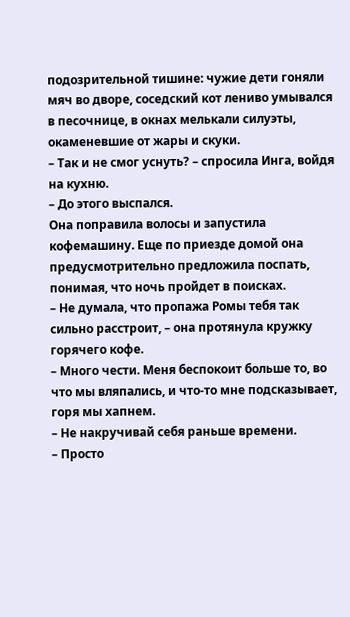подозрительной тишине: чужие дети гоняли мяч во дворе, соседский кот лениво умывался в песочнице, в окнах мелькали силуэты, окаменевшие от жары и скуки.
– Так и не смог уснуть? – спросила Инга, войдя на кухню.
– До этого выспался.
Она поправила волосы и запустила кофемашину. Еще по приезде домой она предусмотрительно предложила поспать, понимая, что ночь пройдет в поисках.
– Не думала, что пропажа Ромы тебя так сильно расстроит, – она протянула кружку горячего кофе.
– Много чести. Меня беспокоит больше то, во что мы вляпались, и что-то мне подсказывает, горя мы хапнем.
– Не накручивай себя раньше времени.
– Просто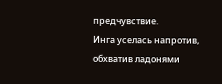предчувствие.
Инга уселась напротив, обхватив ладонями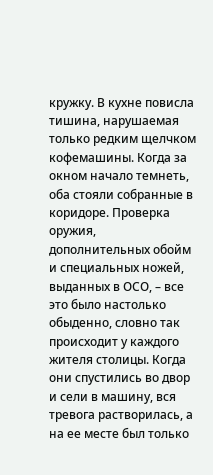кружку. В кухне повисла тишина, нарушаемая только редким щелчком кофемашины. Когда за окном начало темнеть, оба стояли собранные в коридоре. Проверка оружия, дополнительных обойм и специальных ножей, выданных в ОСО, – все это было настолько обыденно, словно так происходит у каждого жителя столицы. Когда они спустились во двор и сели в машину, вся тревога растворилась, а на ее месте был только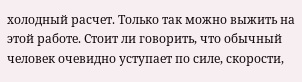холодный расчет. Только так можно выжить на этой работе. Стоит ли говорить, что обычный человек очевидно уступает по силе, скорости,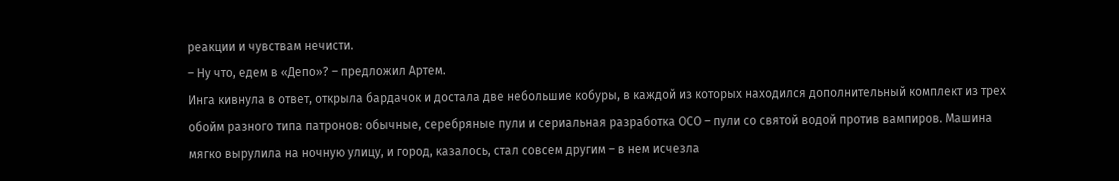реакции и чувствам нечисти.
– Ну что, едем в «Депо»? – предложил Артем.
Инга кивнула в ответ, открыла бардачок и достала две небольшие кобуры, в каждой из которых находился дополнительный комплект из трех обойм разного типа патронов: обычные, серебряные пули и сериальная разработка ОСО – пули со святой водой против вампиров. Машина мягко вырулила на ночную улицу, и город, казалось, стал совсем другим – в нем исчезла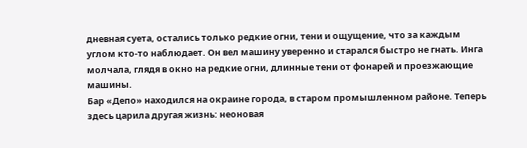дневная суета, остались только редкие огни, тени и ощущение, что за каждым углом кто-то наблюдает. Он вел машину уверенно и старался быстро не гнать. Инга молчала, глядя в окно на редкие огни, длинные тени от фонарей и проезжающие машины.
Бар «Депо» находился на окраине города, в старом промышленном районе. Теперь здесь царила другая жизнь: неоновая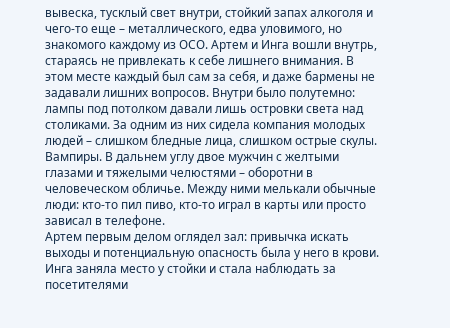вывеска, тусклый свет внутри, стойкий запах алкоголя и чего-то еще – металлического, едва уловимого, но знакомого каждому из ОСО. Артем и Инга вошли внутрь, стараясь не привлекать к себе лишнего внимания. В этом месте каждый был сам за себя, и даже бармены не задавали лишних вопросов. Внутри было полутемно: лампы под потолком давали лишь островки света над столиками. За одним из них сидела компания молодых людей – слишком бледные лица, слишком острые скулы. Вампиры. В дальнем углу двое мужчин с желтыми глазами и тяжелыми челюстями – оборотни в человеческом обличье. Между ними мелькали обычные люди: кто-то пил пиво, кто-то играл в карты или просто зависал в телефоне.
Артем первым делом оглядел зал: привычка искать выходы и потенциальную опасность была у него в крови. Инга заняла место у стойки и стала наблюдать за посетителями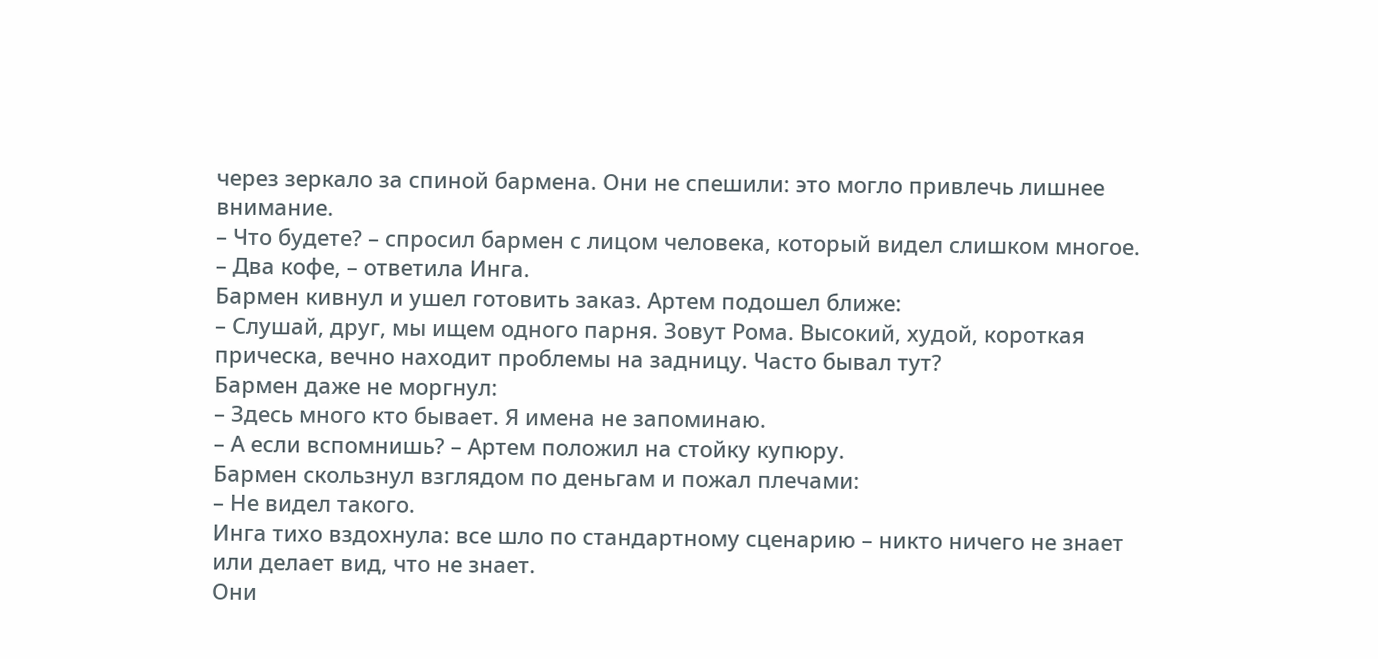через зеркало за спиной бармена. Они не спешили: это могло привлечь лишнее внимание.
– Что будете? – спросил бармен с лицом человека, который видел слишком многое.
– Два кофе, – ответила Инга.
Бармен кивнул и ушел готовить заказ. Артем подошел ближе:
– Слушай, друг, мы ищем одного парня. Зовут Рома. Высокий, худой, короткая прическа, вечно находит проблемы на задницу. Часто бывал тут?
Бармен даже не моргнул:
– Здесь много кто бывает. Я имена не запоминаю.
– А если вспомнишь? – Артем положил на стойку купюру.
Бармен скользнул взглядом по деньгам и пожал плечами:
– Не видел такого.
Инга тихо вздохнула: все шло по стандартному сценарию – никто ничего не знает или делает вид, что не знает.
Они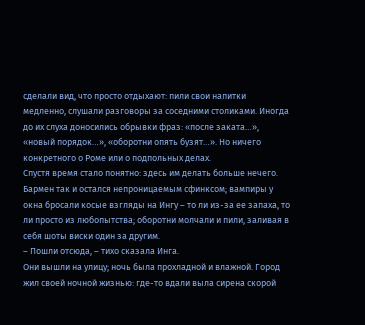сделали вид, что просто отдыхают: пили свои напитки медленно, слушали разговоры за соседними столиками. Иногда до их слуха доносились обрывки фраз: «после заката…», «новый порядок…», «оборотни опять бузят…». Но ничего конкретного о Роме или о подпольных делах.
Спустя время стало понятно: здесь им делать больше нечего. Бармен так и остался непроницаемым сфинксом; вампиры у окна бросали косые взгляды на Ингу – то ли из-за ее запаха, то ли просто из любопытства; оборотни молчали и пили, заливая в себя шоты виски один за другим.
– Пошли отсюда, – тихо сказала Инга.
Они вышли на улицу; ночь была прохладной и влажной. Город жил своей ночной жизнью: где-то вдали выла сирена скорой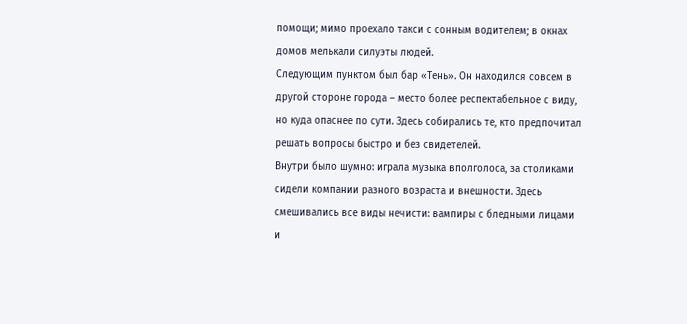помощи; мимо проехало такси с сонным водителем; в окнах домов мелькали силуэты людей.
Следующим пунктом был бар «Тень». Он находился совсем в другой стороне города – место более респектабельное с виду, но куда опаснее по сути. Здесь собирались те, кто предпочитал решать вопросы быстро и без свидетелей.
Внутри было шумно: играла музыка вполголоса, за столиками сидели компании разного возраста и внешности. Здесь смешивались все виды нечисти: вампиры с бледными лицами и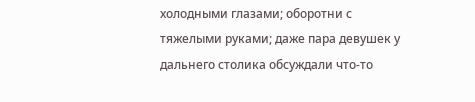холодными глазами; оборотни с тяжелыми руками; даже пара девушек у дальнего столика обсуждали что-то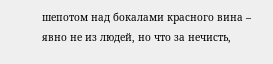шепотом над бокалами красного вина – явно не из людей, но что за нечисть,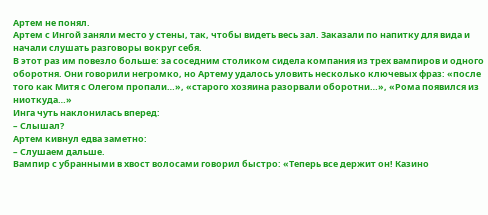Артем не понял.
Артем с Ингой заняли место у стены, так, чтобы видеть весь зал. Заказали по напитку для вида и начали слушать разговоры вокруг себя.
В этот раз им повезло больше: за соседним столиком сидела компания из трех вампиров и одного оборотня. Они говорили негромко, но Артему удалось уловить несколько ключевых фраз: «после того как Митя с Олегом пропали…», «старого хозяина разорвали оборотни…», «Рома появился из ниоткуда…»
Инга чуть наклонилась вперед:
– Слышал?
Артем кивнул едва заметно:
– Слушаем дальше.
Вампир с убранными в хвост волосами говорил быстро: «Теперь все держит он! Казино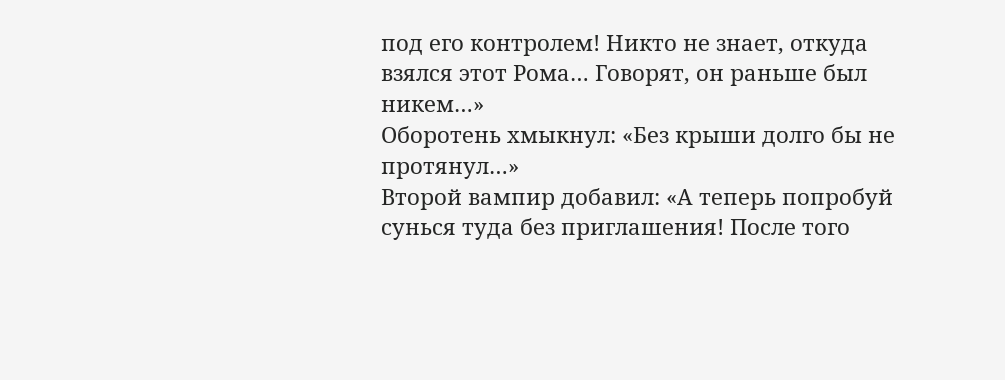под его контролем! Никто не знает, откуда взялся этот Рома… Говорят, он раньше был никем…»
Оборотень хмыкнул: «Без крыши долго бы не протянул…»
Второй вампир добавил: «А теперь попробуй сунься туда без приглашения! После того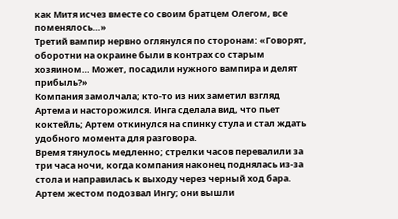как Митя исчез вместе со своим братцем Олегом, все поменялось…»
Третий вампир нервно оглянулся по сторонам: «Говорят, оборотни на окраине были в контрах со старым хозяином… Может, посадили нужного вампира и делят прибыль?»
Компания замолчала; кто-то из них заметил взгляд Артема и насторожился. Инга сделала вид, что пьет коктейль; Артем откинулся на спинку стула и стал ждать удобного момента для разговора.
Время тянулось медленно; стрелки часов перевалили за три часа ночи, когда компания наконец поднялась из-за стола и направилась к выходу через черный ход бара.
Артем жестом подозвал Ингу; они вышли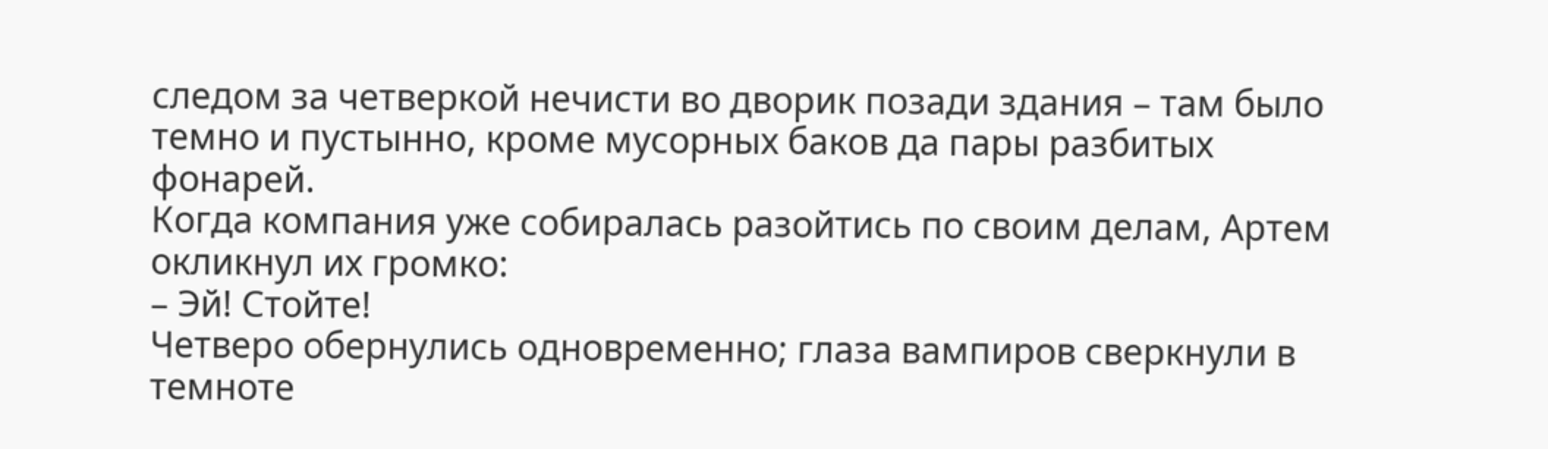следом за четверкой нечисти во дворик позади здания – там было темно и пустынно, кроме мусорных баков да пары разбитых фонарей.
Когда компания уже собиралась разойтись по своим делам, Артем окликнул их громко:
– Эй! Стойте!
Четверо обернулись одновременно; глаза вампиров сверкнули в темноте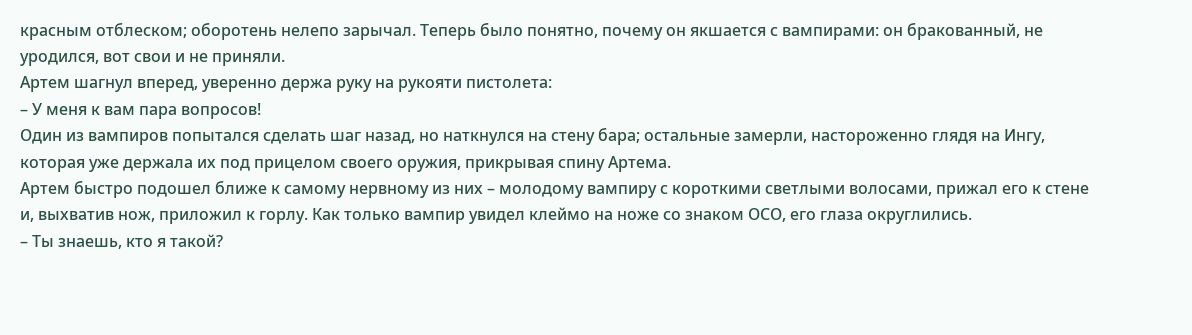красным отблеском; оборотень нелепо зарычал. Теперь было понятно, почему он якшается с вампирами: он бракованный, не уродился, вот свои и не приняли.
Артем шагнул вперед, уверенно держа руку на рукояти пистолета:
– У меня к вам пара вопросов!
Один из вампиров попытался сделать шаг назад, но наткнулся на стену бара; остальные замерли, настороженно глядя на Ингу, которая уже держала их под прицелом своего оружия, прикрывая спину Артема.
Артем быстро подошел ближе к самому нервному из них – молодому вампиру с короткими светлыми волосами, прижал его к стене и, выхватив нож, приложил к горлу. Как только вампир увидел клеймо на ноже со знаком ОСО, его глаза округлились.
– Ты знаешь, кто я такой?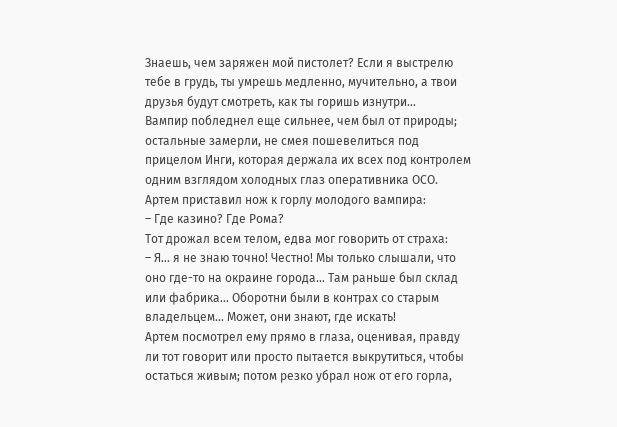Знаешь, чем заряжен мой пистолет? Если я выстрелю тебе в грудь, ты умрешь медленно, мучительно, а твои друзья будут смотреть, как ты горишь изнутри…
Вампир побледнел еще сильнее, чем был от природы; остальные замерли, не смея пошевелиться под прицелом Инги, которая держала их всех под контролем одним взглядом холодных глаз оперативника ОСО.
Артем приставил нож к горлу молодого вампира:
– Где казино? Где Рома?
Тот дрожал всем телом, едва мог говорить от страха:
– Я… я не знаю точно! Честно! Мы только слышали, что оно где-то на окраине города… Там раньше был склад или фабрика… Оборотни были в контрах со старым владельцем… Может, они знают, где искать!
Артем посмотрел ему прямо в глаза, оценивая, правду ли тот говорит или просто пытается выкрутиться, чтобы остаться живым; потом резко убрал нож от его горла,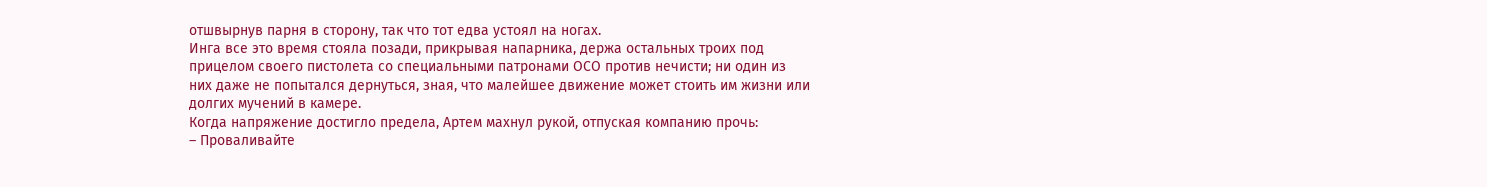отшвырнув парня в сторону, так что тот едва устоял на ногах.
Инга все это время стояла позади, прикрывая напарника, держа остальных троих под прицелом своего пистолета со специальными патронами ОСО против нечисти; ни один из них даже не попытался дернуться, зная, что малейшее движение может стоить им жизни или долгих мучений в камере.
Когда напряжение достигло предела, Артем махнул рукой, отпуская компанию прочь:
– Проваливайте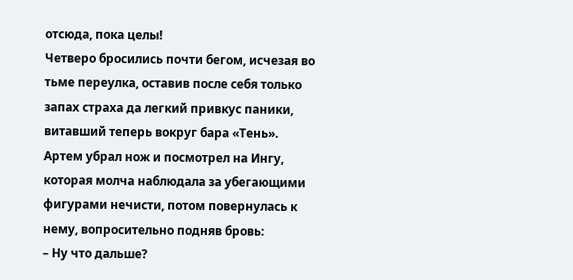отсюда, пока целы!
Четверо бросились почти бегом, исчезая во тьме переулка, оставив после себя только запах страха да легкий привкус паники, витавший теперь вокруг бара «Тень».
Артем убрал нож и посмотрел на Ингу, которая молча наблюдала за убегающими фигурами нечисти, потом повернулась к нему, вопросительно подняв бровь:
– Ну что дальше?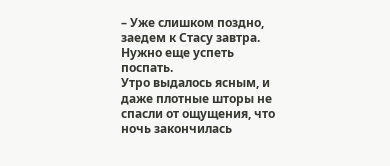– Уже слишком поздно, заедем к Стасу завтра. Нужно еще успеть поспать.
Утро выдалось ясным, и даже плотные шторы не спасли от ощущения, что ночь закончилась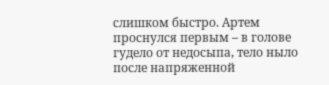слишком быстро. Артем проснулся первым – в голове гудело от недосыпа, тело ныло после напряженной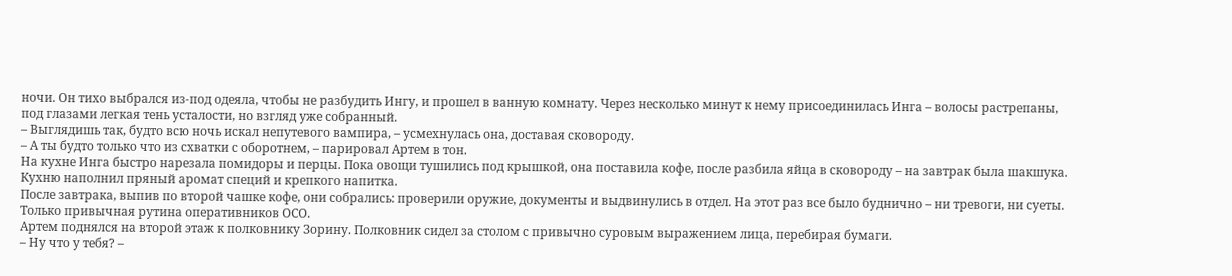ночи. Он тихо выбрался из-под одеяла, чтобы не разбудить Ингу, и прошел в ванную комнату. Через несколько минут к нему присоединилась Инга – волосы растрепаны, под глазами легкая тень усталости, но взгляд уже собранный.
– Выглядишь так, будто всю ночь искал непутевого вампира, – усмехнулась она, доставая сковороду.
– А ты будто только что из схватки с оборотнем, – парировал Артем в тон.
На кухне Инга быстро нарезала помидоры и перцы. Пока овощи тушились под крышкой, она поставила кофе, после разбила яйца в сковороду – на завтрак была шакшука. Кухню наполнил пряный аромат специй и крепкого напитка.
После завтрака, выпив по второй чашке кофе, они собрались: проверили оружие, документы и выдвинулись в отдел. На этот раз все было буднично – ни тревоги, ни суеты. Только привычная рутина оперативников ОСО.
Артем поднялся на второй этаж к полковнику Зорину. Полковник сидел за столом с привычно суровым выражением лица, перебирая бумаги.
– Ну что у тебя? –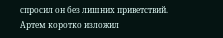спросил он без лишних приветствий.
Артем коротко изложил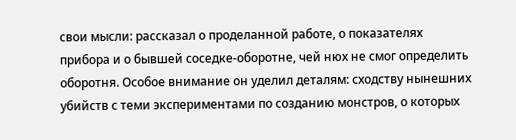свои мысли: рассказал о проделанной работе, о показателях прибора и о бывшей соседке-оборотне, чей нюх не смог определить оборотня. Особое внимание он уделил деталям: сходству нынешних убийств с теми экспериментами по созданию монстров, о которых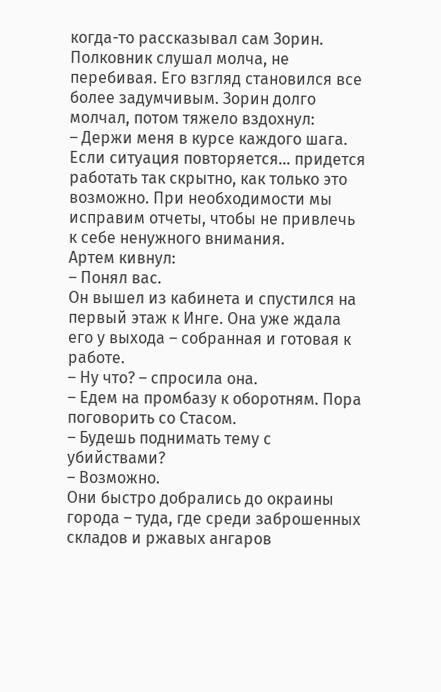когда-то рассказывал сам Зорин.
Полковник слушал молча, не перебивая. Его взгляд становился все более задумчивым. Зорин долго молчал, потом тяжело вздохнул:
– Держи меня в курсе каждого шага. Если ситуация повторяется… придется работать так скрытно, как только это возможно. При необходимости мы исправим отчеты, чтобы не привлечь к себе ненужного внимания.
Артем кивнул:
– Понял вас.
Он вышел из кабинета и спустился на первый этаж к Инге. Она уже ждала его у выхода – собранная и готовая к работе.
– Ну что? – спросила она.
– Едем на промбазу к оборотням. Пора поговорить со Стасом.
– Будешь поднимать тему с убийствами?
– Возможно.
Они быстро добрались до окраины города – туда, где среди заброшенных складов и ржавых ангаров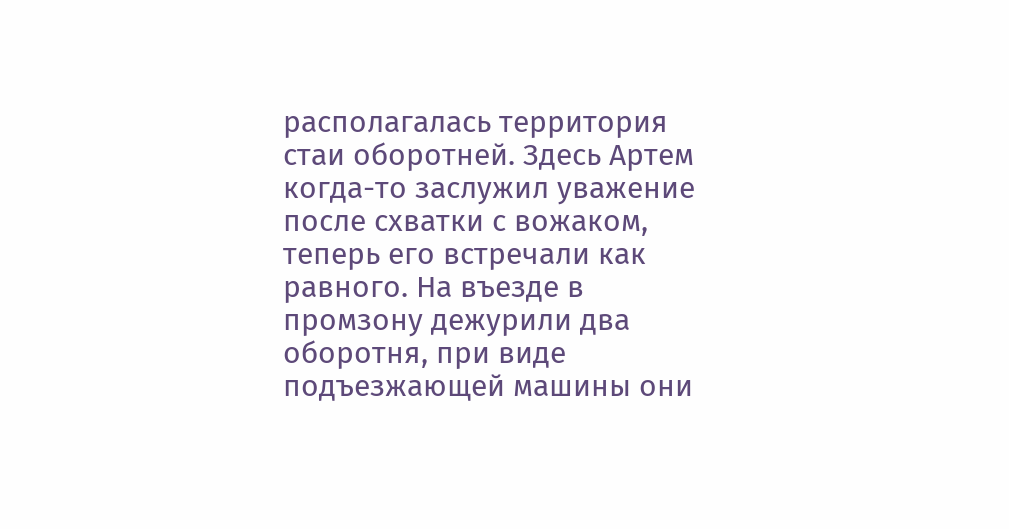располагалась территория стаи оборотней. Здесь Артем когда-то заслужил уважение после схватки с вожаком, теперь его встречали как равного. На въезде в промзону дежурили два оборотня, при виде подъезжающей машины они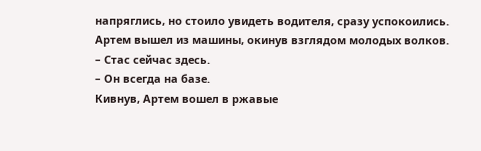напряглись, но стоило увидеть водителя, сразу успокоились. Артем вышел из машины, окинув взглядом молодых волков.
– Стас сейчас здесь.
– Он всегда на базе.
Кивнув, Артем вошел в ржавые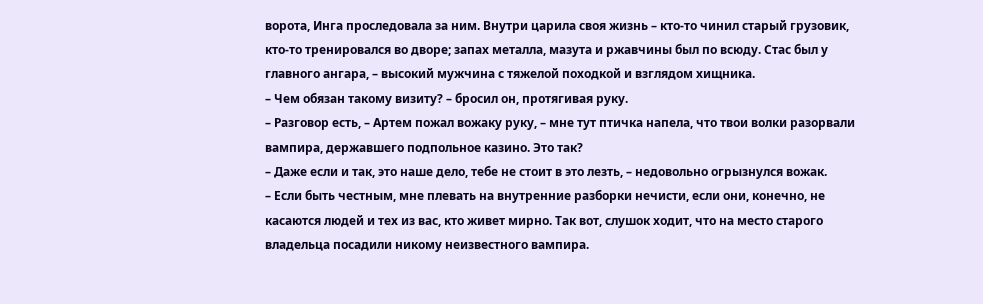ворота, Инга проследовала за ним. Внутри царила своя жизнь – кто-то чинил старый грузовик, кто-то тренировался во дворе; запах металла, мазута и ржавчины был по всюду. Стас был у главного ангара, – высокий мужчина с тяжелой походкой и взглядом хищника.
– Чем обязан такому визиту? – бросил он, протягивая руку.
– Разговор есть, – Артем пожал вожаку руку, – мне тут птичка напела, что твои волки разорвали вампира, державшего подпольное казино. Это так?
– Даже если и так, это наше дело, тебе не стоит в это лезть, – недовольно огрызнулся вожак.
– Если быть честным, мне плевать на внутренние разборки нечисти, если они, конечно, не касаются людей и тех из вас, кто живет мирно. Так вот, слушок ходит, что на место старого владельца посадили никому неизвестного вампира.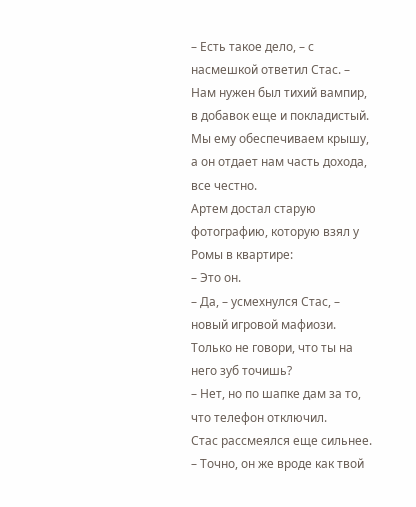– Есть такое дело, – с насмешкой ответил Стас. – Нам нужен был тихий вампир, в добавок еще и покладистый. Мы ему обеспечиваем крышу, а он отдает нам часть дохода, все честно.
Артем достал старую фотографию, которую взял у Ромы в квартире:
– Это он.
– Да, – усмехнулся Стас, – новый игровой мафиози. Только не говори, что ты на него зуб точишь?
– Нет, но по шапке дам за то, что телефон отключил.
Стас рассмеялся еще сильнее.
– Точно, он же вроде как твой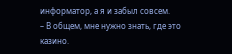информатор, а я и забыл совсем.
– В общем, мне нужно знать, где это казино.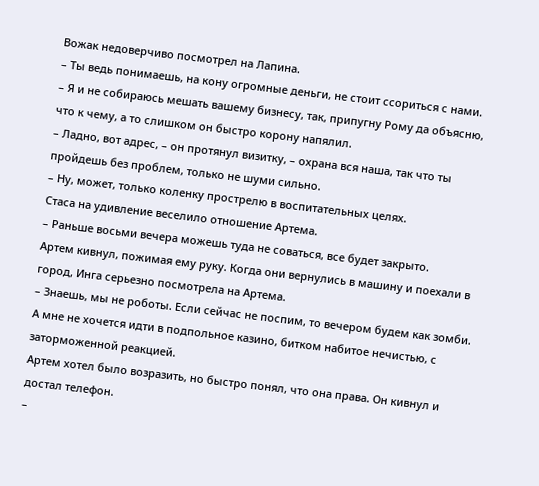Вожак недоверчиво посмотрел на Лапина.
– Ты ведь понимаешь, на кону огромные деньги, не стоит ссориться с нами.
– Я и не собираюсь мешать вашему бизнесу, так, припугну Рому да объясню, что к чему, а то слишком он быстро корону напялил.
– Ладно, вот адрес, – он протянул визитку, – охрана вся наша, так что ты пройдешь без проблем, только не шуми сильно.
– Ну, может, только коленку прострелю в воспитательных целях.
Стаса на удивление веселило отношение Артема.
– Раньше восьми вечера можешь туда не соваться, все будет закрыто.
Артем кивнул, пожимая ему руку. Когда они вернулись в машину и поехали в город, Инга серьезно посмотрела на Артема.
– Знаешь, мы не роботы. Если сейчас не поспим, то вечером будем как зомби. А мне не хочется идти в подпольное казино, битком набитое нечистью, с заторможенной реакцией.
Артем хотел было возразить, но быстро понял, что она права. Он кивнул и достал телефон.
–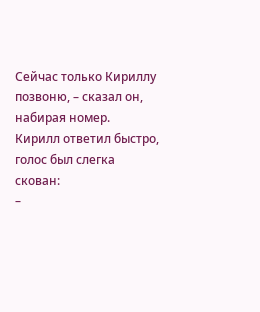Сейчас только Кириллу позвоню, – сказал он, набирая номер.
Кирилл ответил быстро, голос был слегка скован:
–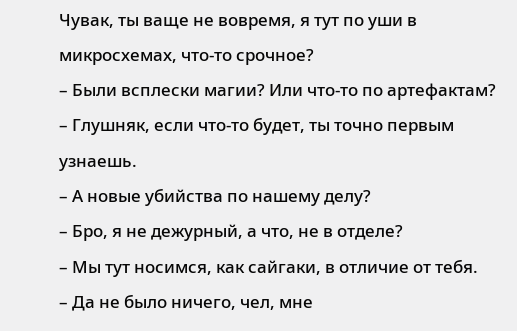Чувак, ты ваще не вовремя, я тут по уши в микросхемах, что-то срочное?
– Были всплески магии? Или что-то по артефактам?
– Глушняк, если что-то будет, ты точно первым узнаешь.
– А новые убийства по нашему делу?
– Бро, я не дежурный, а что, не в отделе?
– Мы тут носимся, как сайгаки, в отличие от тебя.
– Да не было ничего, чел, мне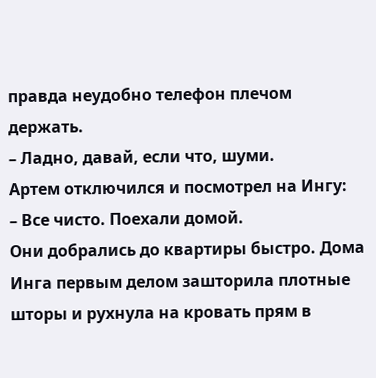правда неудобно телефон плечом держать.
– Ладно, давай, если что, шуми.
Артем отключился и посмотрел на Ингу:
– Все чисто. Поехали домой.
Они добрались до квартиры быстро. Дома Инга первым делом зашторила плотные шторы и рухнула на кровать прям в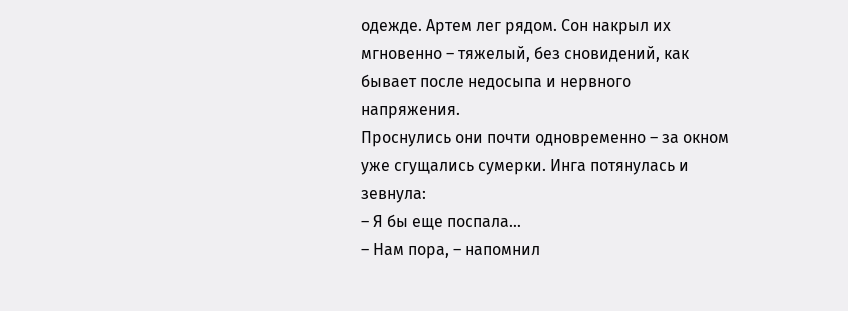одежде. Артем лег рядом. Сон накрыл их мгновенно – тяжелый, без сновидений, как бывает после недосыпа и нервного напряжения.
Проснулись они почти одновременно – за окном уже сгущались сумерки. Инга потянулась и зевнула:
– Я бы еще поспала…
– Нам пора, – напомнил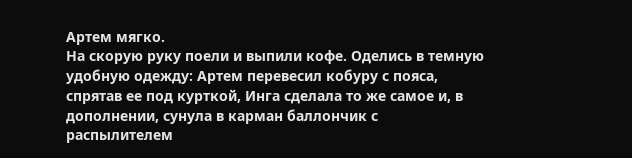Артем мягко.
На скорую руку поели и выпили кофе. Оделись в темную удобную одежду: Артем перевесил кобуру с пояса, спрятав ее под курткой, Инга сделала то же самое и, в дополнении, сунула в карман баллончик с распылителем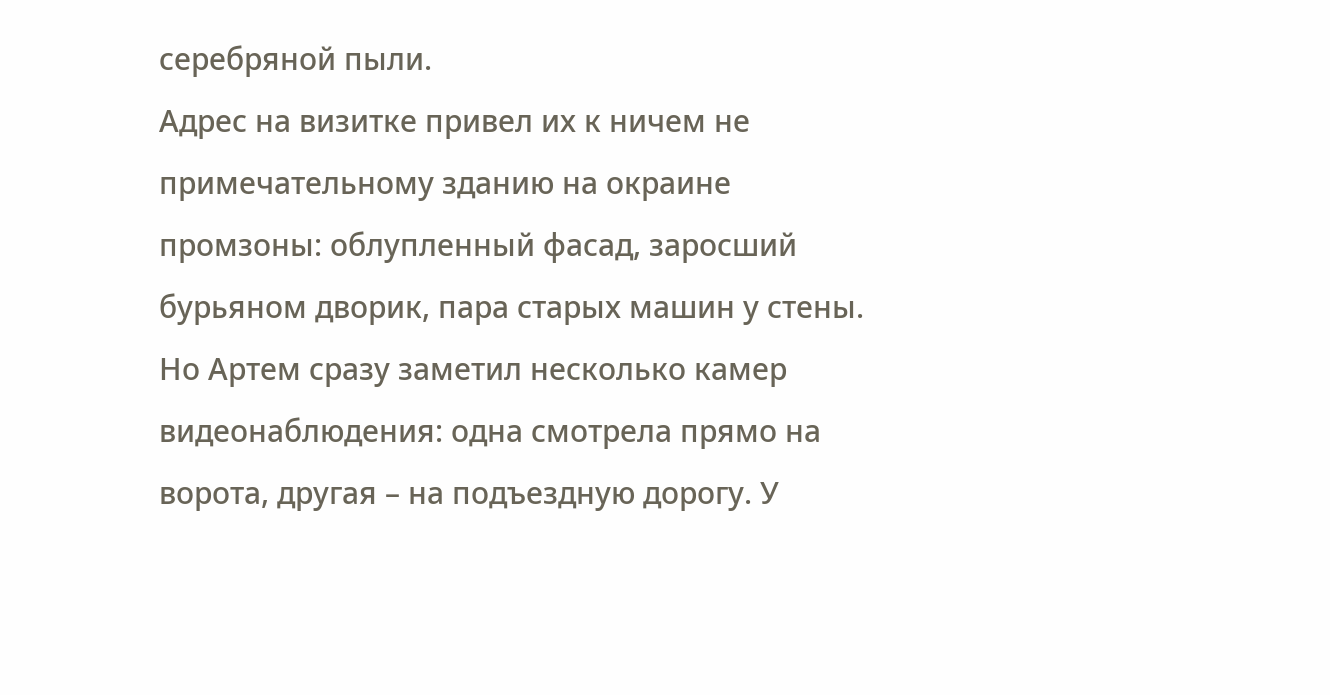серебряной пыли.
Адрес на визитке привел их к ничем не примечательному зданию на окраине промзоны: облупленный фасад, заросший бурьяном дворик, пара старых машин у стены. Но Артем сразу заметил несколько камер видеонаблюдения: одна смотрела прямо на ворота, другая – на подъездную дорогу. У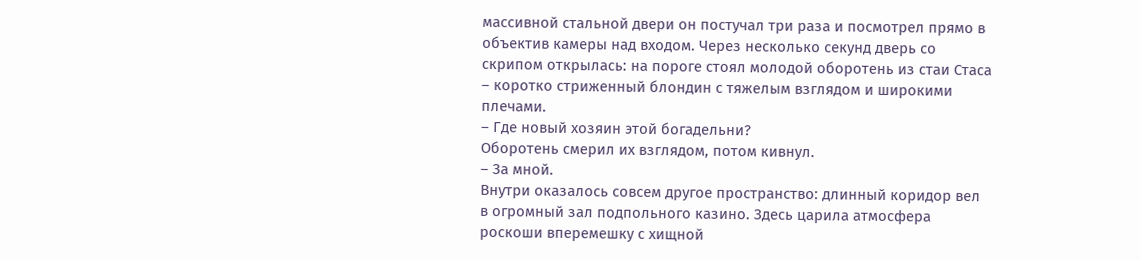массивной стальной двери он постучал три раза и посмотрел прямо в объектив камеры над входом. Через несколько секунд дверь со скрипом открылась: на пороге стоял молодой оборотень из стаи Стаса – коротко стриженный блондин с тяжелым взглядом и широкими плечами.
– Где новый хозяин этой богадельни?
Оборотень смерил их взглядом, потом кивнул.
– За мной.
Внутри оказалось совсем другое пространство: длинный коридор вел в огромный зал подпольного казино. Здесь царила атмосфера роскоши вперемешку с хищной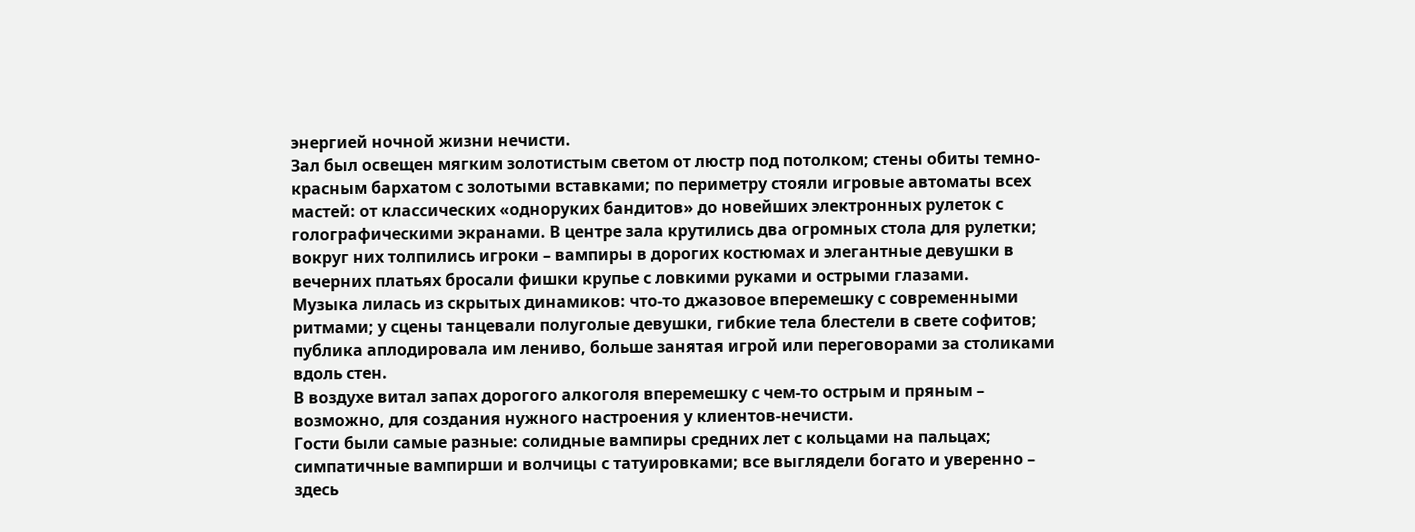энергией ночной жизни нечисти.
Зал был освещен мягким золотистым светом от люстр под потолком; стены обиты темно-красным бархатом с золотыми вставками; по периметру стояли игровые автоматы всех мастей: от классических «одноруких бандитов» до новейших электронных рулеток с голографическими экранами. В центре зала крутились два огромных стола для рулетки; вокруг них толпились игроки – вампиры в дорогих костюмах и элегантные девушки в вечерних платьях бросали фишки крупье с ловкими руками и острыми глазами.
Музыка лилась из скрытых динамиков: что-то джазовое вперемешку с современными ритмами; у сцены танцевали полуголые девушки, гибкие тела блестели в свете софитов; публика аплодировала им лениво, больше занятая игрой или переговорами за столиками вдоль стен.
В воздухе витал запах дорогого алкоголя вперемешку с чем-то острым и пряным – возможно, для создания нужного настроения у клиентов-нечисти.
Гости были самые разные: солидные вампиры средних лет с кольцами на пальцах; симпатичные вампирши и волчицы с татуировками; все выглядели богато и уверенно – здесь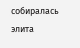собиралась элита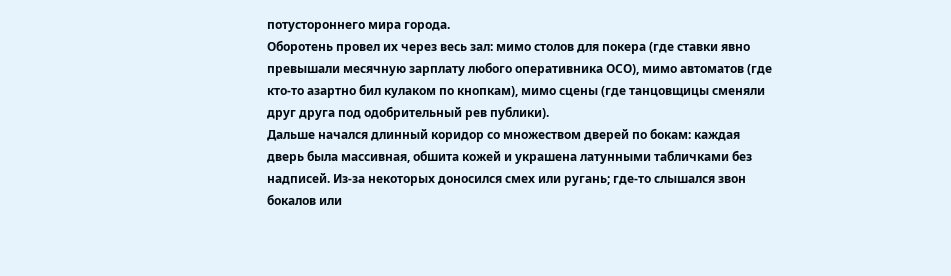потустороннего мира города.
Оборотень провел их через весь зал: мимо столов для покера (где ставки явно превышали месячную зарплату любого оперативника ОСО), мимо автоматов (где кто-то азартно бил кулаком по кнопкам), мимо сцены (где танцовщицы сменяли друг друга под одобрительный рев публики).
Дальше начался длинный коридор со множеством дверей по бокам: каждая дверь была массивная, обшита кожей и украшена латунными табличками без надписей. Из-за некоторых доносился смех или ругань; где-то слышался звон бокалов или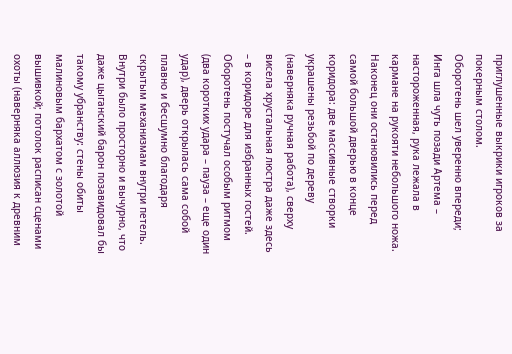приглушенные выкрики игроков за покерным столом.
Оборотень шел уверенно впереди; Инга шла чуть позади Артема – настороженная, рука лежала в кармане на рукояти небольшого ножа.
Наконец они остановились перед самой большой дверью в конце коридора: две массивные створки украшены резьбой по дереву (наверняка ручная работа), сверху висела хрустальная люстра даже здесь – в коридоре для избранных гостей.
Оборотень постучал особым ритмом (два коротких удара – пауза – еще один удар), дверь открылась сама собой плавно и бесшумно благодаря скрытым механизмам внутри петель.
Внутри было просторно и вычурно, что даже цыганский барон позавидовал бы такому убранству: стены обиты малиновым бархатом с золотой вышивкой; потолок расписан сценами охоты (наверняка аллюзия к древним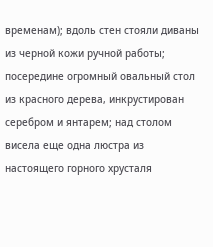временам); вдоль стен стояли диваны из черной кожи ручной работы; посередине огромный овальный стол из красного дерева, инкрустирован серебром и янтарем; над столом висела еще одна люстра из настоящего горного хрусталя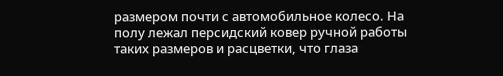размером почти с автомобильное колесо. На полу лежал персидский ковер ручной работы таких размеров и расцветки, что глаза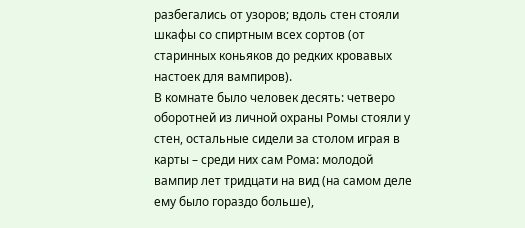разбегались от узоров; вдоль стен стояли шкафы со спиртным всех сортов (от старинных коньяков до редких кровавых настоек для вампиров).
В комнате было человек десять: четверо оборотней из личной охраны Ромы стояли у стен, остальные сидели за столом играя в карты – среди них сам Рома: молодой вампир лет тридцати на вид (на самом деле ему было гораздо больше),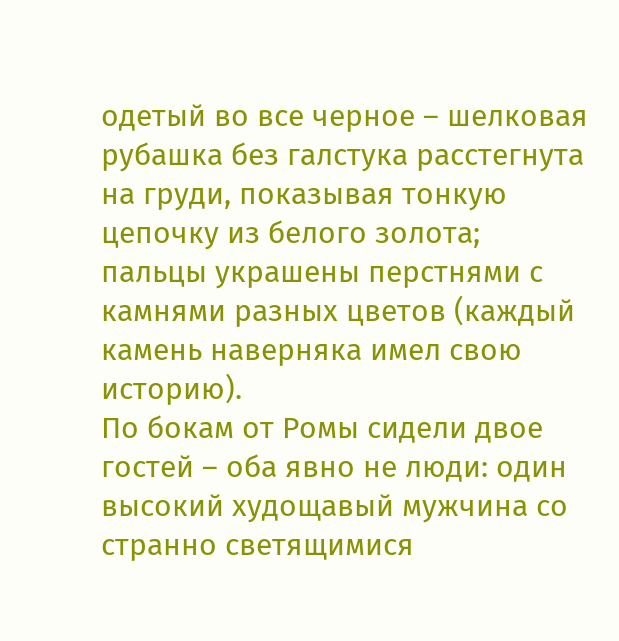одетый во все черное – шелковая рубашка без галстука расстегнута на груди, показывая тонкую цепочку из белого золота; пальцы украшены перстнями с камнями разных цветов (каждый камень наверняка имел свою историю).
По бокам от Ромы сидели двое гостей – оба явно не люди: один высокий худощавый мужчина со странно светящимися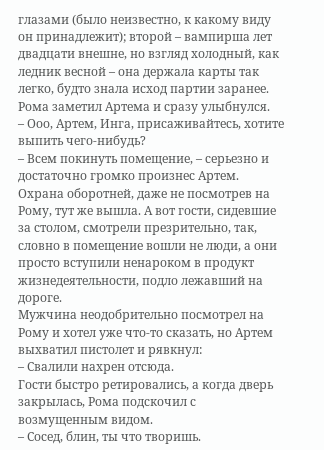глазами (было неизвестно, к какому виду он принадлежит); второй – вампирша лет двадцати внешне, но взгляд холодный, как ледник весной – она держала карты так легко, будто знала исход партии заранее.
Рома заметил Артема и сразу улыбнулся.
– Ооо, Артем, Инга, присаживайтесь, хотите выпить чего-нибудь?
– Всем покинуть помещение, – серьезно и достаточно громко произнес Артем.
Охрана оборотней, даже не посмотрев на Рому, тут же вышла. А вот гости, сидевшие за столом, смотрели презрительно, так, словно в помещение вошли не люди, а они просто вступили ненароком в продукт жизнедеятельности, подло лежавший на дороге.
Мужчина неодобрительно посмотрел на Рому и хотел уже что-то сказать, но Артем выхватил пистолет и рявкнул:
– Свалили нахрен отсюда.
Гости быстро ретировались, а когда дверь закрылась, Рома подскочил с возмущенным видом.
– Сосед, блин, ты что творишь.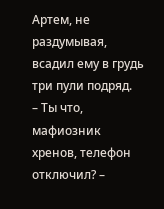Артем, не раздумывая, всадил ему в грудь три пули подряд.
– Ты что, мафиозник хренов, телефон отключил? –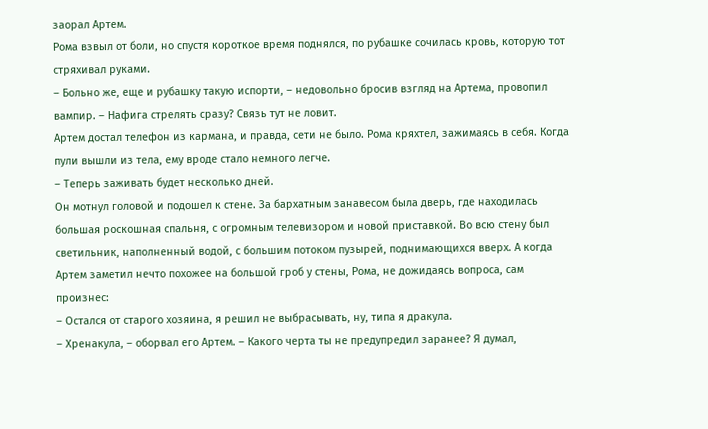заорал Артем.
Рома взвыл от боли, но спустя короткое время поднялся, по рубашке сочилась кровь, которую тот стряхивал руками.
– Больно же, еще и рубашку такую испорти, – недовольно бросив взгляд на Артема, провопил вампир. – Нафига стрелять сразу? Связь тут не ловит.
Артем достал телефон из кармана, и правда, сети не было. Рома кряхтел, зажимаясь в себя. Когда пули вышли из тела, ему вроде стало немного легче.
– Теперь заживать будет несколько дней.
Он мотнул головой и подошел к стене. За бархатным занавесом была дверь, где находилась большая роскошная спальня, с огромным телевизором и новой приставкой. Во всю стену был светильник, наполненный водой, с большим потоком пузырей, поднимающихся вверх. А когда Артем заметил нечто похожее на большой гроб у стены, Рома, не дожидаясь вопроса, сам произнес:
– Остался от старого хозяина, я решил не выбрасывать, ну, типа я дракула.
– Хренакула, – оборвал его Артем. – Какого черта ты не предупредил заранее? Я думал,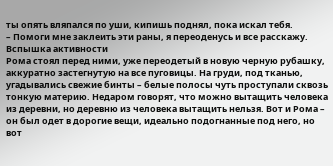ты опять вляпался по уши, кипишь поднял, пока искал тебя.
– Помоги мне заклеить эти раны, я переоденусь и все расскажу.
Вспышка активности
Рома стоял перед ними, уже переодетый в новую черную рубашку, аккуратно застегнутую на все пуговицы. На груди, под тканью, угадывались свежие бинты – белые полосы чуть проступали сквозь тонкую материю. Недаром говорят, что можно вытащить человека из деревни, но деревню из человека вытащить нельзя. Вот и Рома – он был одет в дорогие вещи, идеально подогнанные под него, но вот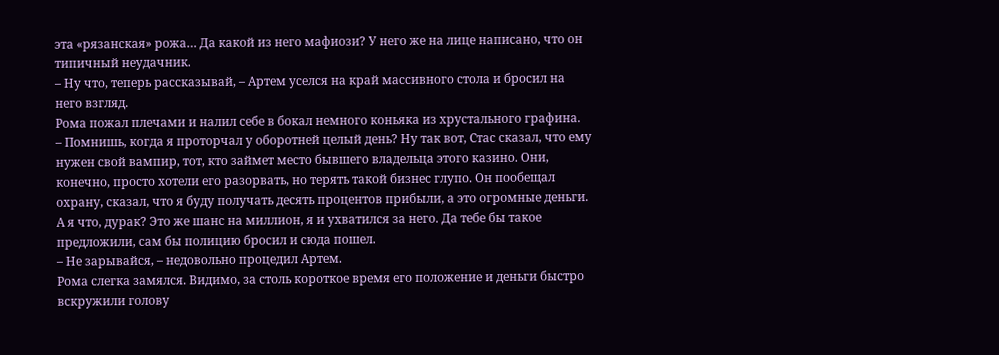эта «рязанская» рожа… Да какой из него мафиози? У него же на лице написано, что он типичный неудачник.
– Ну что, теперь рассказывай, – Артем уселся на край массивного стола и бросил на него взгляд.
Рома пожал плечами и налил себе в бокал немного коньяка из хрустального графина.
– Помнишь, когда я проторчал у оборотней целый день? Ну так вот, Стас сказал, что ему нужен свой вампир, тот, кто займет место бывшего владельца этого казино. Они, конечно, просто хотели его разорвать, но терять такой бизнес глупо. Он пообещал охрану, сказал, что я буду получать десять процентов прибыли, а это огромные деньги. А я что, дурак? Это же шанс на миллион, я и ухватился за него. Да тебе бы такое предложили, сам бы полицию бросил и сюда пошел.
– Не зарывайся, – недовольно процедил Артем.
Рома слегка замялся. Видимо, за столь короткое время его положение и деньги быстро вскружили голову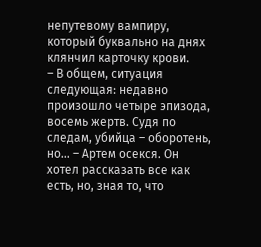непутевому вампиру, который буквально на днях клянчил карточку крови.
– В общем, ситуация следующая: недавно произошло четыре эпизода, восемь жертв. Судя по следам, убийца – оборотень, но… – Артем осекся. Он хотел рассказать все как есть, но, зная то, что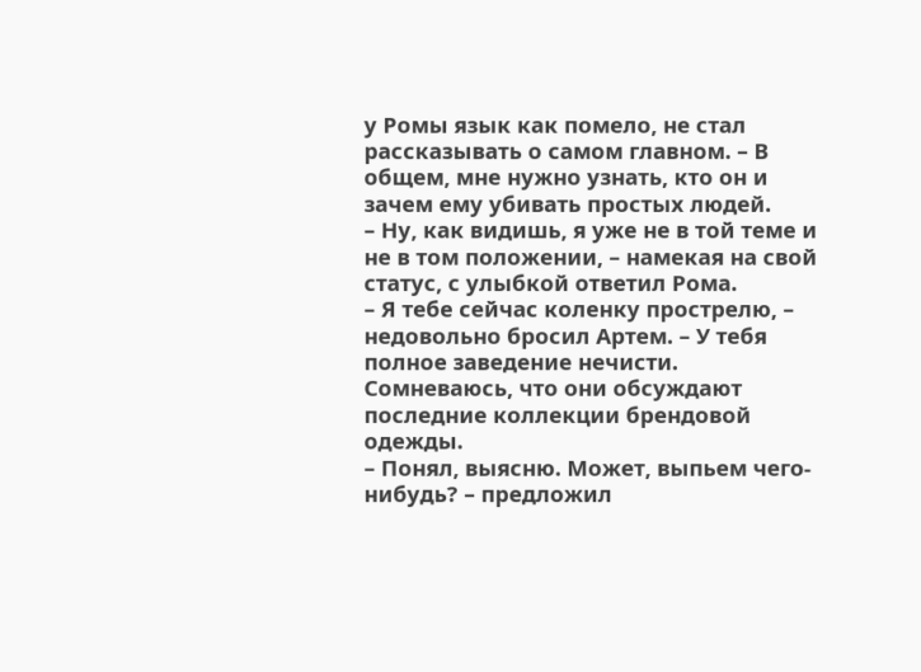у Ромы язык как помело, не стал рассказывать о самом главном. – В общем, мне нужно узнать, кто он и зачем ему убивать простых людей.
– Ну, как видишь, я уже не в той теме и не в том положении, – намекая на свой статус, с улыбкой ответил Рома.
– Я тебе сейчас коленку прострелю, – недовольно бросил Артем. – У тебя полное заведение нечисти. Сомневаюсь, что они обсуждают последние коллекции брендовой одежды.
– Понял, выясню. Может, выпьем чего-нибудь? – предложил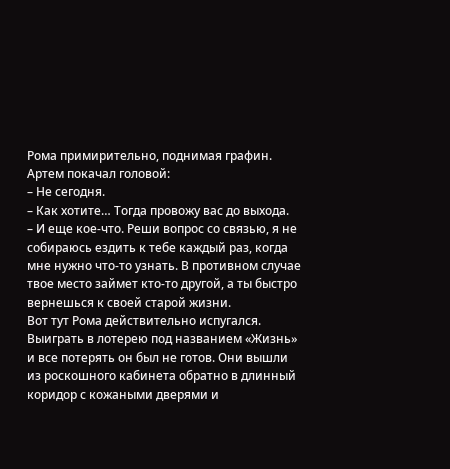Рома примирительно, поднимая графин.
Артем покачал головой:
– Не сегодня.
– Как хотите… Тогда провожу вас до выхода.
– И еще кое-что. Реши вопрос со связью, я не собираюсь ездить к тебе каждый раз, когда мне нужно что-то узнать. В противном случае твое место займет кто-то другой, а ты быстро вернешься к своей старой жизни.
Вот тут Рома действительно испугался. Выиграть в лотерею под названием «Жизнь» и все потерять он был не готов. Они вышли из роскошного кабинета обратно в длинный коридор с кожаными дверями и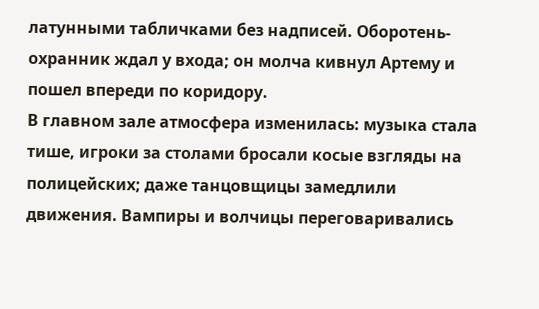латунными табличками без надписей. Оборотень-охранник ждал у входа; он молча кивнул Артему и пошел впереди по коридору.
В главном зале атмосфера изменилась: музыка стала тише, игроки за столами бросали косые взгляды на полицейских; даже танцовщицы замедлили движения. Вампиры и волчицы переговаривались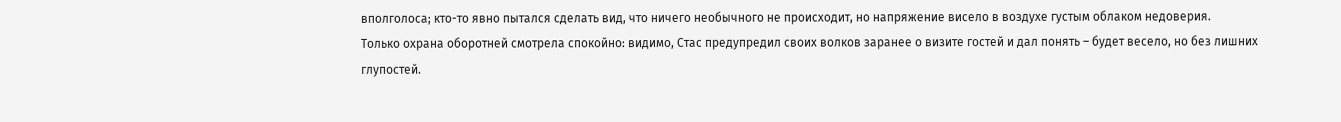вполголоса; кто-то явно пытался сделать вид, что ничего необычного не происходит, но напряжение висело в воздухе густым облаком недоверия.
Только охрана оборотней смотрела спокойно: видимо, Стас предупредил своих волков заранее о визите гостей и дал понять – будет весело, но без лишних глупостей.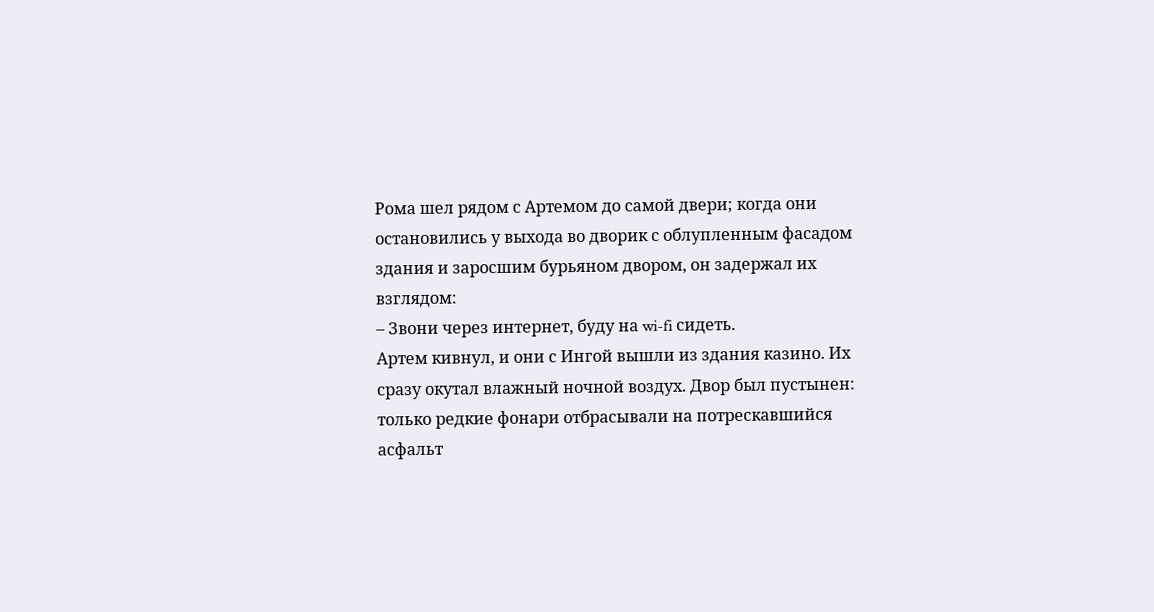Рома шел рядом с Артемом до самой двери; когда они остановились у выхода во дворик с облупленным фасадом здания и заросшим бурьяном двором, он задержал их взглядом:
– Звони через интернет, буду на wi-fi сидеть.
Артем кивнул, и они с Ингой вышли из здания казино. Их сразу окутал влажный ночной воздух. Двор был пустынен: только редкие фонари отбрасывали на потрескавшийся асфальт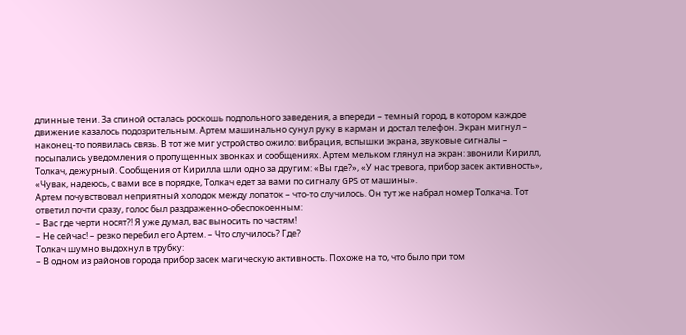длинные тени. За спиной осталась роскошь подпольного заведения, а впереди – темный город, в котором каждое движение казалось подозрительным. Артем машинально сунул руку в карман и достал телефон. Экран мигнул – наконец-то появилась связь. В тот же миг устройство ожило: вибрация, вспышки экрана, звуковые сигналы – посыпались уведомления о пропущенных звонках и сообщениях. Артем мельком глянул на экран: звонили Кирилл, Толкач, дежурный. Сообщения от Кирилла шли одно за другим: «Вы где?», «У нас тревога, прибор засек активность», «Чувак, надеюсь, с вами все в порядке, Толкач едет за вами по сигналу GPS от машины».
Артем почувствовал неприятный холодок между лопаток – что-то случилось. Он тут же набрал номер Толкача. Тот ответил почти сразу, голос был раздраженно-обеспокоенным:
– Вас где черти носят?! Я уже думал, вас выносить по частям!
– Не сейчас! – резко перебил его Артем. – Что случилось? Где?
Толкач шумно выдохнул в трубку:
– В одном из районов города прибор засек магическую активность. Похоже на то, что было при том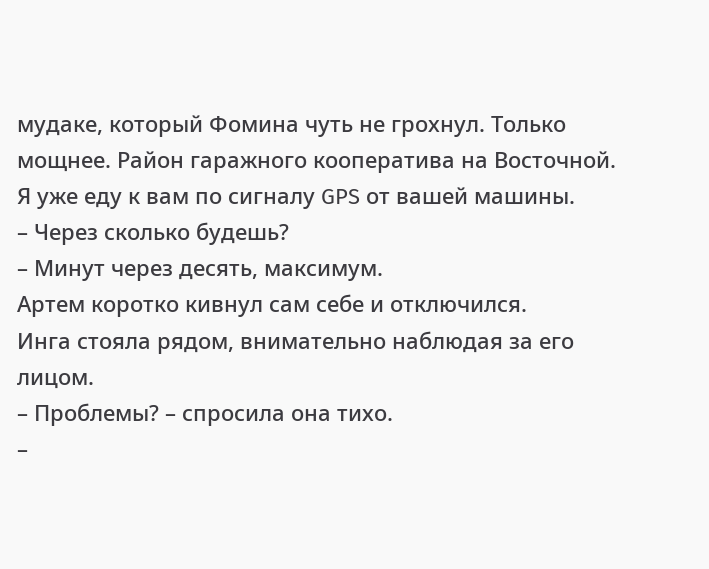мудаке, который Фомина чуть не грохнул. Только мощнее. Район гаражного кооператива на Восточной. Я уже еду к вам по сигналу GPS от вашей машины.
– Через сколько будешь?
– Минут через десять, максимум.
Артем коротко кивнул сам себе и отключился.
Инга стояла рядом, внимательно наблюдая за его лицом.
– Проблемы? – спросила она тихо.
–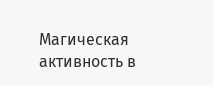Магическая активность в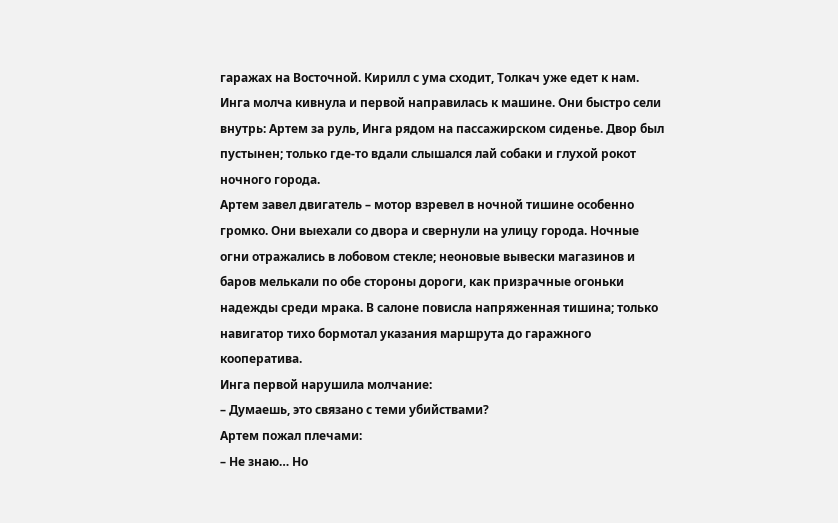гаражах на Восточной. Кирилл с ума сходит, Толкач уже едет к нам.
Инга молча кивнула и первой направилась к машине. Они быстро сели внутрь: Артем за руль, Инга рядом на пассажирском сиденье. Двор был пустынен; только где-то вдали слышался лай собаки и глухой рокот ночного города.
Артем завел двигатель – мотор взревел в ночной тишине особенно громко. Они выехали со двора и свернули на улицу города. Ночные огни отражались в лобовом стекле; неоновые вывески магазинов и баров мелькали по обе стороны дороги, как призрачные огоньки надежды среди мрака. В салоне повисла напряженная тишина; только навигатор тихо бормотал указания маршрута до гаражного кооператива.
Инга первой нарушила молчание:
– Думаешь, это связано с теми убийствами?
Артем пожал плечами:
– Не знаю… Но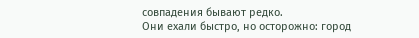совпадения бывают редко.
Они ехали быстро, но осторожно: город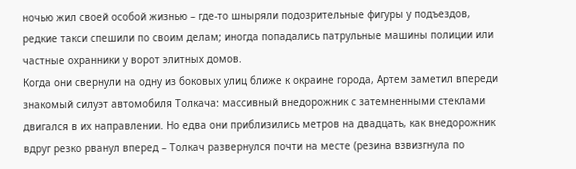ночью жил своей особой жизнью – где-то шныряли подозрительные фигуры у подъездов, редкие такси спешили по своим делам; иногда попадались патрульные машины полиции или частные охранники у ворот элитных домов.
Когда они свернули на одну из боковых улиц ближе к окраине города, Артем заметил впереди знакомый силуэт автомобиля Толкача: массивный внедорожник с затемненными стеклами двигался в их направлении. Но едва они приблизились метров на двадцать, как внедорожник вдруг резко рванул вперед – Толкач развернулся почти на месте (резина взвизгнула по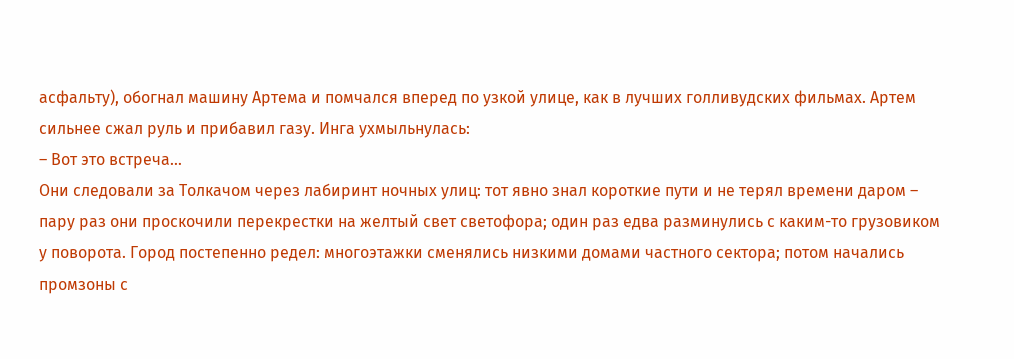асфальту), обогнал машину Артема и помчался вперед по узкой улице, как в лучших голливудских фильмах. Артем сильнее сжал руль и прибавил газу. Инга ухмыльнулась:
– Вот это встреча…
Они следовали за Толкачом через лабиринт ночных улиц: тот явно знал короткие пути и не терял времени даром – пару раз они проскочили перекрестки на желтый свет светофора; один раз едва разминулись с каким-то грузовиком у поворота. Город постепенно редел: многоэтажки сменялись низкими домами частного сектора; потом начались промзоны с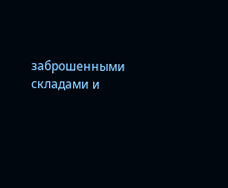заброшенными складами и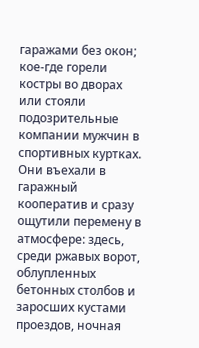гаражами без окон; кое-где горели костры во дворах или стояли подозрительные компании мужчин в спортивных куртках.
Они въехали в гаражный кооператив и сразу ощутили перемену в атмосфере: здесь, среди ржавых ворот, облупленных бетонных столбов и заросших кустами проездов, ночная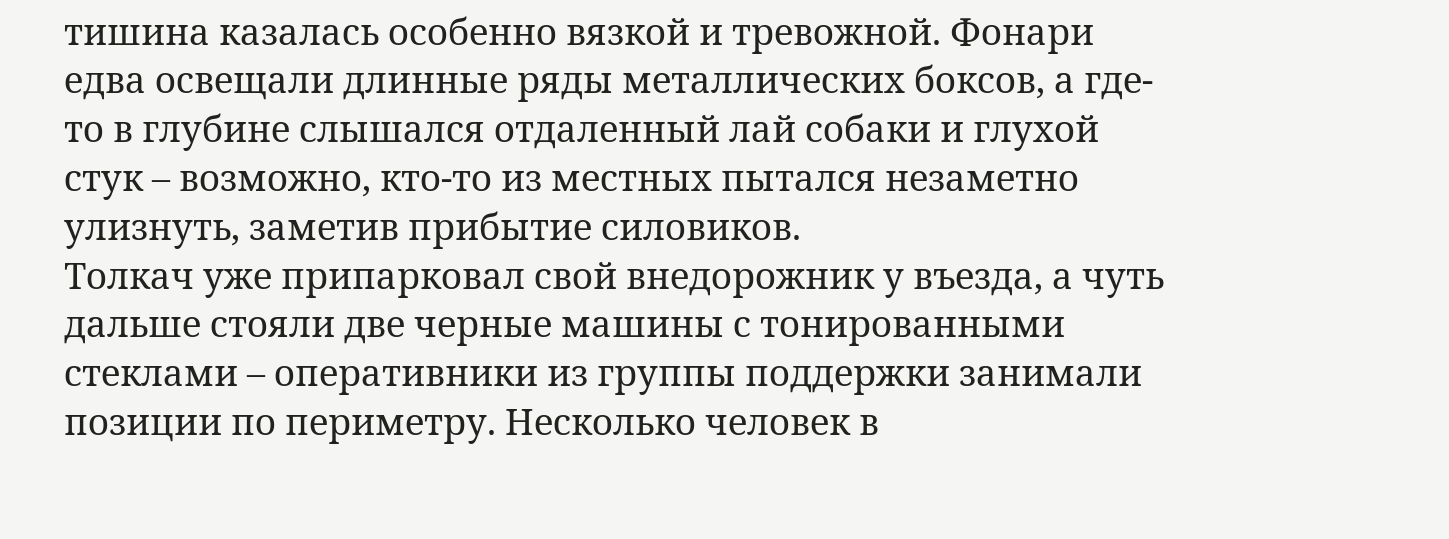тишина казалась особенно вязкой и тревожной. Фонари едва освещали длинные ряды металлических боксов, а где-то в глубине слышался отдаленный лай собаки и глухой стук – возможно, кто-то из местных пытался незаметно улизнуть, заметив прибытие силовиков.
Толкач уже припарковал свой внедорожник у въезда, а чуть дальше стояли две черные машины с тонированными стеклами – оперативники из группы поддержки занимали позиции по периметру. Несколько человек в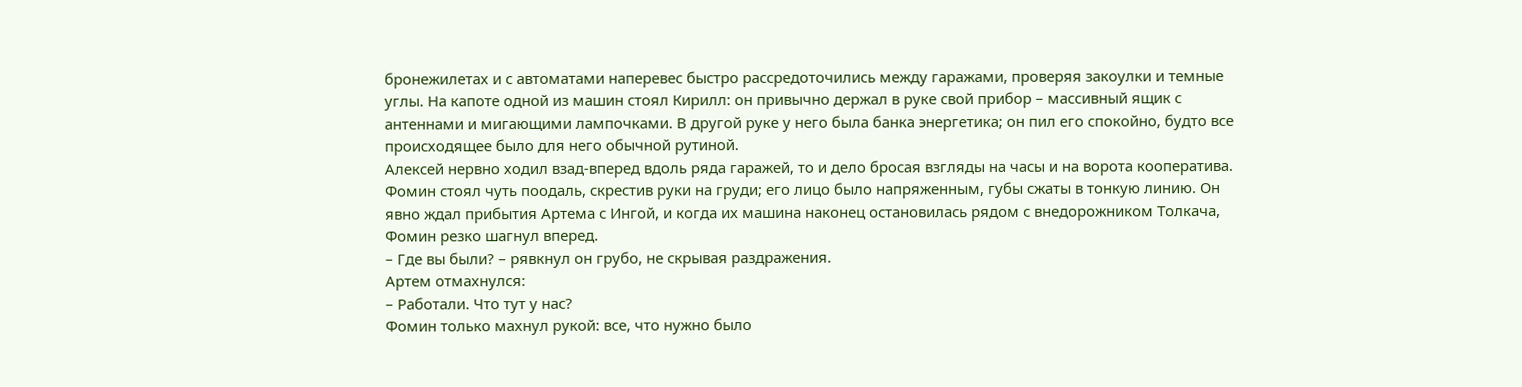бронежилетах и с автоматами наперевес быстро рассредоточились между гаражами, проверяя закоулки и темные углы. На капоте одной из машин стоял Кирилл: он привычно держал в руке свой прибор – массивный ящик с антеннами и мигающими лампочками. В другой руке у него была банка энергетика; он пил его спокойно, будто все происходящее было для него обычной рутиной.
Алексей нервно ходил взад-вперед вдоль ряда гаражей, то и дело бросая взгляды на часы и на ворота кооператива. Фомин стоял чуть поодаль, скрестив руки на груди; его лицо было напряженным, губы сжаты в тонкую линию. Он явно ждал прибытия Артема с Ингой, и когда их машина наконец остановилась рядом с внедорожником Толкача, Фомин резко шагнул вперед.
– Где вы были? – рявкнул он грубо, не скрывая раздражения.
Артем отмахнулся:
– Работали. Что тут у нас?
Фомин только махнул рукой: все, что нужно было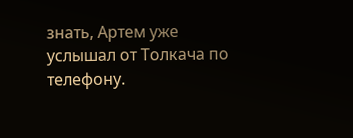знать, Артем уже услышал от Толкача по телефону.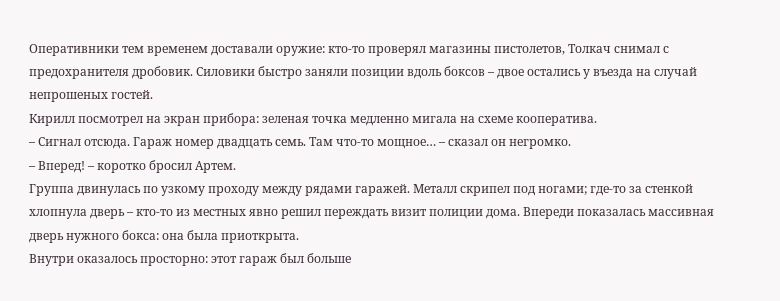Оперативники тем временем доставали оружие: кто-то проверял магазины пистолетов, Толкач снимал с предохранителя дробовик. Силовики быстро заняли позиции вдоль боксов – двое остались у въезда на случай непрошеных гостей.
Кирилл посмотрел на экран прибора: зеленая точка медленно мигала на схеме кооператива.
– Сигнал отсюда. Гараж номер двадцать семь. Там что-то мощное… – сказал он негромко.
– Вперед! – коротко бросил Артем.
Группа двинулась по узкому проходу между рядами гаражей. Металл скрипел под ногами; где-то за стенкой хлопнула дверь – кто-то из местных явно решил переждать визит полиции дома. Впереди показалась массивная дверь нужного бокса: она была приоткрыта.
Внутри оказалось просторно: этот гараж был больше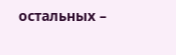остальных –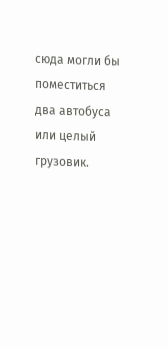сюда могли бы поместиться два автобуса или целый грузовик.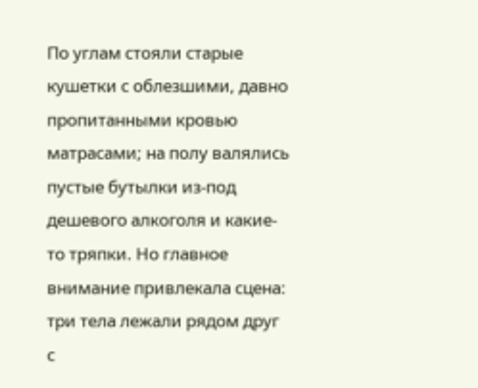По углам стояли старые кушетки с облезшими, давно пропитанными кровью матрасами; на полу валялись пустые бутылки из-под дешевого алкоголя и какие-то тряпки. Но главное внимание привлекала сцена: три тела лежали рядом друг с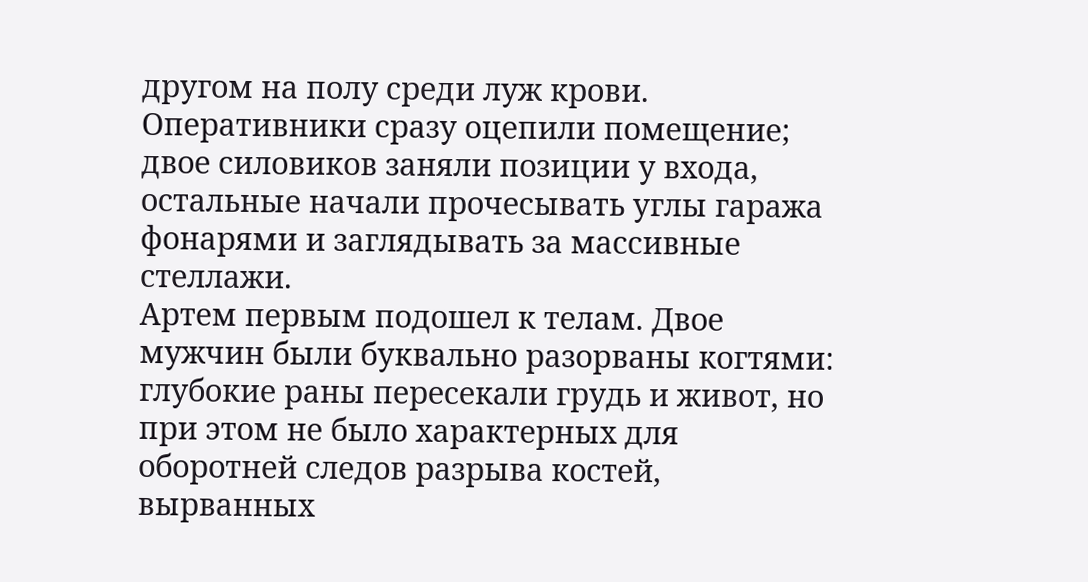другом на полу среди луж крови. Оперативники сразу оцепили помещение; двое силовиков заняли позиции у входа, остальные начали прочесывать углы гаража фонарями и заглядывать за массивные стеллажи.
Артем первым подошел к телам. Двое мужчин были буквально разорваны когтями: глубокие раны пересекали грудь и живот, но при этом не было характерных для оборотней следов разрыва костей, вырванных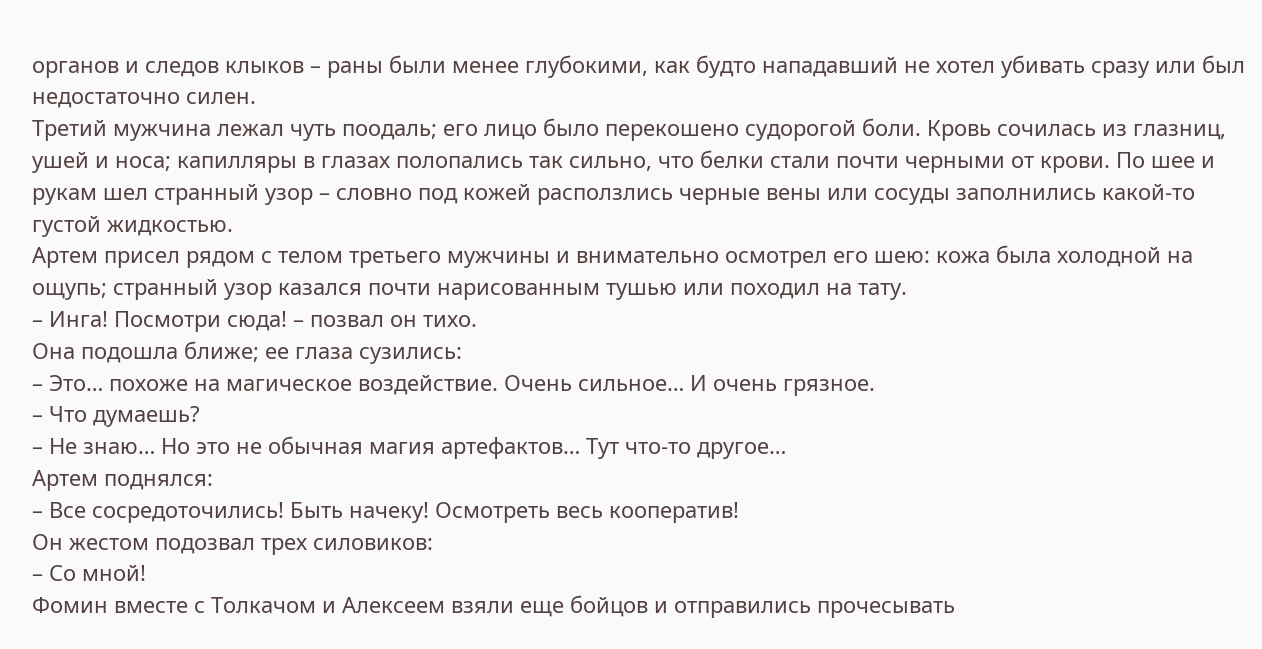органов и следов клыков – раны были менее глубокими, как будто нападавший не хотел убивать сразу или был недостаточно силен.
Третий мужчина лежал чуть поодаль; его лицо было перекошено судорогой боли. Кровь сочилась из глазниц, ушей и носа; капилляры в глазах полопались так сильно, что белки стали почти черными от крови. По шее и рукам шел странный узор – словно под кожей расползлись черные вены или сосуды заполнились какой-то густой жидкостью.
Артем присел рядом с телом третьего мужчины и внимательно осмотрел его шею: кожа была холодной на ощупь; странный узор казался почти нарисованным тушью или походил на тату.
– Инга! Посмотри сюда! – позвал он тихо.
Она подошла ближе; ее глаза сузились:
– Это… похоже на магическое воздействие. Очень сильное… И очень грязное.
– Что думаешь?
– Не знаю… Но это не обычная магия артефактов… Тут что-то другое…
Артем поднялся:
– Все сосредоточились! Быть начеку! Осмотреть весь кооператив!
Он жестом подозвал трех силовиков:
– Со мной!
Фомин вместе с Толкачом и Алексеем взяли еще бойцов и отправились прочесывать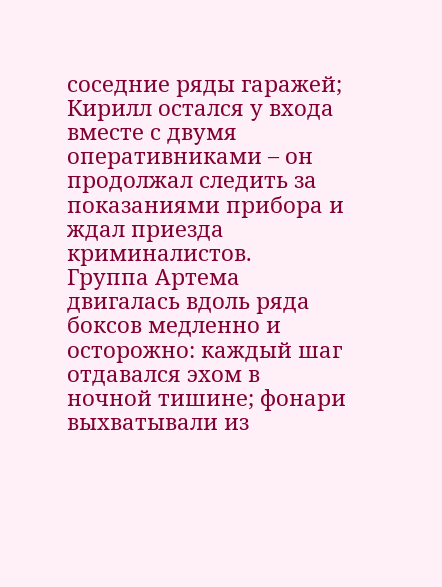соседние ряды гаражей; Кирилл остался у входа вместе с двумя оперативниками – он продолжал следить за показаниями прибора и ждал приезда криминалистов.
Группа Артема двигалась вдоль ряда боксов медленно и осторожно: каждый шаг отдавался эхом в ночной тишине; фонари выхватывали из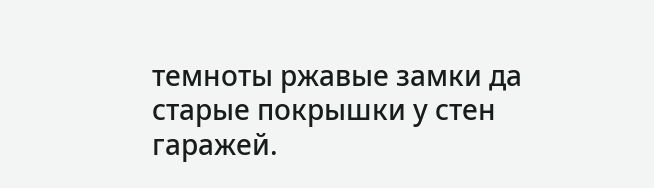темноты ржавые замки да старые покрышки у стен гаражей.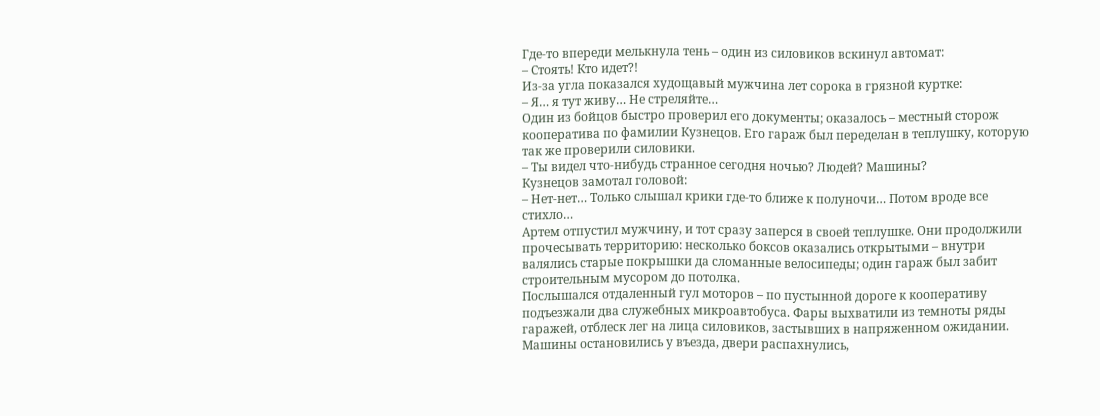Где-то впереди мелькнула тень – один из силовиков вскинул автомат:
– Стоять! Кто идет?!
Из-за угла показался худощавый мужчина лет сорока в грязной куртке:
– Я… я тут живу… Не стреляйте…
Один из бойцов быстро проверил его документы; оказалось – местный сторож кооператива по фамилии Кузнецов. Его гараж был переделан в теплушку, которую так же проверили силовики.
– Ты видел что-нибудь странное сегодня ночью? Людей? Машины?
Кузнецов замотал головой:
– Нет-нет… Только слышал крики где-то ближе к полуночи… Потом вроде все стихло…
Артем отпустил мужчину, и тот сразу заперся в своей теплушке. Они продолжили прочесывать территорию: несколько боксов оказались открытыми – внутри валялись старые покрышки да сломанные велосипеды; один гараж был забит строительным мусором до потолка.
Послышался отдаленный гул моторов – по пустынной дороге к кооперативу подъезжали два служебных микроавтобуса. Фары выхватили из темноты ряды гаражей, отблеск лег на лица силовиков, застывших в напряженном ожидании. Машины остановились у въезда, двери распахнулись,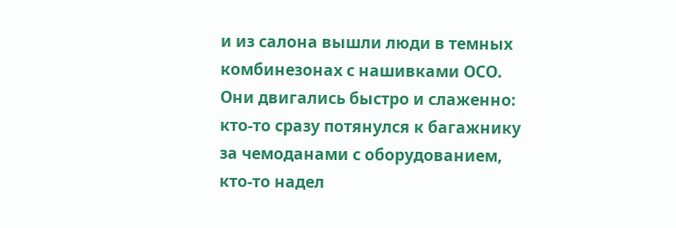и из салона вышли люди в темных комбинезонах с нашивками ОСО. Они двигались быстро и слаженно: кто-то сразу потянулся к багажнику за чемоданами с оборудованием, кто-то надел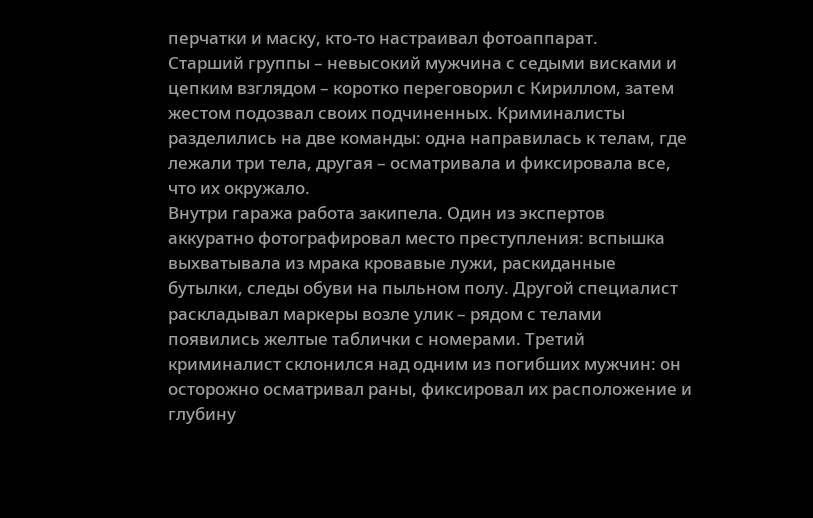перчатки и маску, кто-то настраивал фотоаппарат.
Старший группы – невысокий мужчина с седыми висками и цепким взглядом – коротко переговорил с Кириллом, затем жестом подозвал своих подчиненных. Криминалисты разделились на две команды: одна направилась к телам, где лежали три тела, другая – осматривала и фиксировала все, что их окружало.
Внутри гаража работа закипела. Один из экспертов аккуратно фотографировал место преступления: вспышка выхватывала из мрака кровавые лужи, раскиданные бутылки, следы обуви на пыльном полу. Другой специалист раскладывал маркеры возле улик – рядом с телами появились желтые таблички с номерами. Третий криминалист склонился над одним из погибших мужчин: он осторожно осматривал раны, фиксировал их расположение и глубину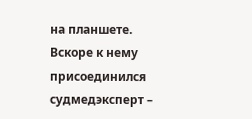на планшете. Вскоре к нему присоединился судмедэксперт –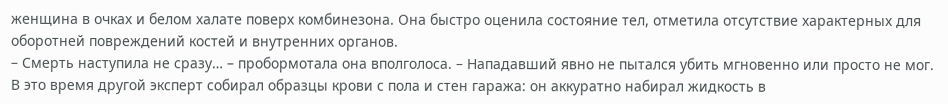женщина в очках и белом халате поверх комбинезона. Она быстро оценила состояние тел, отметила отсутствие характерных для оборотней повреждений костей и внутренних органов.
– Смерть наступила не сразу… – пробормотала она вполголоса. – Нападавший явно не пытался убить мгновенно или просто не мог.
В это время другой эксперт собирал образцы крови с пола и стен гаража: он аккуратно набирал жидкость в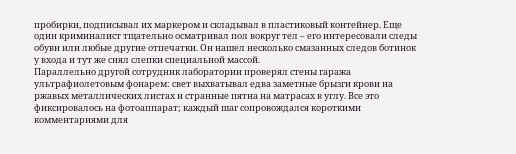пробирки, подписывал их маркером и складывал в пластиковый контейнер. Еще один криминалист тщательно осматривал пол вокруг тел – его интересовали следы обуви или любые другие отпечатки. Он нашел несколько смазанных следов ботинок у входа и тут же снял слепки специальной массой.
Параллельно другой сотрудник лаборатории проверял стены гаража ультрафиолетовым фонарем: свет выхватывал едва заметные брызги крови на ржавых металлических листах и странные пятна на матрасах в углу. Все это фиксировалось на фотоаппарат; каждый шаг сопровождался короткими комментариями для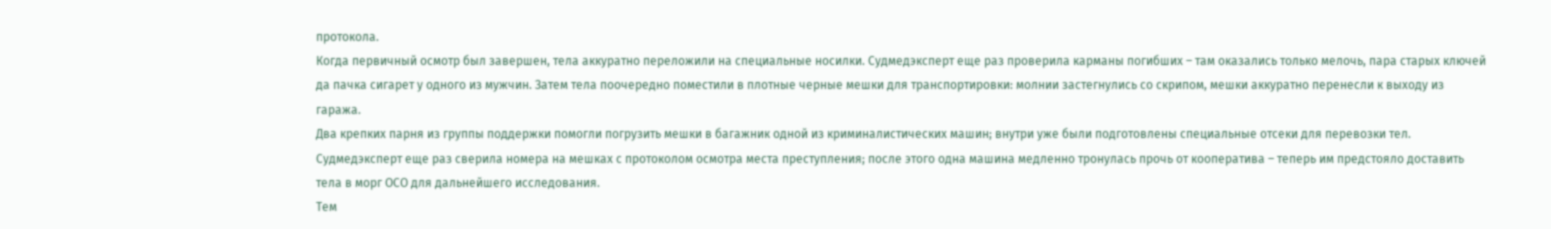протокола.
Когда первичный осмотр был завершен, тела аккуратно переложили на специальные носилки. Судмедэксперт еще раз проверила карманы погибших – там оказались только мелочь, пара старых ключей да пачка сигарет у одного из мужчин. Затем тела поочередно поместили в плотные черные мешки для транспортировки: молнии застегнулись со скрипом, мешки аккуратно перенесли к выходу из гаража.
Два крепких парня из группы поддержки помогли погрузить мешки в багажник одной из криминалистических машин; внутри уже были подготовлены специальные отсеки для перевозки тел. Судмедэксперт еще раз сверила номера на мешках с протоколом осмотра места преступления; после этого одна машина медленно тронулась прочь от кооператива – теперь им предстояло доставить тела в морг ОСО для дальнейшего исследования.
Тем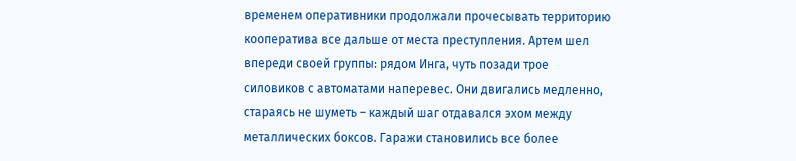временем оперативники продолжали прочесывать территорию кооператива все дальше от места преступления. Артем шел впереди своей группы: рядом Инга, чуть позади трое силовиков с автоматами наперевес. Они двигались медленно, стараясь не шуметь – каждый шаг отдавался эхом между металлических боксов. Гаражи становились все более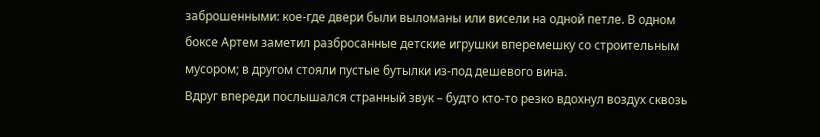заброшенными: кое-где двери были выломаны или висели на одной петле. В одном боксе Артем заметил разбросанные детские игрушки вперемешку со строительным мусором; в другом стояли пустые бутылки из-под дешевого вина.
Вдруг впереди послышался странный звук – будто кто-то резко вдохнул воздух сквозь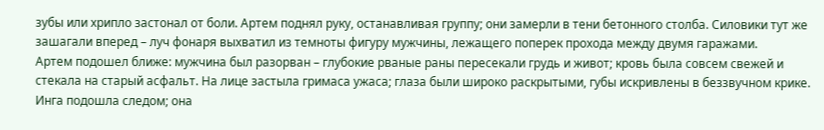зубы или хрипло застонал от боли. Артем поднял руку, останавливая группу; они замерли в тени бетонного столба. Силовики тут же зашагали вперед – луч фонаря выхватил из темноты фигуру мужчины, лежащего поперек прохода между двумя гаражами.
Артем подошел ближе: мужчина был разорван – глубокие рваные раны пересекали грудь и живот; кровь была совсем свежей и стекала на старый асфальт. На лице застыла гримаса ужаса; глаза были широко раскрытыми, губы искривлены в беззвучном крике.
Инга подошла следом; она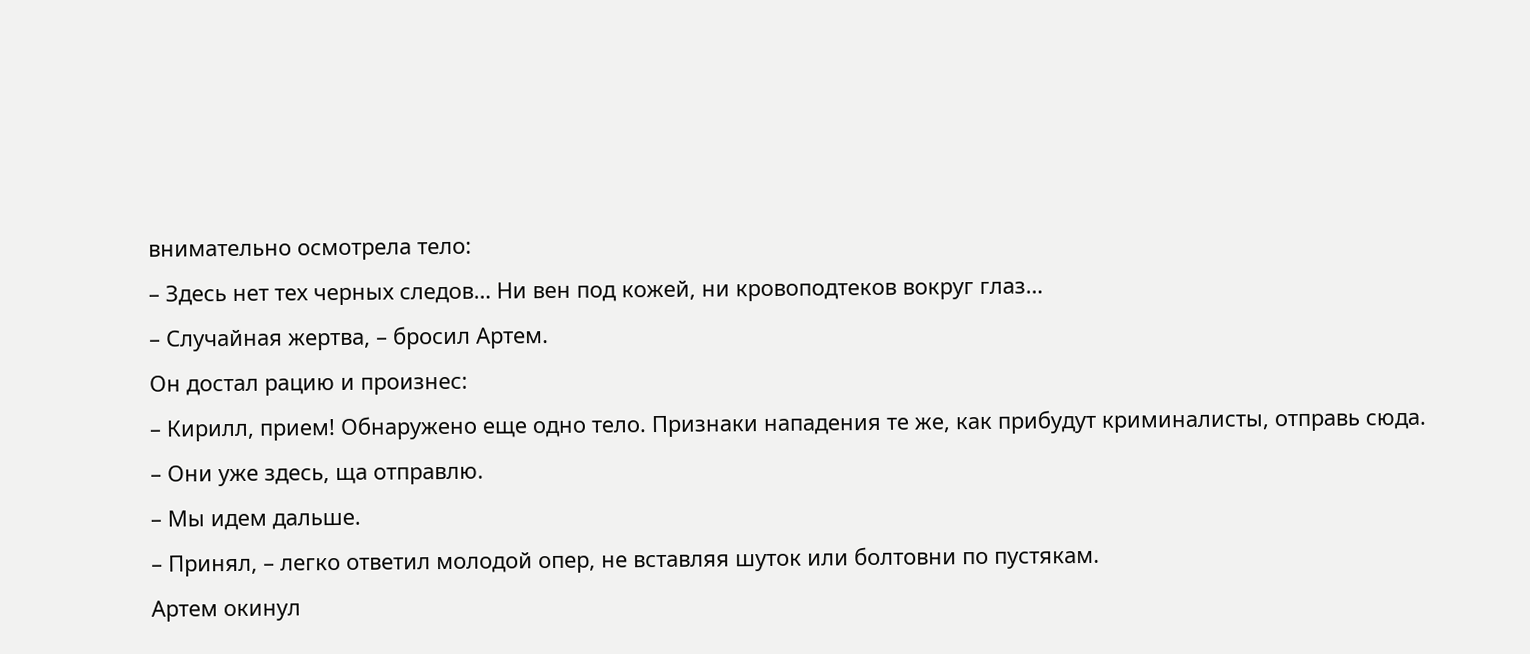внимательно осмотрела тело:
– Здесь нет тех черных следов… Ни вен под кожей, ни кровоподтеков вокруг глаз…
– Случайная жертва, – бросил Артем.
Он достал рацию и произнес:
– Кирилл, прием! Обнаружено еще одно тело. Признаки нападения те же, как прибудут криминалисты, отправь сюда.
– Они уже здесь, ща отправлю.
– Мы идем дальше.
– Принял, – легко ответил молодой опер, не вставляя шуток или болтовни по пустякам.
Артем окинул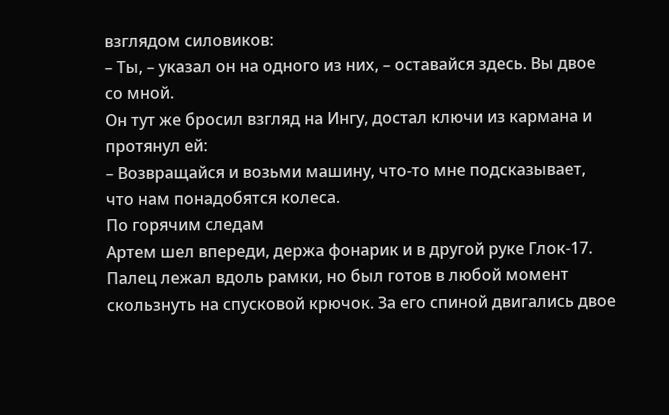взглядом силовиков:
– Ты, – указал он на одного из них, – оставайся здесь. Вы двое со мной.
Он тут же бросил взгляд на Ингу, достал ключи из кармана и протянул ей:
– Возвращайся и возьми машину, что-то мне подсказывает, что нам понадобятся колеса.
По горячим следам
Артем шел впереди, держа фонарик и в другой руке Глок-17. Палец лежал вдоль рамки, но был готов в любой момент скользнуть на спусковой крючок. За его спиной двигались двое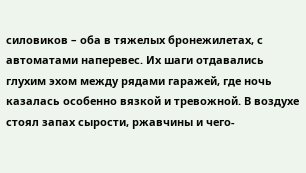силовиков – оба в тяжелых бронежилетах, с автоматами наперевес. Их шаги отдавались глухим эхом между рядами гаражей, где ночь казалась особенно вязкой и тревожной. В воздухе стоял запах сырости, ржавчины и чего-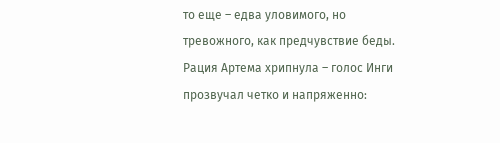то еще – едва уловимого, но тревожного, как предчувствие беды.
Рация Артема хрипнула – голос Инги прозвучал четко и напряженно: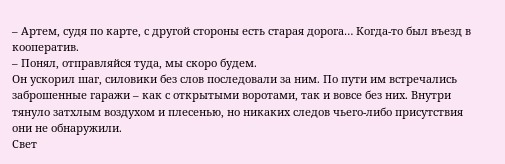– Артем, судя по карте, с другой стороны есть старая дорога… Когда-то был въезд в кооператив.
– Понял, отправляйся туда, мы скоро будем.
Он ускорил шаг, силовики без слов последовали за ним. По пути им встречались заброшенные гаражи – как с открытыми воротами, так и вовсе без них. Внутри тянуло затхлым воздухом и плесенью, но никаких следов чьего-либо присутствия они не обнаружили.
Свет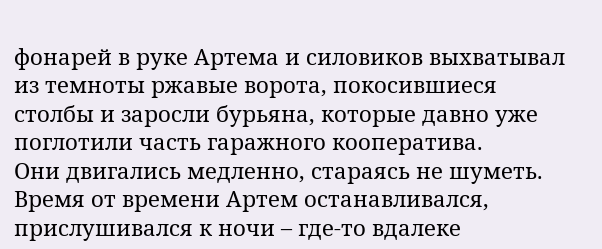фонарей в руке Артема и силовиков выхватывал из темноты ржавые ворота, покосившиеся столбы и заросли бурьяна, которые давно уже поглотили часть гаражного кооператива.
Они двигались медленно, стараясь не шуметь. Время от времени Артем останавливался, прислушивался к ночи – где-то вдалеке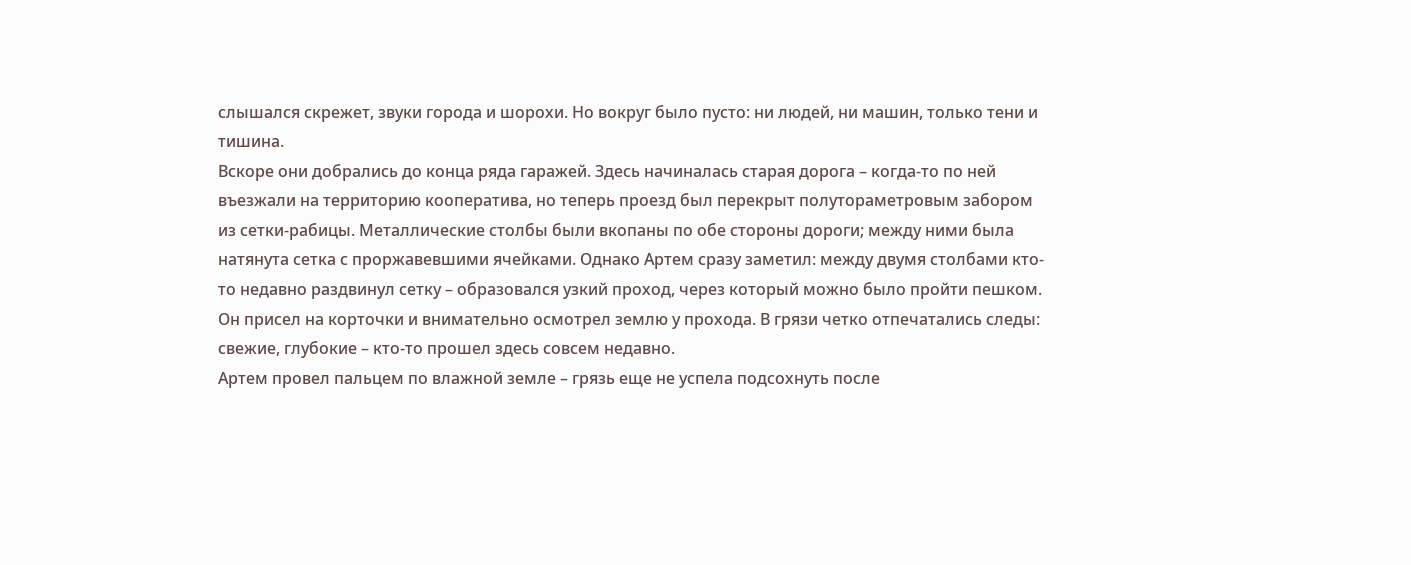слышался скрежет, звуки города и шорохи. Но вокруг было пусто: ни людей, ни машин, только тени и тишина.
Вскоре они добрались до конца ряда гаражей. Здесь начиналась старая дорога – когда-то по ней въезжали на территорию кооператива, но теперь проезд был перекрыт полутораметровым забором из сетки-рабицы. Металлические столбы были вкопаны по обе стороны дороги; между ними была натянута сетка с проржавевшими ячейками. Однако Артем сразу заметил: между двумя столбами кто-то недавно раздвинул сетку – образовался узкий проход, через который можно было пройти пешком.
Он присел на корточки и внимательно осмотрел землю у прохода. В грязи четко отпечатались следы: свежие, глубокие – кто-то прошел здесь совсем недавно.
Артем провел пальцем по влажной земле – грязь еще не успела подсохнуть после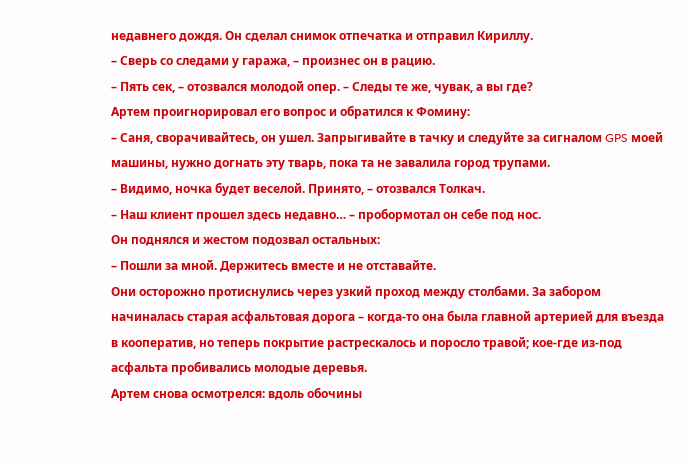недавнего дождя. Он сделал снимок отпечатка и отправил Кириллу.
– Сверь со следами у гаража, – произнес он в рацию.
– Пять сек, – отозвался молодой опер. – Следы те же, чувак, а вы где?
Артем проигнорировал его вопрос и обратился к Фомину:
– Саня, сворачивайтесь, он ушел. Запрыгивайте в тачку и следуйте за сигналом GPS моей машины, нужно догнать эту тварь, пока та не завалила город трупами.
– Видимо, ночка будет веселой. Принято, – отозвался Толкач.
– Наш клиент прошел здесь недавно… – пробормотал он себе под нос.
Он поднялся и жестом подозвал остальных:
– Пошли за мной. Держитесь вместе и не отставайте.
Они осторожно протиснулись через узкий проход между столбами. За забором начиналась старая асфальтовая дорога – когда-то она была главной артерией для въезда в кооператив, но теперь покрытие растрескалось и поросло травой; кое-где из-под асфальта пробивались молодые деревья.
Артем снова осмотрелся: вдоль обочины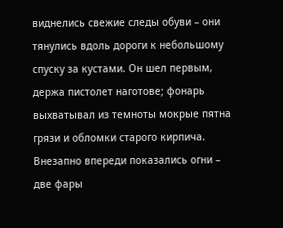виднелись свежие следы обуви – они тянулись вдоль дороги к небольшому спуску за кустами. Он шел первым, держа пистолет наготове; фонарь выхватывал из темноты мокрые пятна грязи и обломки старого кирпича.
Внезапно впереди показались огни – две фары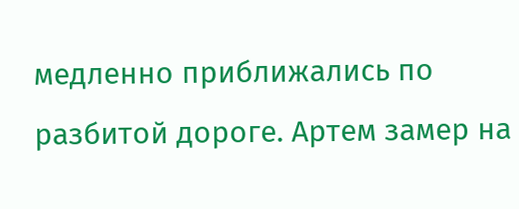медленно приближались по разбитой дороге. Артем замер на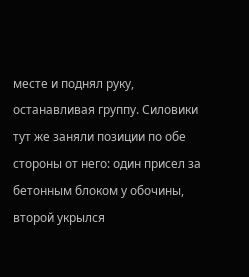месте и поднял руку, останавливая группу. Силовики тут же заняли позиции по обе стороны от него: один присел за бетонным блоком у обочины, второй укрылся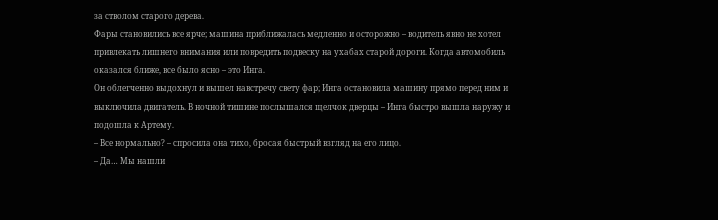за стволом старого дерева.
Фары становились все ярче; машина приближалась медленно и осторожно – водитель явно не хотел привлекать лишнего внимания или повредить подвеску на ухабах старой дороги. Когда автомобиль оказался ближе, все было ясно – это Инга.
Он облегченно выдохнул и вышел навстречу свету фар; Инга остановила машину прямо перед ним и выключила двигатель. В ночной тишине послышался щелчок дверцы – Инга быстро вышла наружу и подошла к Артему.
– Все нормально? – спросила она тихо, бросая быстрый взгляд на его лицо.
– Да… Мы нашли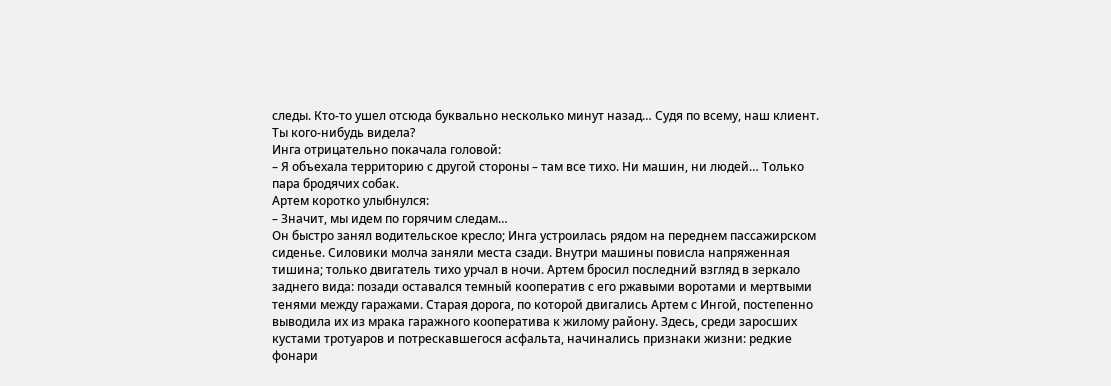следы. Кто-то ушел отсюда буквально несколько минут назад… Судя по всему, наш клиент. Ты кого-нибудь видела?
Инга отрицательно покачала головой:
– Я объехала территорию с другой стороны – там все тихо. Ни машин, ни людей… Только пара бродячих собак.
Артем коротко улыбнулся:
– Значит, мы идем по горячим следам…
Он быстро занял водительское кресло; Инга устроилась рядом на переднем пассажирском сиденье. Силовики молча заняли места сзади. Внутри машины повисла напряженная тишина; только двигатель тихо урчал в ночи. Артем бросил последний взгляд в зеркало заднего вида: позади оставался темный кооператив с его ржавыми воротами и мертвыми тенями между гаражами. Старая дорога, по которой двигались Артем с Ингой, постепенно выводила их из мрака гаражного кооператива к жилому району. Здесь, среди заросших кустами тротуаров и потрескавшегося асфальта, начинались признаки жизни: редкие фонари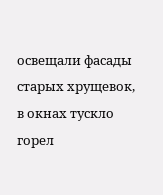освещали фасады старых хрущевок, в окнах тускло горел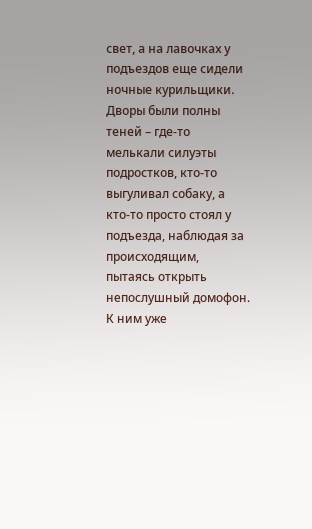свет, а на лавочках у подъездов еще сидели ночные курильщики. Дворы были полны теней – где-то мелькали силуэты подростков, кто-то выгуливал собаку, а кто-то просто стоял у подъезда, наблюдая за происходящим, пытаясь открыть непослушный домофон.
К ним уже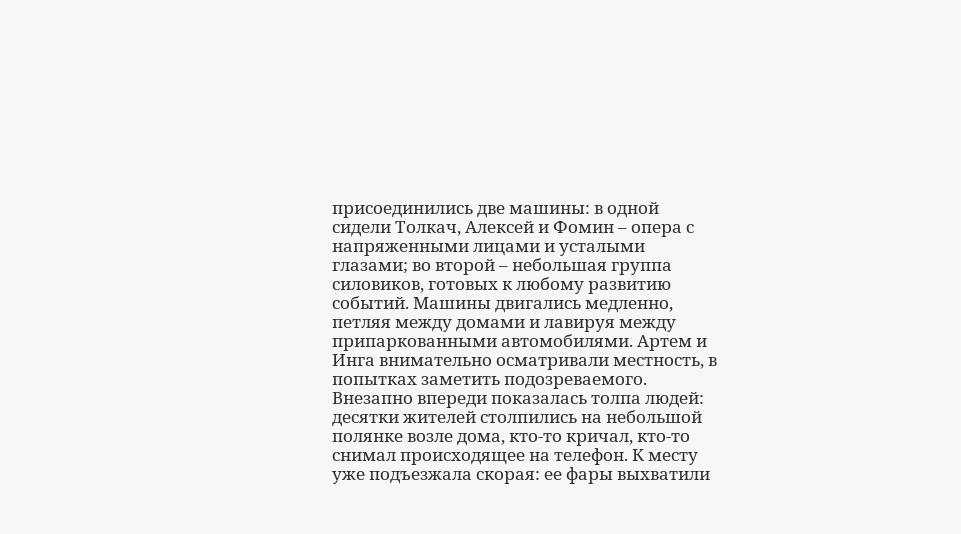присоединились две машины: в одной сидели Толкач, Алексей и Фомин – опера с напряженными лицами и усталыми глазами; во второй – небольшая группа силовиков, готовых к любому развитию событий. Машины двигались медленно, петляя между домами и лавируя между припаркованными автомобилями. Артем и Инга внимательно осматривали местность, в попытках заметить подозреваемого. Внезапно впереди показалась толпа людей: десятки жителей столпились на небольшой полянке возле дома, кто-то кричал, кто-то снимал происходящее на телефон. К месту уже подъезжала скорая: ее фары выхватили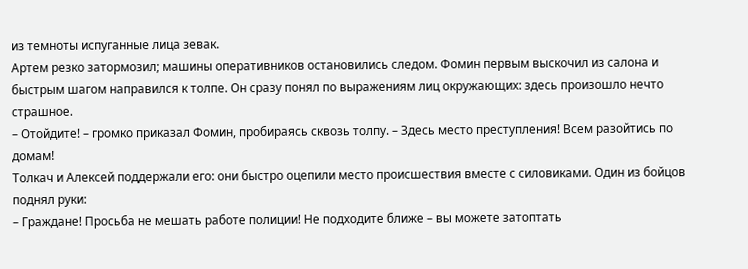из темноты испуганные лица зевак.
Артем резко затормозил; машины оперативников остановились следом. Фомин первым выскочил из салона и быстрым шагом направился к толпе. Он сразу понял по выражениям лиц окружающих: здесь произошло нечто страшное.
– Отойдите! – громко приказал Фомин, пробираясь сквозь толпу. – Здесь место преступления! Всем разойтись по домам!
Толкач и Алексей поддержали его: они быстро оцепили место происшествия вместе с силовиками. Один из бойцов поднял руки:
– Граждане! Просьба не мешать работе полиции! Не подходите ближе – вы можете затоптать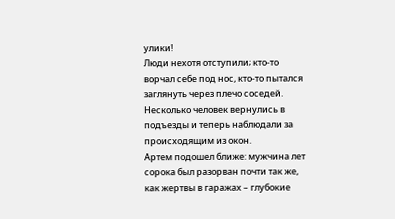улики!
Люди нехотя отступили; кто-то ворчал себе под нос, кто-то пытался заглянуть через плечо соседей. Несколько человек вернулись в подъезды и теперь наблюдали за происходящим из окон.
Артем подошел ближе: мужчина лет сорока был разорван почти так же, как жертвы в гаражах – глубокие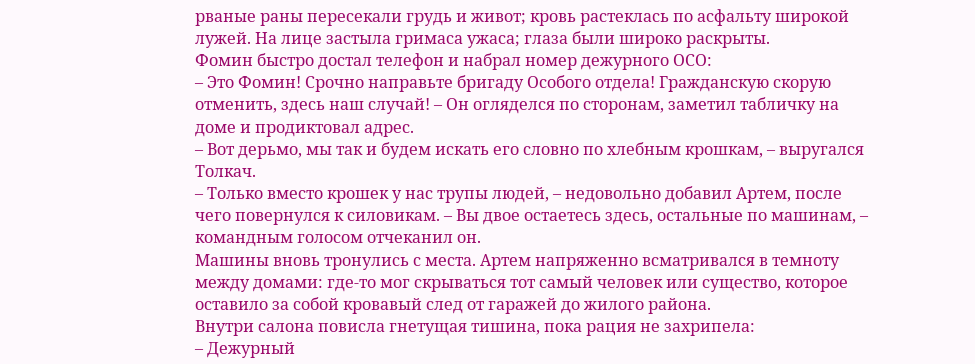рваные раны пересекали грудь и живот; кровь растеклась по асфальту широкой лужей. На лице застыла гримаса ужаса; глаза были широко раскрыты.
Фомин быстро достал телефон и набрал номер дежурного ОСО:
– Это Фомин! Срочно направьте бригаду Особого отдела! Гражданскую скорую отменить, здесь наш случай! – Он огляделся по сторонам, заметил табличку на доме и продиктовал адрес.
– Вот дерьмо, мы так и будем искать его словно по хлебным крошкам, – выругался Толкач.
– Только вместо крошек у нас трупы людей, – недовольно добавил Артем, после чего повернулся к силовикам. – Вы двое остаетесь здесь, остальные по машинам, – командным голосом отчеканил он.
Машины вновь тронулись с места. Артем напряженно всматривался в темноту между домами: где-то мог скрываться тот самый человек или существо, которое оставило за собой кровавый след от гаражей до жилого района.
Внутри салона повисла гнетущая тишина, пока рация не захрипела:
– Дежурный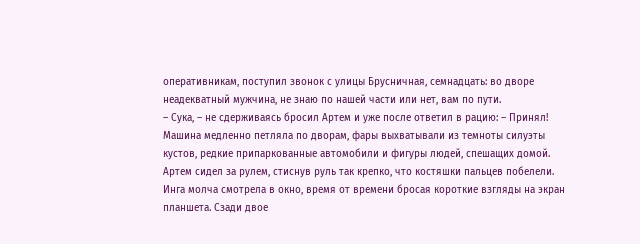оперативникам, поступил звонок с улицы Брусничная, семнадцать: во дворе неадекватный мужчина, не знаю по нашей части или нет, вам по пути.
– Сука, – не сдерживаясь бросил Артем и уже после ответил в рацию: – Принял!
Машина медленно петляла по дворам, фары выхватывали из темноты силуэты кустов, редкие припаркованные автомобили и фигуры людей, спешащих домой. Артем сидел за рулем, стиснув руль так крепко, что костяшки пальцев побелели. Инга молча смотрела в окно, время от времени бросая короткие взгляды на экран планшета. Сзади двое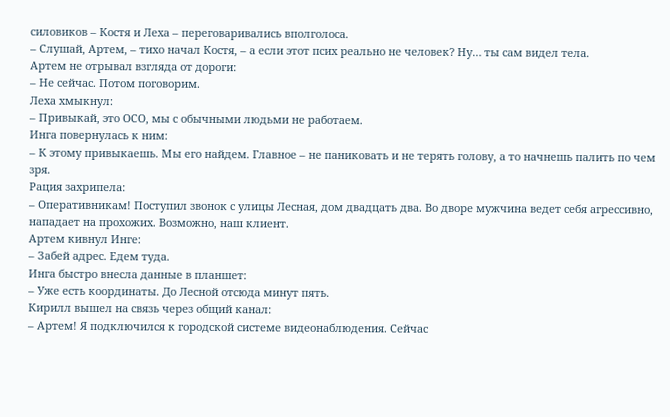силовиков – Костя и Леха – переговаривались вполголоса.
– Слушай, Артем, – тихо начал Костя, – а если этот псих реально не человек? Ну… ты сам видел тела.
Артем не отрывал взгляда от дороги:
– Не сейчас. Потом поговорим.
Леха хмыкнул:
– Привыкай, это ОСО, мы с обычными людьми не работаем.
Инга повернулась к ним:
– К этому привыкаешь. Мы его найдем. Главное – не паниковать и не терять голову, а то начнешь палить по чем зря.
Рация захрипела:
– Оперативникам! Поступил звонок с улицы Лесная, дом двадцать два. Во дворе мужчина ведет себя агрессивно, нападает на прохожих. Возможно, наш клиент.
Артем кивнул Инге:
– Забей адрес. Едем туда.
Инга быстро внесла данные в планшет:
– Уже есть координаты. До Лесной отсюда минут пять.
Кирилл вышел на связь через общий канал:
– Артем! Я подключился к городской системе видеонаблюдения. Сейчас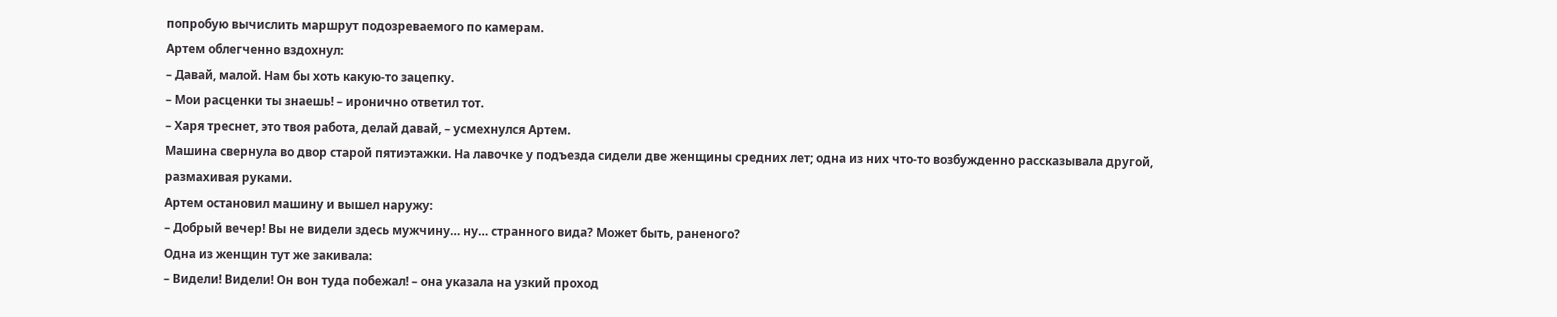попробую вычислить маршрут подозреваемого по камерам.
Артем облегченно вздохнул:
– Давай, малой. Нам бы хоть какую-то зацепку.
– Мои расценки ты знаешь! – иронично ответил тот.
– Харя треснет, это твоя работа, делай давай, – усмехнулся Артем.
Машина свернула во двор старой пятиэтажки. На лавочке у подъезда сидели две женщины средних лет; одна из них что-то возбужденно рассказывала другой, размахивая руками.
Артем остановил машину и вышел наружу:
– Добрый вечер! Вы не видели здесь мужчину… ну… странного вида? Может быть, раненого?
Одна из женщин тут же закивала:
– Видели! Видели! Он вон туда побежал! – она указала на узкий проход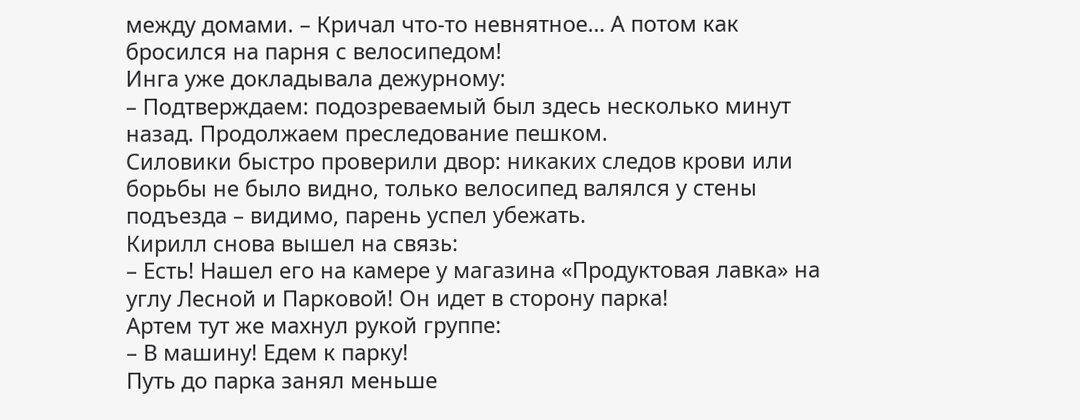между домами. – Кричал что-то невнятное… А потом как бросился на парня с велосипедом!
Инга уже докладывала дежурному:
– Подтверждаем: подозреваемый был здесь несколько минут назад. Продолжаем преследование пешком.
Силовики быстро проверили двор: никаких следов крови или борьбы не было видно, только велосипед валялся у стены подъезда – видимо, парень успел убежать.
Кирилл снова вышел на связь:
– Есть! Нашел его на камере у магазина «Продуктовая лавка» на углу Лесной и Парковой! Он идет в сторону парка!
Артем тут же махнул рукой группе:
– В машину! Едем к парку!
Путь до парка занял меньше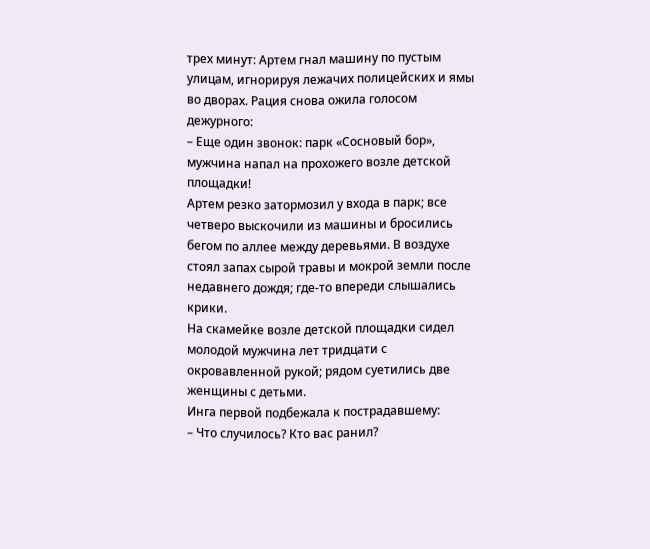трех минут: Артем гнал машину по пустым улицам, игнорируя лежачих полицейских и ямы во дворах. Рация снова ожила голосом дежурного:
– Еще один звонок: парк «Сосновый бор», мужчина напал на прохожего возле детской площадки!
Артем резко затормозил у входа в парк; все четверо выскочили из машины и бросились бегом по аллее между деревьями. В воздухе стоял запах сырой травы и мокрой земли после недавнего дождя; где-то впереди слышались крики.
На скамейке возле детской площадки сидел молодой мужчина лет тридцати с окровавленной рукой; рядом суетились две женщины с детьми.
Инга первой подбежала к пострадавшему:
– Что случилось? Кто вас ранил?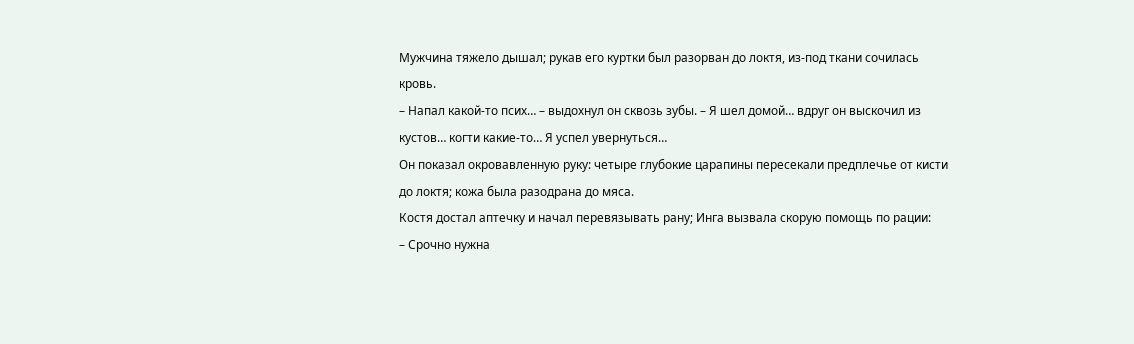Мужчина тяжело дышал; рукав его куртки был разорван до локтя, из-под ткани сочилась кровь.
– Напал какой-то псих… – выдохнул он сквозь зубы. – Я шел домой… вдруг он выскочил из кустов… когти какие-то… Я успел увернуться…
Он показал окровавленную руку: четыре глубокие царапины пересекали предплечье от кисти до локтя; кожа была разодрана до мяса.
Костя достал аптечку и начал перевязывать рану; Инга вызвала скорую помощь по рации:
– Срочно нужна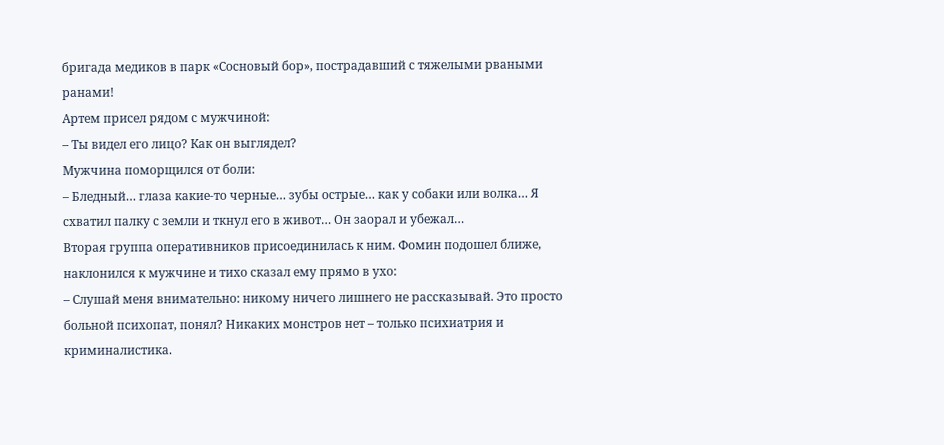бригада медиков в парк «Сосновый бор», пострадавший с тяжелыми рваными ранами!
Артем присел рядом с мужчиной:
– Ты видел его лицо? Как он выглядел?
Мужчина поморщился от боли:
– Бледный… глаза какие-то черные… зубы острые… как у собаки или волка… Я схватил палку с земли и ткнул его в живот… Он заорал и убежал…
Вторая группа оперативников присоединилась к ним. Фомин подошел ближе, наклонился к мужчине и тихо сказал ему прямо в ухо:
– Слушай меня внимательно: никому ничего лишнего не рассказывай. Это просто больной психопат, понял? Никаких монстров нет – только психиатрия и криминалистика.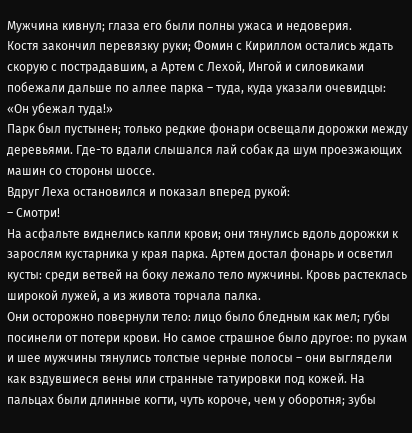Мужчина кивнул; глаза его были полны ужаса и недоверия.
Костя закончил перевязку руки; Фомин с Кириллом остались ждать скорую с пострадавшим, а Артем с Лехой, Ингой и силовиками побежали дальше по аллее парка – туда, куда указали очевидцы: «Он убежал туда!»
Парк был пустынен; только редкие фонари освещали дорожки между деревьями. Где-то вдали слышался лай собак да шум проезжающих машин со стороны шоссе.
Вдруг Леха остановился и показал вперед рукой:
– Смотри!
На асфальте виднелись капли крови; они тянулись вдоль дорожки к зарослям кустарника у края парка. Артем достал фонарь и осветил кусты: среди ветвей на боку лежало тело мужчины. Кровь растеклась широкой лужей, а из живота торчала палка.
Они осторожно повернули тело: лицо было бледным как мел; губы посинели от потери крови. Но самое страшное было другое: по рукам и шее мужчины тянулись толстые черные полосы – они выглядели как вздувшиеся вены или странные татуировки под кожей. На пальцах были длинные когти, чуть короче, чем у оборотня; зубы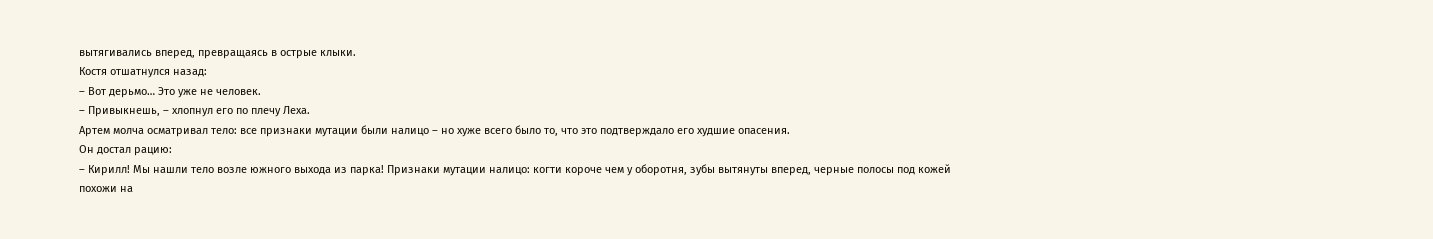вытягивались вперед, превращаясь в острые клыки.
Костя отшатнулся назад:
– Вот дерьмо… Это уже не человек.
– Привыкнешь, – хлопнул его по плечу Леха.
Артем молча осматривал тело: все признаки мутации были налицо – но хуже всего было то, что это подтверждало его худшие опасения.
Он достал рацию:
– Кирилл! Мы нашли тело возле южного выхода из парка! Признаки мутации налицо: когти короче чем у оборотня, зубы вытянуты вперед, черные полосы под кожей похожи на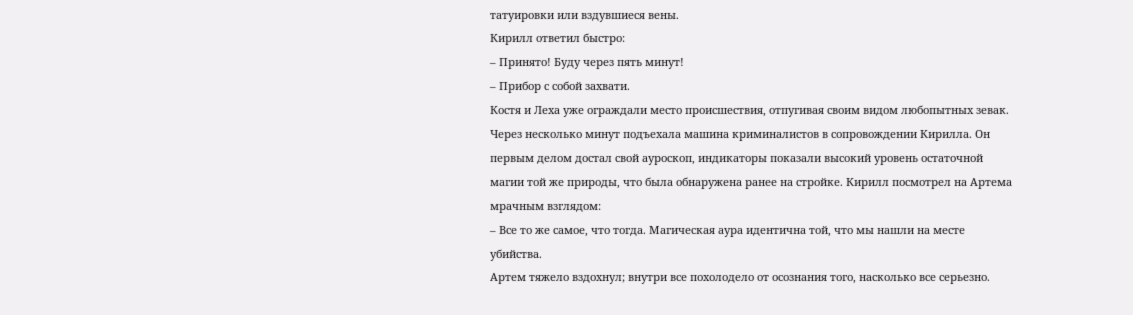татуировки или вздувшиеся вены.
Кирилл ответил быстро:
– Принято! Буду через пять минут!
– Прибор с собой захвати.
Костя и Леха уже ограждали место происшествия, отпугивая своим видом любопытных зевак.
Через несколько минут подъехала машина криминалистов в сопровождении Кирилла. Он первым делом достал свой ауроскоп, индикаторы показали высокий уровень остаточной магии той же природы, что была обнаружена ранее на стройке. Кирилл посмотрел на Артема мрачным взглядом:
– Все то же самое, что тогда. Магическая аура идентична той, что мы нашли на месте убийства.
Артем тяжело вздохнул; внутри все похолодело от осознания того, насколько все серьезно.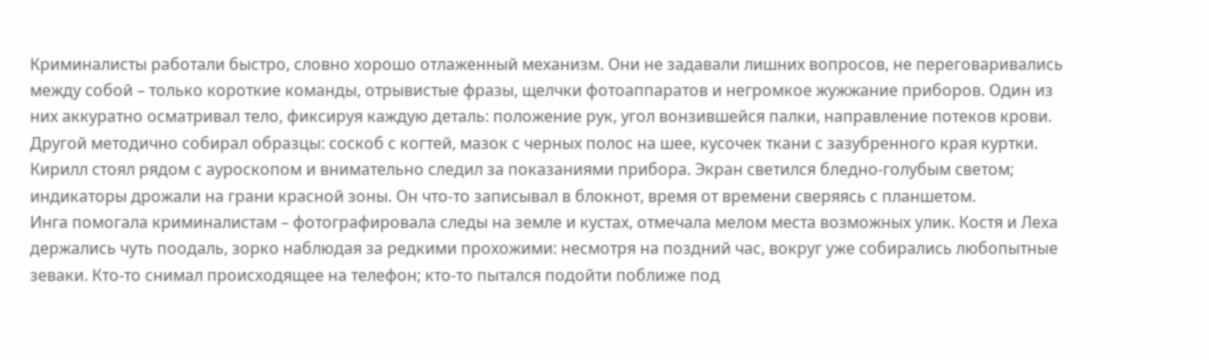Криминалисты работали быстро, словно хорошо отлаженный механизм. Они не задавали лишних вопросов, не переговаривались между собой – только короткие команды, отрывистые фразы, щелчки фотоаппаратов и негромкое жужжание приборов. Один из них аккуратно осматривал тело, фиксируя каждую деталь: положение рук, угол вонзившейся палки, направление потеков крови. Другой методично собирал образцы: соскоб с когтей, мазок с черных полос на шее, кусочек ткани с зазубренного края куртки.
Кирилл стоял рядом с ауроскопом и внимательно следил за показаниями прибора. Экран светился бледно-голубым светом; индикаторы дрожали на грани красной зоны. Он что-то записывал в блокнот, время от времени сверяясь с планшетом.
Инга помогала криминалистам – фотографировала следы на земле и кустах, отмечала мелом места возможных улик. Костя и Леха держались чуть поодаль, зорко наблюдая за редкими прохожими: несмотря на поздний час, вокруг уже собирались любопытные зеваки. Кто-то снимал происходящее на телефон; кто-то пытался подойти поближе под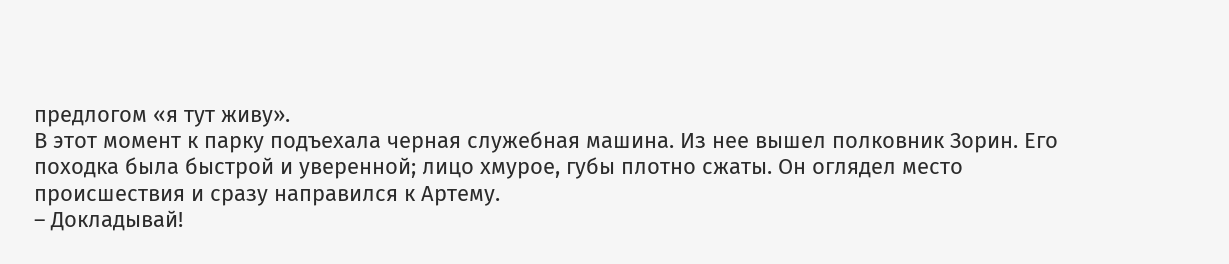предлогом «я тут живу».
В этот момент к парку подъехала черная служебная машина. Из нее вышел полковник Зорин. Его походка была быстрой и уверенной; лицо хмурое, губы плотно сжаты. Он оглядел место происшествия и сразу направился к Артему.
– Докладывай!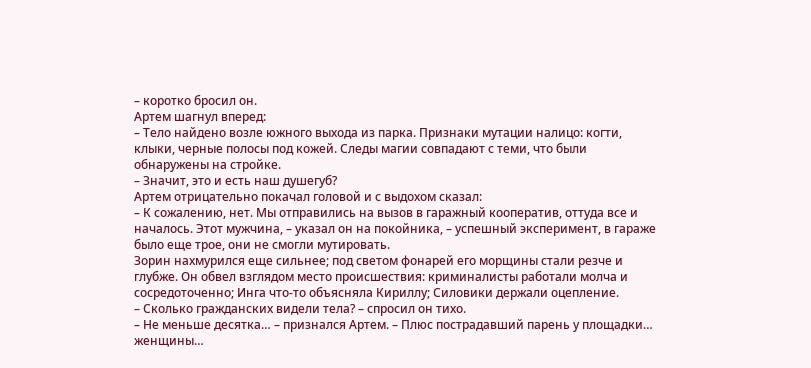– коротко бросил он.
Артем шагнул вперед:
– Тело найдено возле южного выхода из парка. Признаки мутации налицо: когти, клыки, черные полосы под кожей. Следы магии совпадают с теми, что были обнаружены на стройке.
– Значит, это и есть наш душегуб?
Артем отрицательно покачал головой и с выдохом сказал:
– К сожалению, нет. Мы отправились на вызов в гаражный кооператив, оттуда все и началось. Этот мужчина, – указал он на покойника, – успешный эксперимент, в гараже было еще трое, они не смогли мутировать.
Зорин нахмурился еще сильнее; под светом фонарей его морщины стали резче и глубже. Он обвел взглядом место происшествия: криминалисты работали молча и сосредоточенно; Инга что-то объясняла Кириллу; Силовики держали оцепление.
– Сколько гражданских видели тела? – спросил он тихо.
– Не меньше десятка… – признался Артем. – Плюс пострадавший парень у площадки… женщины…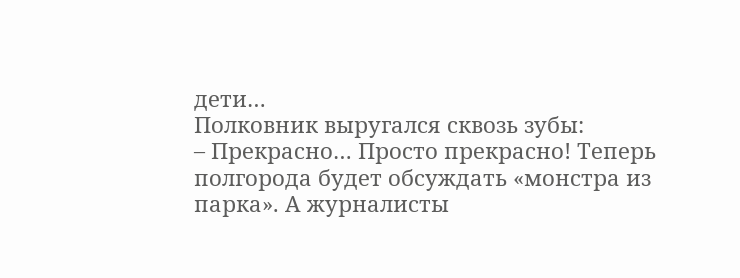дети…
Полковник выругался сквозь зубы:
– Прекрасно… Просто прекрасно! Теперь полгорода будет обсуждать «монстра из парка». А журналисты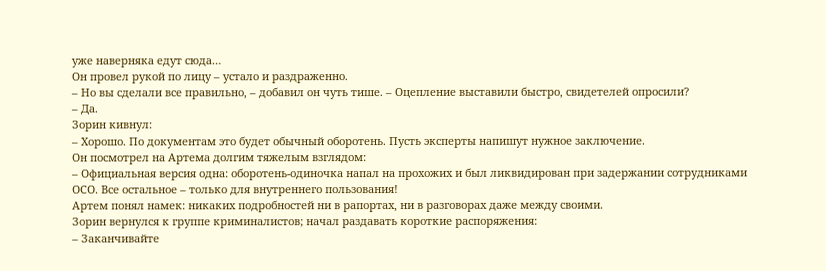уже наверняка едут сюда…
Он провел рукой по лицу – устало и раздраженно.
– Но вы сделали все правильно, – добавил он чуть тише. – Оцепление выставили быстро, свидетелей опросили?
– Да.
Зорин кивнул:
– Хорошо. По документам это будет обычный оборотень. Пусть эксперты напишут нужное заключение.
Он посмотрел на Артема долгим тяжелым взглядом:
– Официальная версия одна: оборотень-одиночка напал на прохожих и был ликвидирован при задержании сотрудниками ОСО. Все остальное – только для внутреннего пользования!
Артем понял намек: никаких подробностей ни в рапортах, ни в разговорах даже между своими.
Зорин вернулся к группе криминалистов; начал раздавать короткие распоряжения:
– Заканчивайте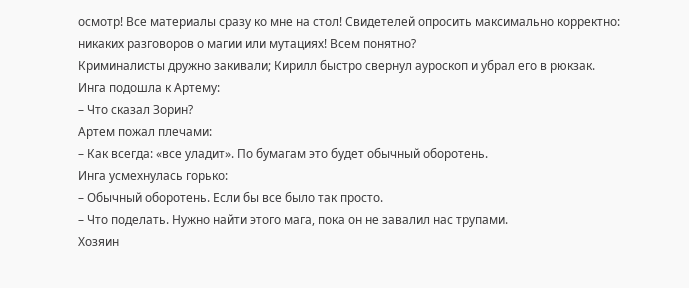осмотр! Все материалы сразу ко мне на стол! Свидетелей опросить максимально корректно: никаких разговоров о магии или мутациях! Всем понятно?
Криминалисты дружно закивали; Кирилл быстро свернул ауроскоп и убрал его в рюкзак.
Инга подошла к Артему:
– Что сказал Зорин?
Артем пожал плечами:
– Как всегда: «все уладит». По бумагам это будет обычный оборотень.
Инга усмехнулась горько:
– Обычный оборотень. Если бы все было так просто.
– Что поделать. Нужно найти этого мага, пока он не завалил нас трупами.
Хозяин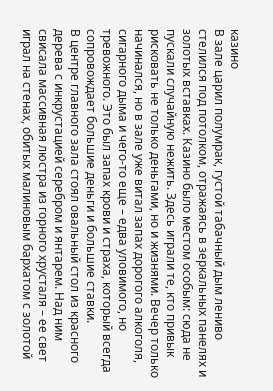казино
В зале царил полумрак, густой табачный дым лениво стелился под потолком, отражаясь в зеркальных панелях и золотых вставках. Казино было местом особым: сюда не пускали случайную нежить. Здесь играли те, кто привык рисковать не только деньгами, но и жизнями. Вечер только начинался, но в зале уже витал запах дорогого алкоголя, сигарного дыма и чего-то еще – едва уловимого, но тревожного. Это был запах крови и страха, который всегда сопровождает большие деньги и большие ставки.
В центре главного зала стоял овальный стол из красного дерева с инкрустацией серебром и янтарем. Над ним свисала массивная люстра из горного хрусталя – ее свет играл на стенах, обитых малиновым бархатом с золотой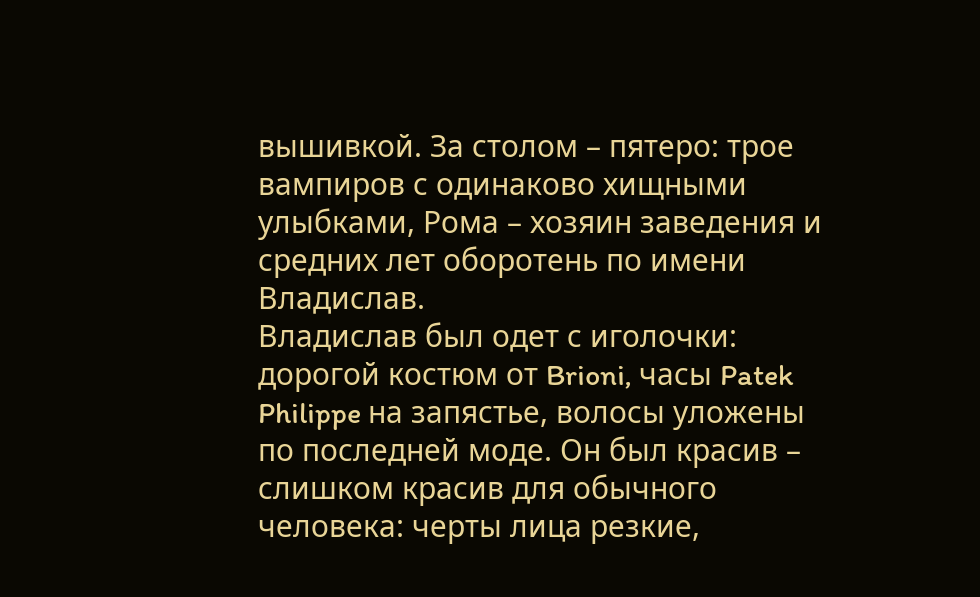вышивкой. За столом – пятеро: трое вампиров с одинаково хищными улыбками, Рома – хозяин заведения и средних лет оборотень по имени Владислав.
Владислав был одет с иголочки: дорогой костюм от Brioni, часы Patek Philippe на запястье, волосы уложены по последней моде. Он был красив – слишком красив для обычного человека: черты лица резкие,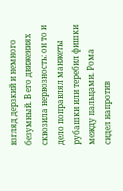взгляд дерзкий и немного безумный. В его движениях сквозила нервозность: он то и дело поправлял манжеты рубашки или теребил фишки между пальцами. Рома сидел напротив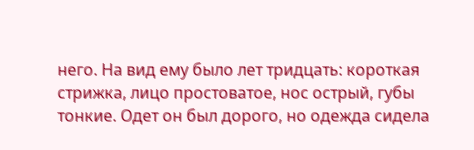него. На вид ему было лет тридцать: короткая стрижка, лицо простоватое, нос острый, губы тонкие. Одет он был дорого, но одежда сидела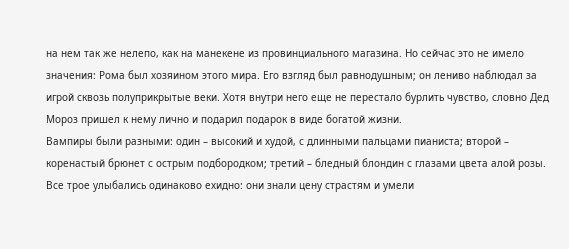на нем так же нелепо, как на манекене из провинциального магазина. Но сейчас это не имело значения: Рома был хозяином этого мира. Его взгляд был равнодушным; он лениво наблюдал за игрой сквозь полуприкрытые веки. Хотя внутри него еще не перестало бурлить чувство, словно Дед Мороз пришел к нему лично и подарил подарок в виде богатой жизни.
Вампиры были разными: один – высокий и худой, с длинными пальцами пианиста; второй – коренастый брюнет с острым подбородком; третий – бледный блондин с глазами цвета алой розы. Все трое улыбались одинаково ехидно: они знали цену страстям и умели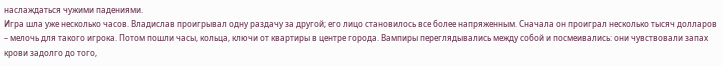наслаждаться чужими падениями.
Игра шла уже несколько часов. Владислав проигрывал одну раздачу за другой; его лицо становилось все более напряженным. Сначала он проиграл несколько тысяч долларов – мелочь для такого игрока. Потом пошли часы, кольца, ключи от квартиры в центре города. Вампиры переглядывались между собой и посмеивались: они чувствовали запах крови задолго до того,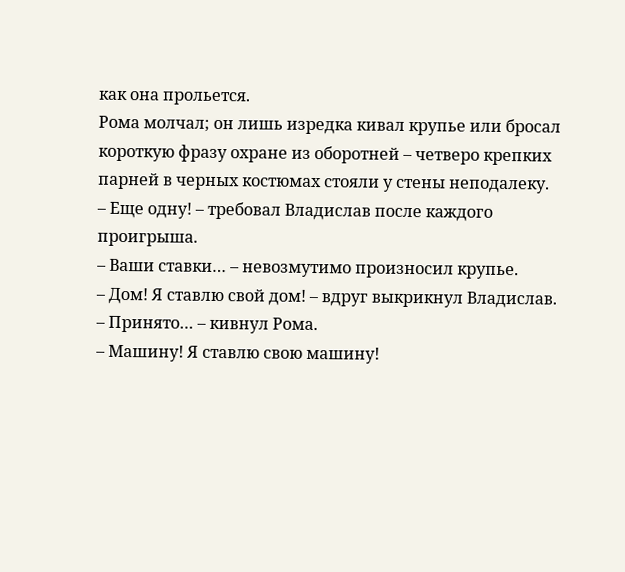как она прольется.
Рома молчал; он лишь изредка кивал крупье или бросал короткую фразу охране из оборотней – четверо крепких парней в черных костюмах стояли у стены неподалеку.
– Еще одну! – требовал Владислав после каждого проигрыша.
– Ваши ставки… – невозмутимо произносил крупье.
– Дом! Я ставлю свой дом! – вдруг выкрикнул Владислав.
– Принято… – кивнул Рома.
– Машину! Я ставлю свою машину!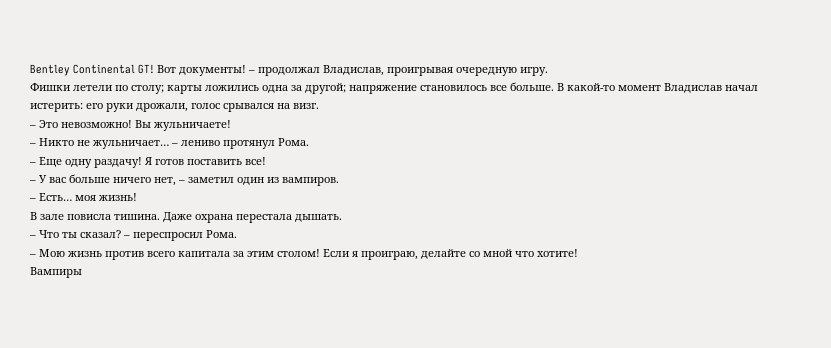Bentley Continental GT! Вот документы! – продолжал Владислав, проигрывая очередную игру.
Фишки летели по столу; карты ложились одна за другой; напряжение становилось все больше. В какой-то момент Владислав начал истерить: его руки дрожали, голос срывался на визг.
– Это невозможно! Вы жульничаете!
– Никто не жульничает… – лениво протянул Рома.
– Еще одну раздачу! Я готов поставить все!
– У вас больше ничего нет, – заметил один из вампиров.
– Есть… моя жизнь!
В зале повисла тишина. Даже охрана перестала дышать.
– Что ты сказал? – переспросил Рома.
– Мою жизнь против всего капитала за этим столом! Если я проиграю, делайте со мной что хотите!
Вампиры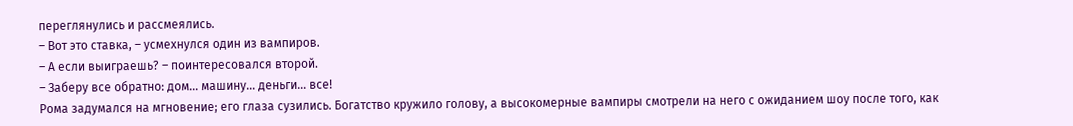переглянулись и рассмеялись.
– Вот это ставка, – усмехнулся один из вампиров.
– А если выиграешь? – поинтересовался второй.
– Заберу все обратно: дом… машину… деньги… все!
Рома задумался на мгновение; его глаза сузились. Богатство кружило голову, а высокомерные вампиры смотрели на него с ожиданием шоу после того, как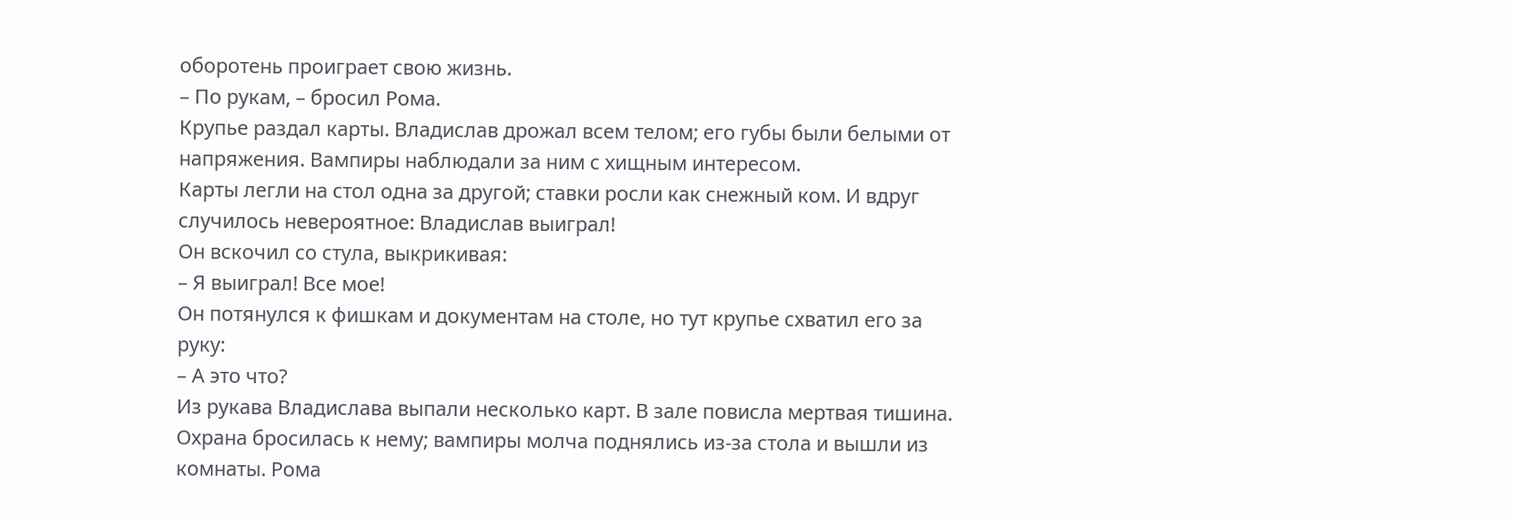оборотень проиграет свою жизнь.
– По рукам, – бросил Рома.
Крупье раздал карты. Владислав дрожал всем телом; его губы были белыми от напряжения. Вампиры наблюдали за ним с хищным интересом.
Карты легли на стол одна за другой; ставки росли как снежный ком. И вдруг случилось невероятное: Владислав выиграл!
Он вскочил со стула, выкрикивая:
– Я выиграл! Все мое!
Он потянулся к фишкам и документам на столе, но тут крупье схватил его за руку:
– А это что?
Из рукава Владислава выпали несколько карт. В зале повисла мертвая тишина.
Охрана бросилась к нему; вампиры молча поднялись из-за стола и вышли из комнаты. Рома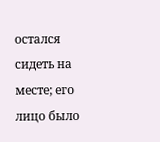остался сидеть на месте; его лицо было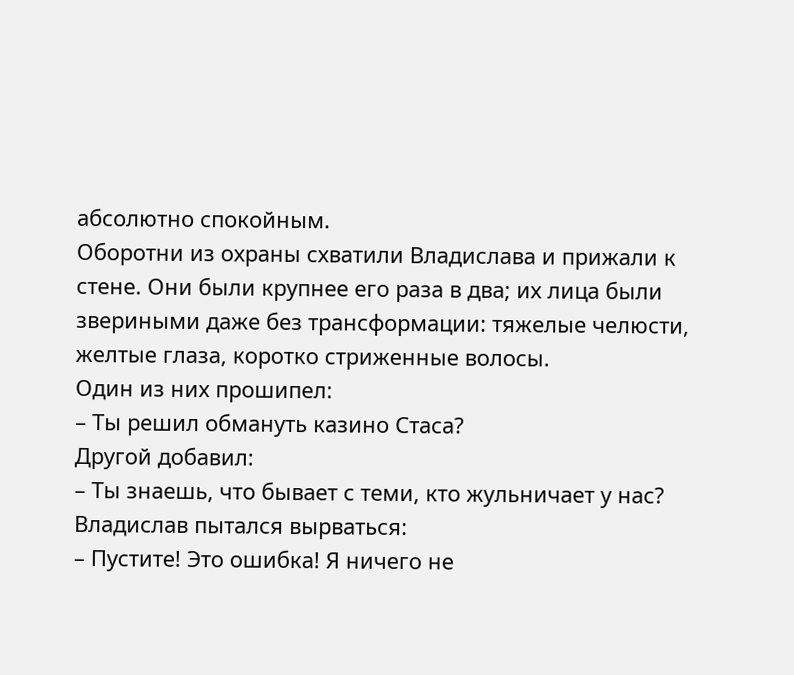абсолютно спокойным.
Оборотни из охраны схватили Владислава и прижали к стене. Они были крупнее его раза в два; их лица были звериными даже без трансформации: тяжелые челюсти, желтые глаза, коротко стриженные волосы.
Один из них прошипел:
– Ты решил обмануть казино Стаса?
Другой добавил:
– Ты знаешь, что бывает с теми, кто жульничает у нас?
Владислав пытался вырваться:
– Пустите! Это ошибка! Я ничего не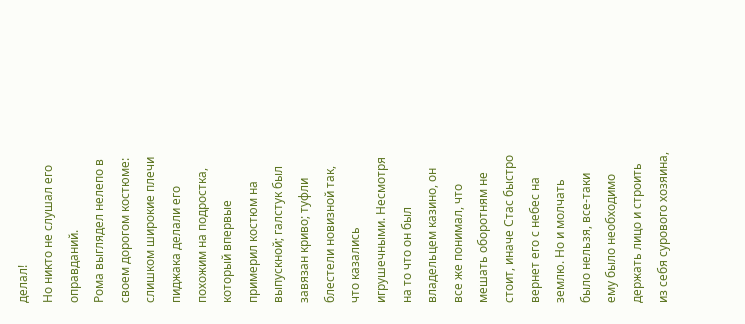делал!
Но никто не слушал его оправданий.
Рома выглядел нелепо в своем дорогом костюме: слишком широкие плечи пиджака делали его похожим на подростка, который впервые примерил костюм на выпускной; галстук был завязан криво; туфли блестели новизной так, что казались игрушечными. Несмотря на то что он был владельцем казино, он все же понимал, что мешать оборотням не стоит, иначе Стас быстро вернет его с небес на землю. Но и молчать было нельзя, все-таки ему было необходимо держать лицо и строить из себя сурового хозяина,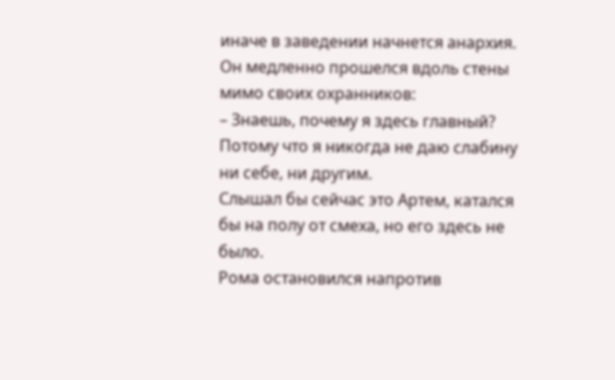иначе в заведении начнется анархия.
Он медленно прошелся вдоль стены мимо своих охранников:
– Знаешь, почему я здесь главный? Потому что я никогда не даю слабину ни себе, ни другим.
Слышал бы сейчас это Артем, катался бы на полу от смеха, но его здесь не было.
Рома остановился напротив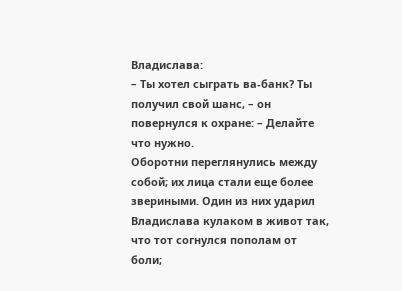Владислава:
– Ты хотел сыграть ва-банк? Ты получил свой шанс, – он повернулся к охране: – Делайте что нужно.
Оборотни переглянулись между собой; их лица стали еще более звериными. Один из них ударил Владислава кулаком в живот так, что тот согнулся пополам от боли;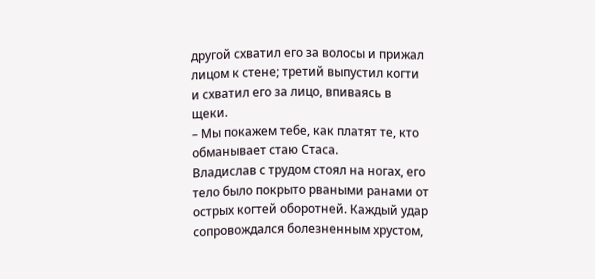другой схватил его за волосы и прижал лицом к стене; третий выпустил когти и схватил его за лицо, впиваясь в щеки.
– Мы покажем тебе, как платят те, кто обманывает стаю Стаса.
Владислав с трудом стоял на ногах, его тело было покрыто рваными ранами от острых когтей оборотней. Каждый удар сопровождался болезненным хрустом,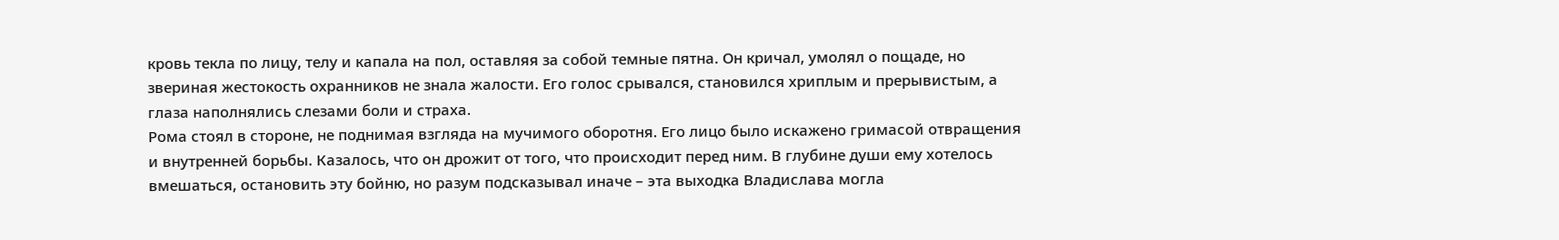кровь текла по лицу, телу и капала на пол, оставляя за собой темные пятна. Он кричал, умолял о пощаде, но звериная жестокость охранников не знала жалости. Его голос срывался, становился хриплым и прерывистым, а глаза наполнялись слезами боли и страха.
Рома стоял в стороне, не поднимая взгляда на мучимого оборотня. Его лицо было искажено гримасой отвращения и внутренней борьбы. Казалось, что он дрожит от того, что происходит перед ним. В глубине души ему хотелось вмешаться, остановить эту бойню, но разум подсказывал иначе – эта выходка Владислава могла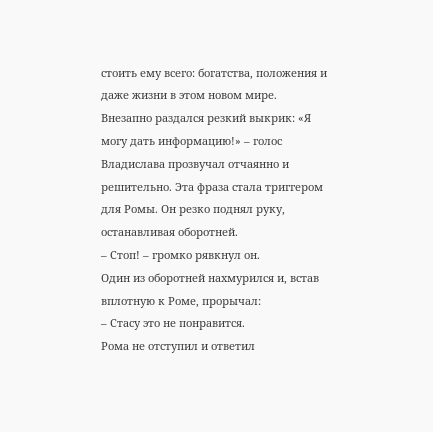стоить ему всего: богатства, положения и даже жизни в этом новом мире.
Внезапно раздался резкий выкрик: «Я могу дать информацию!» – голос Владислава прозвучал отчаянно и решительно. Эта фраза стала триггером для Ромы. Он резко поднял руку, останавливая оборотней.
– Стоп! – громко рявкнул он.
Один из оборотней нахмурился и, встав вплотную к Роме, прорычал:
– Стасу это не понравится.
Рома не отступил и ответил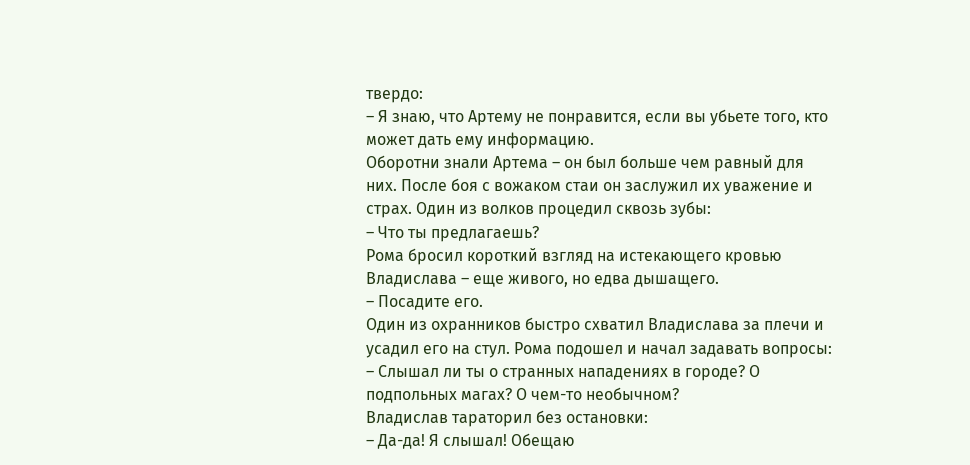твердо:
– Я знаю, что Артему не понравится, если вы убьете того, кто может дать ему информацию.
Оборотни знали Артема – он был больше чем равный для них. После боя с вожаком стаи он заслужил их уважение и страх. Один из волков процедил сквозь зубы:
– Что ты предлагаешь?
Рома бросил короткий взгляд на истекающего кровью Владислава – еще живого, но едва дышащего.
– Посадите его.
Один из охранников быстро схватил Владислава за плечи и усадил его на стул. Рома подошел и начал задавать вопросы:
– Слышал ли ты о странных нападениях в городе? О подпольных магах? О чем-то необычном?
Владислав тараторил без остановки:
– Да-да! Я слышал! Обещаю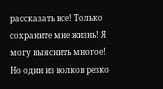рассказать все! Только сохраните мне жизнь! Я могу выяснить многое!
Но один из волков резко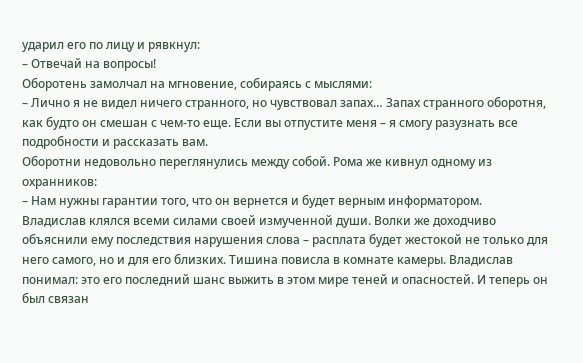ударил его по лицу и рявкнул:
– Отвечай на вопросы!
Оборотень замолчал на мгновение, собираясь с мыслями:
– Лично я не видел ничего странного, но чувствовал запах… Запах странного оборотня, как будто он смешан с чем-то еще. Если вы отпустите меня – я смогу разузнать все подробности и рассказать вам.
Оборотни недовольно переглянулись между собой. Рома же кивнул одному из охранников:
– Нам нужны гарантии того, что он вернется и будет верным информатором.
Владислав клялся всеми силами своей измученной души. Волки же доходчиво объяснили ему последствия нарушения слова – расплата будет жестокой не только для него самого, но и для его близких. Тишина повисла в комнате камеры. Владислав понимал: это его последний шанс выжить в этом мире теней и опасностей. И теперь он был связан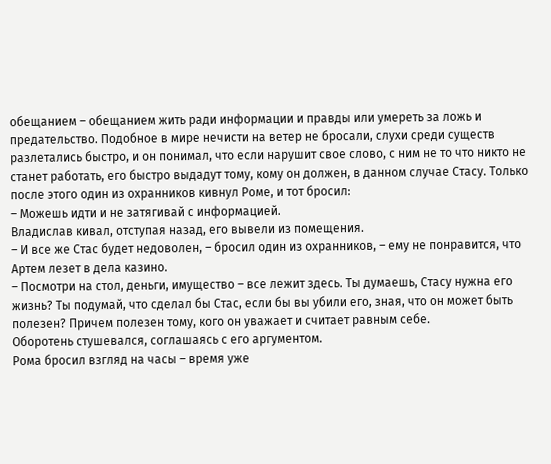обещанием – обещанием жить ради информации и правды или умереть за ложь и предательство. Подобное в мире нечисти на ветер не бросали, слухи среди существ разлетались быстро, и он понимал, что если нарушит свое слово, с ним не то что никто не станет работать, его быстро выдадут тому, кому он должен, в данном случае Стасу. Только после этого один из охранников кивнул Роме, и тот бросил:
– Можешь идти и не затягивай с информацией.
Владислав кивал, отступая назад, его вывели из помещения.
– И все же Стас будет недоволен, – бросил один из охранников, – ему не понравится, что Артем лезет в дела казино.
– Посмотри на стол, деньги, имущество – все лежит здесь. Ты думаешь, Стасу нужна его жизнь? Ты подумай, что сделал бы Стас, если бы вы убили его, зная, что он может быть полезен? Причем полезен тому, кого он уважает и считает равным себе.
Оборотень стушевался, соглашаясь с его аргументом.
Рома бросил взгляд на часы – время уже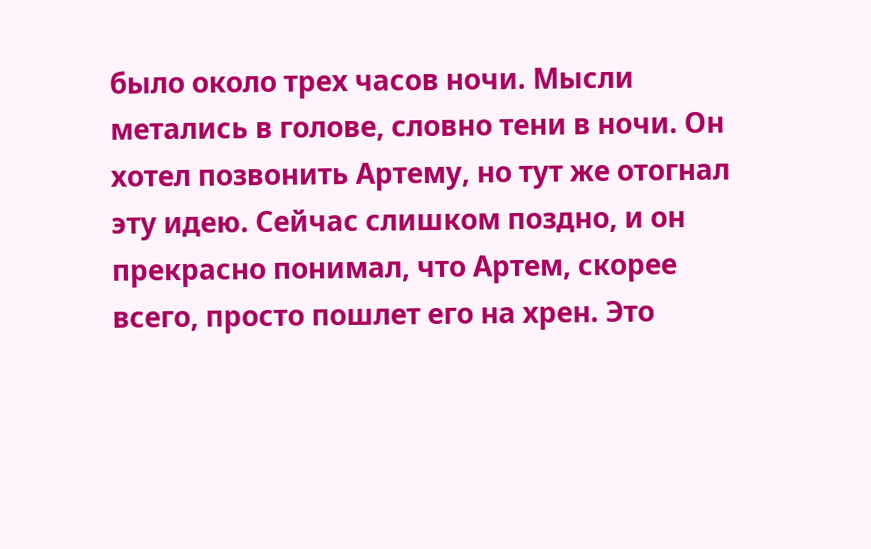было около трех часов ночи. Мысли метались в голове, словно тени в ночи. Он хотел позвонить Артему, но тут же отогнал эту идею. Сейчас слишком поздно, и он прекрасно понимал, что Артем, скорее всего, просто пошлет его на хрен. Это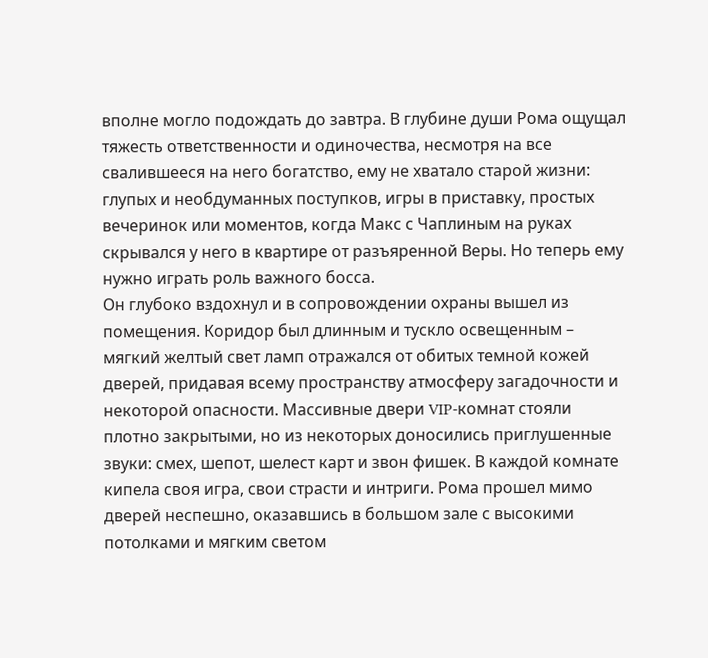вполне могло подождать до завтра. В глубине души Рома ощущал тяжесть ответственности и одиночества, несмотря на все свалившееся на него богатство, ему не хватало старой жизни: глупых и необдуманных поступков, игры в приставку, простых вечеринок или моментов, когда Макс с Чаплиным на руках скрывался у него в квартире от разъяренной Веры. Но теперь ему нужно играть роль важного босса.
Он глубоко вздохнул и в сопровождении охраны вышел из помещения. Коридор был длинным и тускло освещенным – мягкий желтый свет ламп отражался от обитых темной кожей дверей, придавая всему пространству атмосферу загадочности и некоторой опасности. Массивные двери VIP-комнат стояли плотно закрытыми, но из некоторых доносились приглушенные звуки: смех, шепот, шелест карт и звон фишек. В каждой комнате кипела своя игра, свои страсти и интриги. Рома прошел мимо дверей неспешно, оказавшись в большом зале с высокими потолками и мягким светом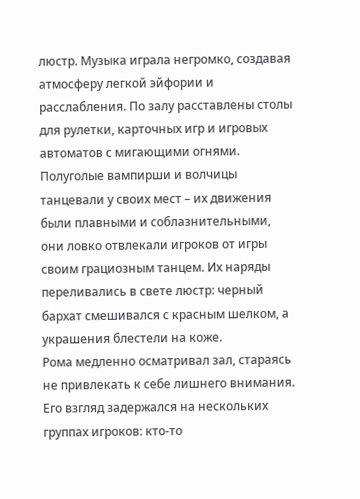люстр. Музыка играла негромко, создавая атмосферу легкой эйфории и расслабления. По залу расставлены столы для рулетки, карточных игр и игровых автоматов с мигающими огнями.
Полуголые вампирши и волчицы танцевали у своих мест – их движения были плавными и соблазнительными, они ловко отвлекали игроков от игры своим грациозным танцем. Их наряды переливались в свете люстр: черный бархат смешивался с красным шелком, а украшения блестели на коже.
Рома медленно осматривал зал, стараясь не привлекать к себе лишнего внимания. Его взгляд задержался на нескольких группах игроков: кто-то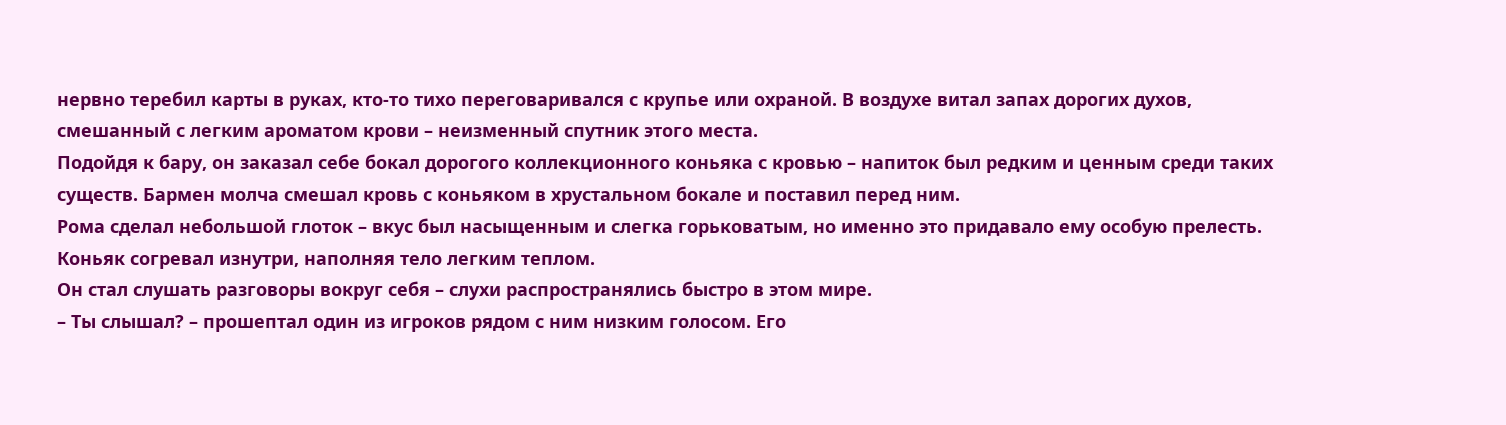нервно теребил карты в руках, кто-то тихо переговаривался с крупье или охраной. В воздухе витал запах дорогих духов, смешанный с легким ароматом крови – неизменный спутник этого места.
Подойдя к бару, он заказал себе бокал дорогого коллекционного коньяка с кровью – напиток был редким и ценным среди таких существ. Бармен молча смешал кровь с коньяком в хрустальном бокале и поставил перед ним.
Рома сделал небольшой глоток – вкус был насыщенным и слегка горьковатым, но именно это придавало ему особую прелесть. Коньяк согревал изнутри, наполняя тело легким теплом.
Он стал слушать разговоры вокруг себя – слухи распространялись быстро в этом мире.
– Ты слышал? – прошептал один из игроков рядом с ним низким голосом. Его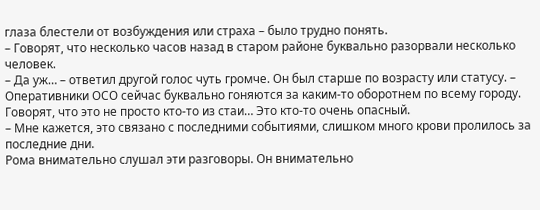глаза блестели от возбуждения или страха – было трудно понять.
– Говорят, что несколько часов назад в старом районе буквально разорвали несколько человек.
– Да уж… – ответил другой голос чуть громче. Он был старше по возрасту или статусу. – Оперативники ОСО сейчас буквально гоняются за каким-то оборотнем по всему городу. Говорят, что это не просто кто-то из стаи… Это кто-то очень опасный.
– Мне кажется, это связано с последними событиями, слишком много крови пролилось за последние дни.
Рома внимательно слушал эти разговоры. Он внимательно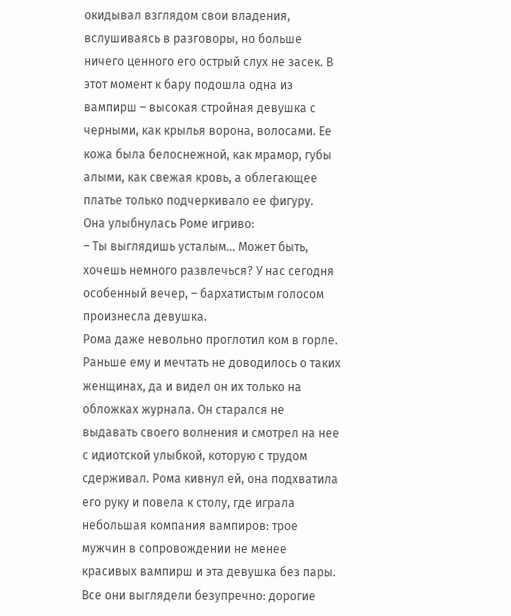окидывал взглядом свои владения, вслушиваясь в разговоры, но больше ничего ценного его острый слух не засек. В этот момент к бару подошла одна из вампирш – высокая стройная девушка с черными, как крылья ворона, волосами. Ее кожа была белоснежной, как мрамор, губы алыми, как свежая кровь, а облегающее платье только подчеркивало ее фигуру.
Она улыбнулась Роме игриво:
– Ты выглядишь усталым… Может быть, хочешь немного развлечься? У нас сегодня особенный вечер, – бархатистым голосом произнесла девушка.
Рома даже невольно проглотил ком в горле. Раньше ему и мечтать не доводилось о таких женщинах, да и видел он их только на обложках журнала. Он старался не выдавать своего волнения и смотрел на нее с идиотской улыбкой, которую с трудом сдерживал. Рома кивнул ей, она подхватила его руку и повела к столу, где играла небольшая компания вампиров: трое мужчин в сопровождении не менее красивых вампирш и эта девушка без пары. Все они выглядели безупречно: дорогие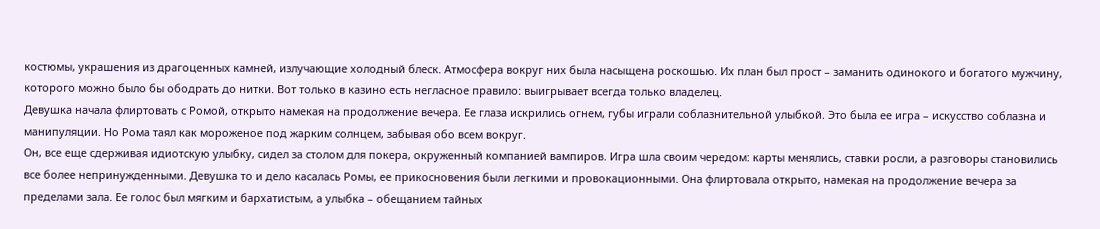костюмы, украшения из драгоценных камней, излучающие холодный блеск. Атмосфера вокруг них была насыщена роскошью. Их план был прост – заманить одинокого и богатого мужчину, которого можно было бы ободрать до нитки. Вот только в казино есть негласное правило: выигрывает всегда только владелец.
Девушка начала флиртовать с Ромой, открыто намекая на продолжение вечера. Ее глаза искрились огнем, губы играли соблазнительной улыбкой. Это была ее игра – искусство соблазна и манипуляции. Но Рома таял как мороженое под жарким солнцем, забывая обо всем вокруг.
Он, все еще сдерживая идиотскую улыбку, сидел за столом для покера, окруженный компанией вампиров. Игра шла своим чередом: карты менялись, ставки росли, а разговоры становились все более непринужденными. Девушка то и дело касалась Ромы, ее прикосновения были легкими и провокационными. Она флиртовала открыто, намекая на продолжение вечера за пределами зала. Ее голос был мягким и бархатистым, а улыбка – обещанием тайных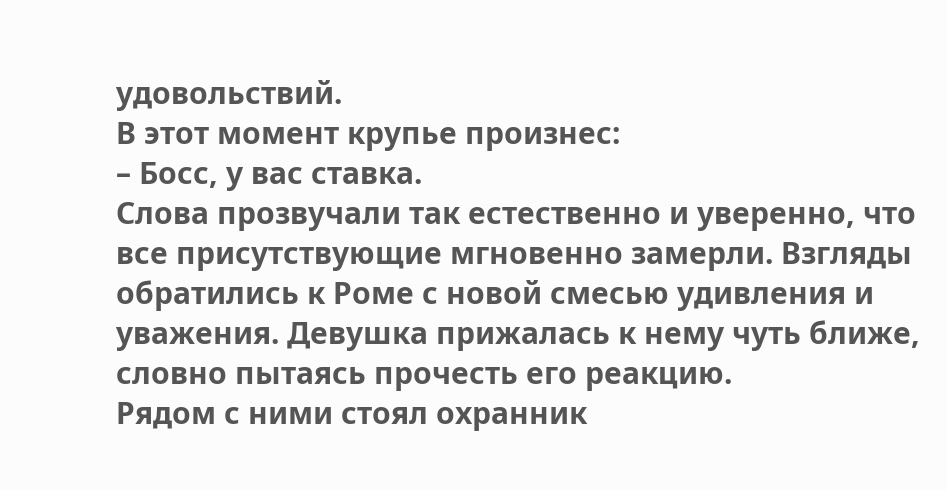удовольствий.
В этот момент крупье произнес:
– Босс, у вас ставка.
Слова прозвучали так естественно и уверенно, что все присутствующие мгновенно замерли. Взгляды обратились к Роме с новой смесью удивления и уважения. Девушка прижалась к нему чуть ближе, словно пытаясь прочесть его реакцию.
Рядом с ними стоял охранник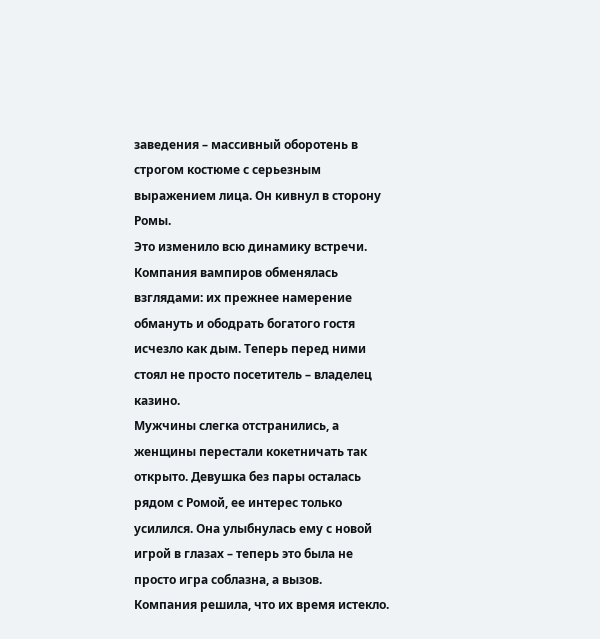заведения – массивный оборотень в строгом костюме с серьезным выражением лица. Он кивнул в сторону Ромы.
Это изменило всю динамику встречи. Компания вампиров обменялась взглядами: их прежнее намерение обмануть и ободрать богатого гостя исчезло как дым. Теперь перед ними стоял не просто посетитель – владелец казино.
Мужчины слегка отстранились, а женщины перестали кокетничать так открыто. Девушка без пары осталась рядом с Ромой, ее интерес только усилился. Она улыбнулась ему с новой игрой в глазах – теперь это была не просто игра соблазна, а вызов.
Компания решила, что их время истекло.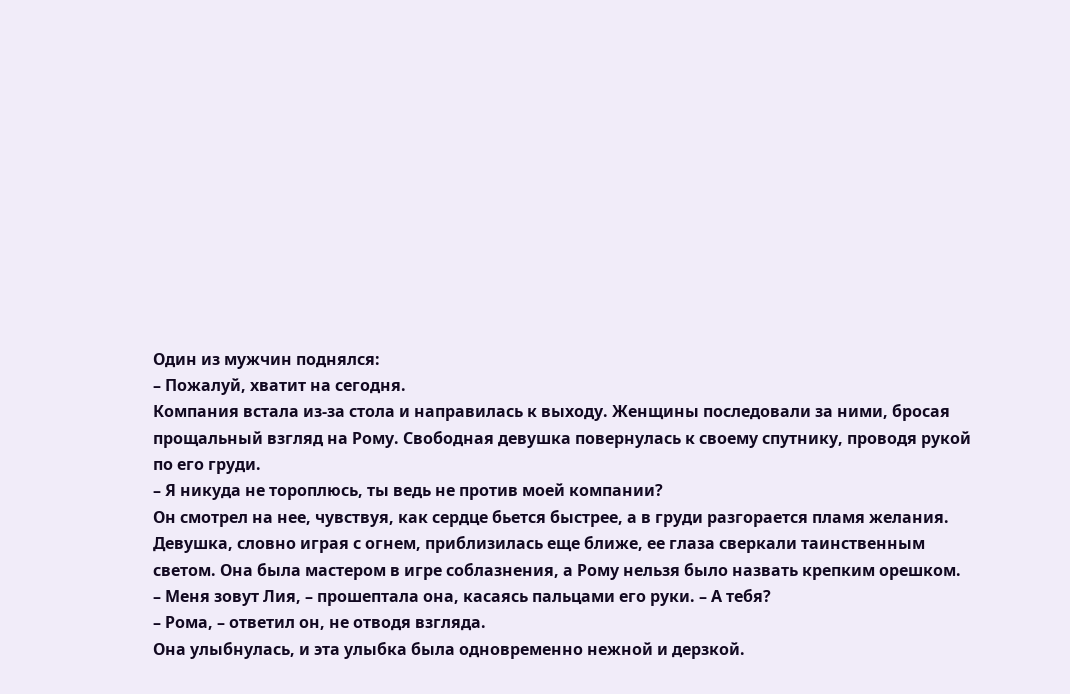Один из мужчин поднялся:
– Пожалуй, хватит на сегодня.
Компания встала из-за стола и направилась к выходу. Женщины последовали за ними, бросая прощальный взгляд на Рому. Свободная девушка повернулась к своему спутнику, проводя рукой по его груди.
– Я никуда не тороплюсь, ты ведь не против моей компании?
Он смотрел на нее, чувствуя, как сердце бьется быстрее, а в груди разгорается пламя желания. Девушка, словно играя с огнем, приблизилась еще ближе, ее глаза сверкали таинственным светом. Она была мастером в игре соблазнения, а Рому нельзя было назвать крепким орешком.
– Меня зовут Лия, – прошептала она, касаясь пальцами его руки. – А тебя?
– Рома, – ответил он, не отводя взгляда.
Она улыбнулась, и эта улыбка была одновременно нежной и дерзкой.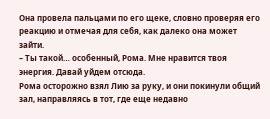Она провела пальцами по его щеке, словно проверяя его реакцию и отмечая для себя, как далеко она может зайти.
– Ты такой… особенный, Рома. Мне нравится твоя энергия. Давай уйдем отсюда.
Рома осторожно взял Лию за руку, и они покинули общий зал, направляясь в тот, где еще недавно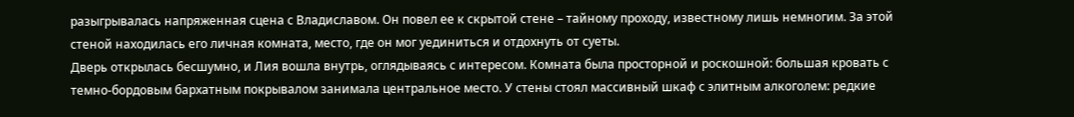разыгрывалась напряженная сцена с Владиславом. Он повел ее к скрытой стене – тайному проходу, известному лишь немногим. За этой стеной находилась его личная комната, место, где он мог уединиться и отдохнуть от суеты.
Дверь открылась бесшумно, и Лия вошла внутрь, оглядываясь с интересом. Комната была просторной и роскошной: большая кровать с темно-бордовым бархатным покрывалом занимала центральное место. У стены стоял массивный шкаф с элитным алкоголем: редкие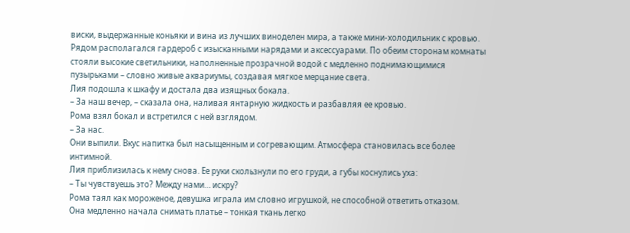виски, выдержанные коньяки и вина из лучших виноделен мира, а также мини-холодильник с кровью. Рядом располагался гардероб с изысканными нарядами и аксессуарами. По обеим сторонам комнаты стояли высокие светильники, наполненные прозрачной водой с медленно поднимающимися пузырьками – словно живые аквариумы, создавая мягкое мерцание света.
Лия подошла к шкафу и достала два изящных бокала.
– За наш вечер, – сказала она, наливая янтарную жидкость и разбавляя ее кровью.
Рома взял бокал и встретился с ней взглядом.
– За нас.
Они выпили. Вкус напитка был насыщенным и согревающим. Атмосфера становилась все более интимной.
Лия приблизилась к нему снова. Ее руки скользнули по его груди, а губы коснулись уха:
– Ты чувствуешь это? Между нами… искру?
Рома таял как мороженое, девушка играла им словно игрушкой, не способной ответить отказом.
Она медленно начала снимать платье – тонкая ткань легко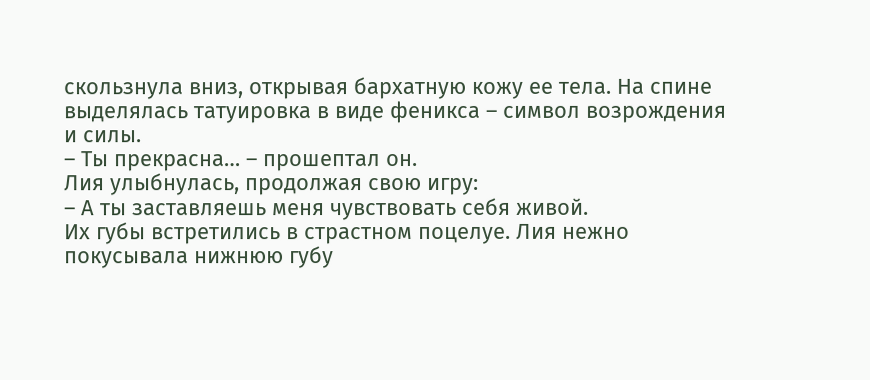скользнула вниз, открывая бархатную кожу ее тела. На спине выделялась татуировка в виде феникса – символ возрождения и силы.
– Ты прекрасна… – прошептал он.
Лия улыбнулась, продолжая свою игру:
– А ты заставляешь меня чувствовать себя живой.
Их губы встретились в страстном поцелуе. Лия нежно покусывала нижнюю губу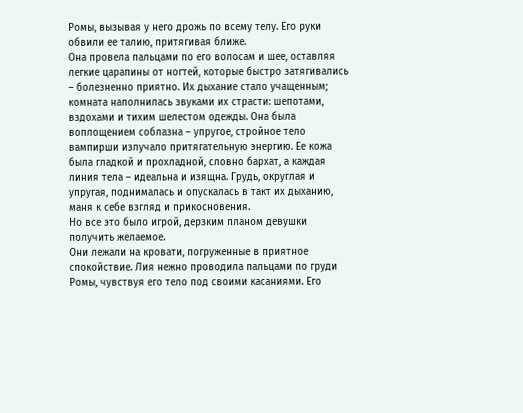Ромы, вызывая у него дрожь по всему телу. Его руки обвили ее талию, притягивая ближе.
Она провела пальцами по его волосам и шее, оставляя легкие царапины от ногтей, которые быстро затягивались – болезненно приятно. Их дыхание стало учащенным; комната наполнилась звуками их страсти: шепотами, вздохами и тихим шелестом одежды. Она была воплощением соблазна – упругое, стройное тело вампирши излучало притягательную энергию. Ее кожа была гладкой и прохладной, словно бархат, а каждая линия тела – идеальна и изящна. Грудь, округлая и упругая, поднималась и опускалась в такт их дыханию, маня к себе взгляд и прикосновения.
Но все это было игрой, дерзким планом девушки получить желаемое.
Они лежали на кровати, погруженные в приятное спокойствие. Лия нежно проводила пальцами по груди Ромы, чувствуя его тело под своими касаниями. Его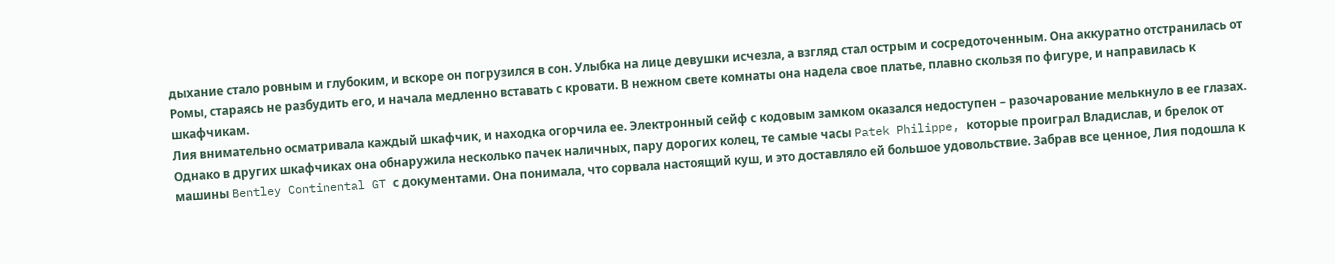дыхание стало ровным и глубоким, и вскоре он погрузился в сон. Улыбка на лице девушки исчезла, а взгляд стал острым и сосредоточенным. Она аккуратно отстранилась от Ромы, стараясь не разбудить его, и начала медленно вставать с кровати. В нежном свете комнаты она надела свое платье, плавно скользя по фигуре, и направилась к шкафчикам.
Лия внимательно осматривала каждый шкафчик, и находка огорчила ее. Электронный сейф с кодовым замком оказался недоступен – разочарование мелькнуло в ее глазах. Однако в других шкафчиках она обнаружила несколько пачек наличных, пару дорогих колец, те самые часы Patek Philippe, которые проиграл Владислав, и брелок от машины Bentley Continental GT с документами. Она понимала, что сорвала настоящий куш, и это доставляло ей большое удовольствие. Забрав все ценное, Лия подошла к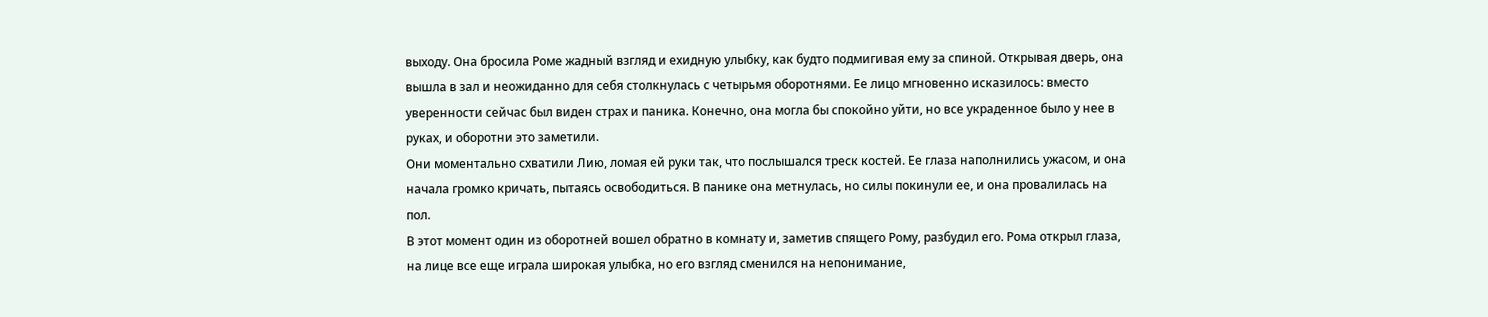выходу. Она бросила Роме жадный взгляд и ехидную улыбку, как будто подмигивая ему за спиной. Открывая дверь, она вышла в зал и неожиданно для себя столкнулась с четырьмя оборотнями. Ее лицо мгновенно исказилось: вместо уверенности сейчас был виден страх и паника. Конечно, она могла бы спокойно уйти, но все украденное было у нее в руках, и оборотни это заметили.
Они моментально схватили Лию, ломая ей руки так, что послышался треск костей. Ее глаза наполнились ужасом, и она начала громко кричать, пытаясь освободиться. В панике она метнулась, но силы покинули ее, и она провалилась на пол.
В этот момент один из оборотней вошел обратно в комнату и, заметив спящего Рому, разбудил его. Рома открыл глаза, на лице все еще играла широкая улыбка, но его взгляд сменился на непонимание,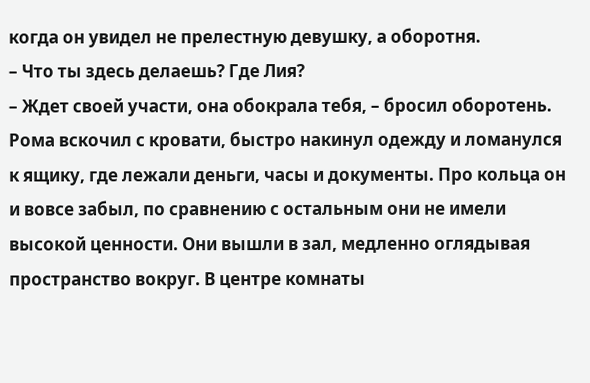когда он увидел не прелестную девушку, а оборотня.
– Что ты здесь делаешь? Где Лия?
– Ждет своей участи, она обокрала тебя, – бросил оборотень.
Рома вскочил с кровати, быстро накинул одежду и ломанулся к ящику, где лежали деньги, часы и документы. Про кольца он и вовсе забыл, по сравнению с остальным они не имели высокой ценности. Они вышли в зал, медленно оглядывая пространство вокруг. В центре комнаты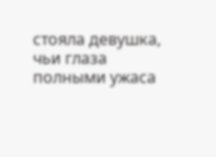стояла девушка, чьи глаза полными ужаса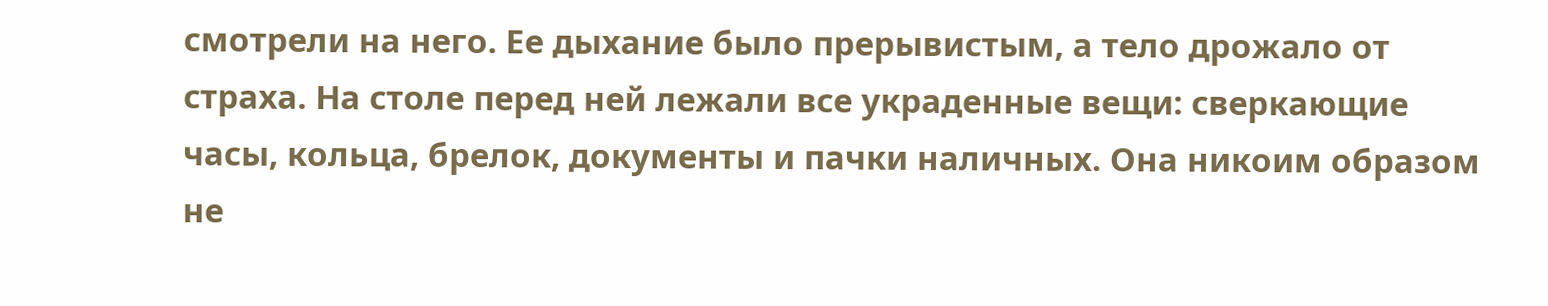смотрели на него. Ее дыхание было прерывистым, а тело дрожало от страха. На столе перед ней лежали все украденные вещи: сверкающие часы, кольца, брелок, документы и пачки наличных. Она никоим образом не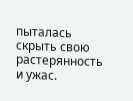пыталась скрыть свою растерянность и ужас.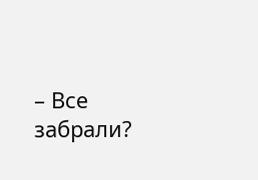– Все забрали?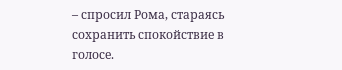– спросил Рома, стараясь сохранить спокойствие в голосе.